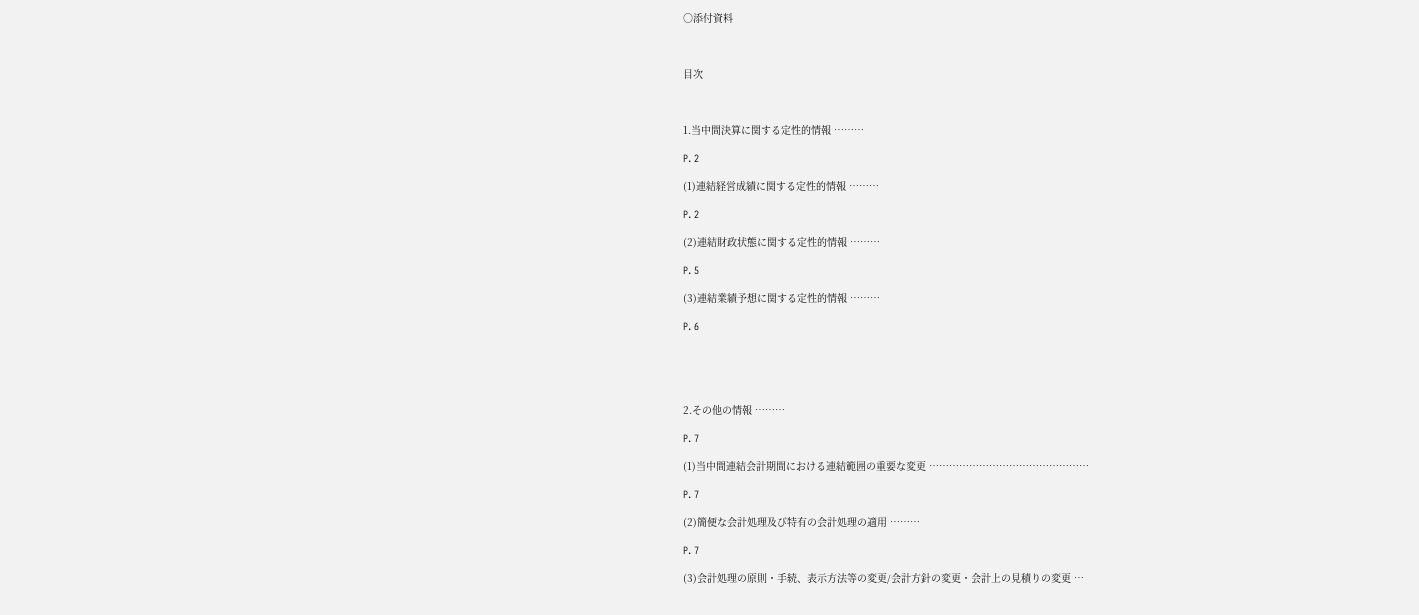○添付資料



目次



1.当中間決算に関する定性的情報 ………

P. 2

(1)連結経営成績に関する定性的情報 ………

P. 2

(2)連結財政状態に関する定性的情報 ………

P. 5

(3)連結業績予想に関する定性的情報 ………

P. 6





2.その他の情報 ………

P. 7

(1)当中間連結会計期間における連結範囲の重要な変更 …………………………………………

P. 7

(2)簡便な会計処理及び特有の会計処理の適用 ………

P. 7

(3)会計処理の原則・手続、表示方法等の変更/会計方針の変更・会計上の見積りの変更 …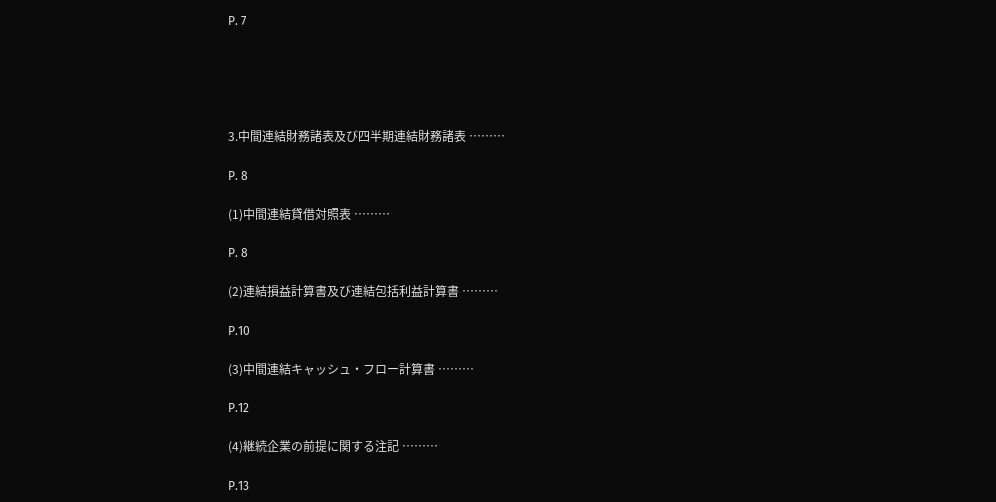P. 7





3.中間連結財務諸表及び四半期連結財務諸表 ………

P. 8

(1)中間連結貸借対照表 ………

P. 8

(2)連結損益計算書及び連結包括利益計算書 ………

P.10

(3)中間連結キャッシュ・フロー計算書 ………

P.12

(4)継続企業の前提に関する注記 ………

P.13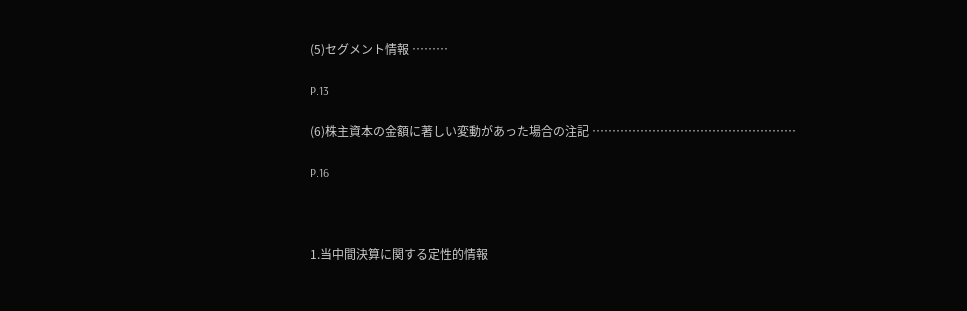(5)セグメント情報 ………

P.13

(6)株主資本の金額に著しい変動があった場合の注記 ……………………………………………

P.16



1.当中間決算に関する定性的情報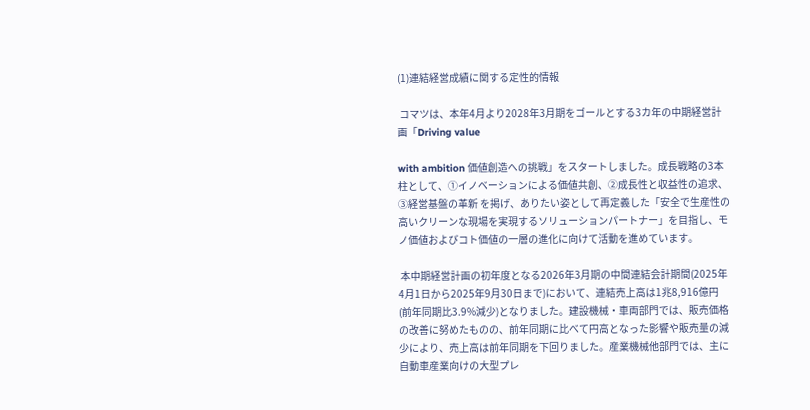(1)連結経営成績に関する定性的情報

 コマツは、本年4月より2028年3月期をゴールとする3カ年の中期経営計画「Driving value

with ambition 価値創造への挑戦」をスタートしました。成長戦略の3本柱として、①イノベーションによる価値共創、②成長性と収益性の追求、③経営基盤の革新 を掲げ、ありたい姿として再定義した「安全で生産性の高いクリーンな現場を実現するソリューションパートナー」を目指し、モノ価値およびコト価値の一層の進化に向けて活動を進めています。

 本中期経営計画の初年度となる2026年3月期の中間連結会計期間(2025年4月1日から2025年9月30日まで)において、連結売上高は1兆8,916億円(前年同期比3.9%減少)となりました。建設機械・車両部門では、販売価格の改善に努めたものの、前年同期に比べて円高となった影響や販売量の減少により、売上高は前年同期を下回りました。産業機械他部門では、主に自動車産業向けの大型プレ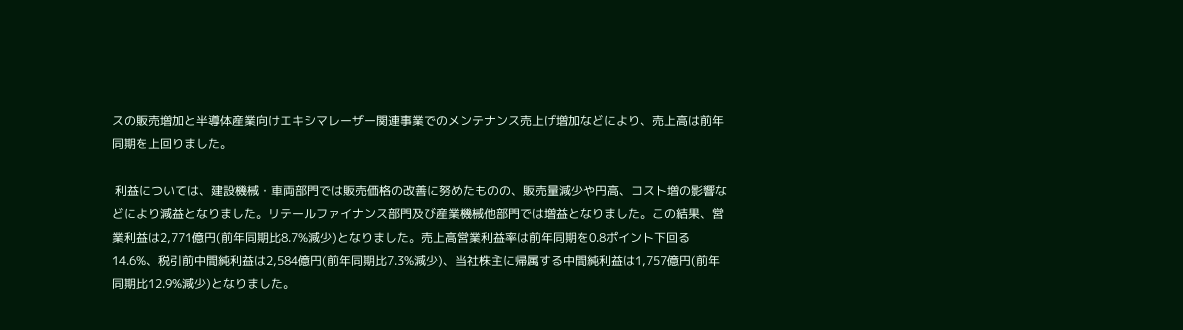スの販売増加と半導体産業向けエキシマレーザー関連事業でのメンテナンス売上げ増加などにより、売上高は前年同期を上回りました。

 利益については、建設機械・車両部門では販売価格の改善に努めたものの、販売量減少や円高、コスト増の影響などにより減益となりました。リテールファイナンス部門及び産業機械他部門では増益となりました。この結果、営業利益は2,771億円(前年同期比8.7%減少)となりました。売上高営業利益率は前年同期を0.8ポイント下回る14.6%、税引前中間純利益は2,584億円(前年同期比7.3%減少)、当社株主に帰属する中間純利益は1,757億円(前年同期比12.9%減少)となりました。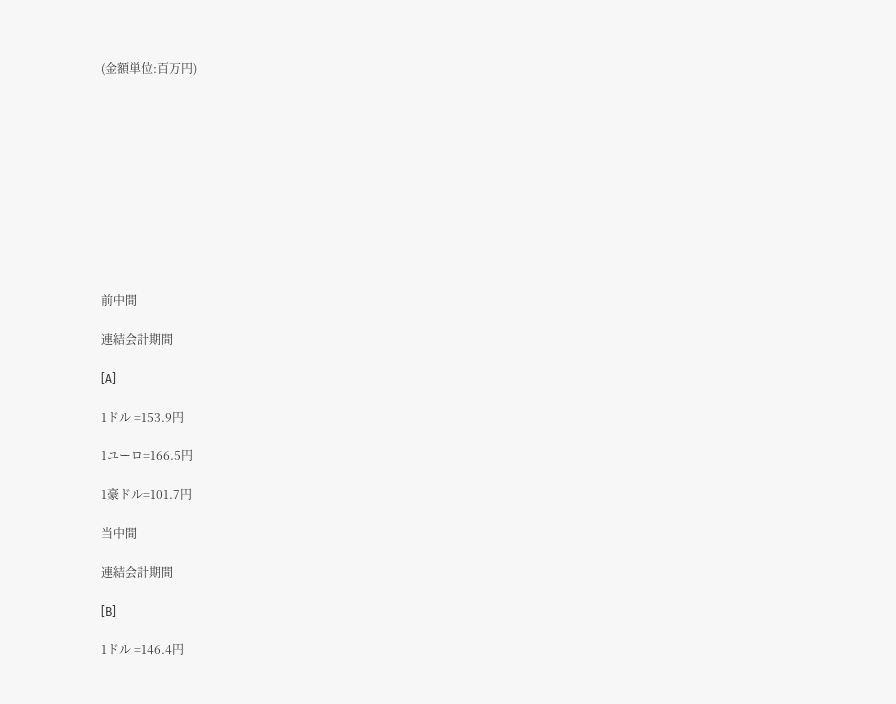(金額単位:百万円)











前中間

連結会計期間

[A]

1ドル =153.9円

1ユーロ=166.5円

1豪ドル=101.7円

当中間

連結会計期間

[B]

1ドル =146.4円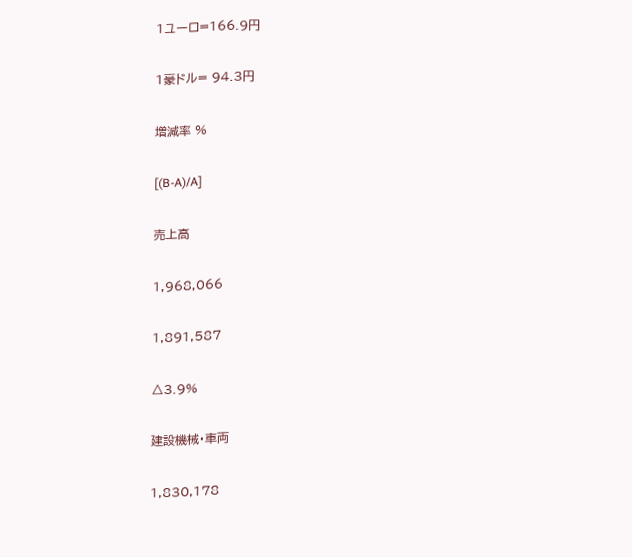1ユーロ=166.9円

1豪ドル= 94.3円

増減率 %

[(B-A)/A]

売上高

1,968,066

1,891,587

△3.9%

建設機械・車両

1,830,178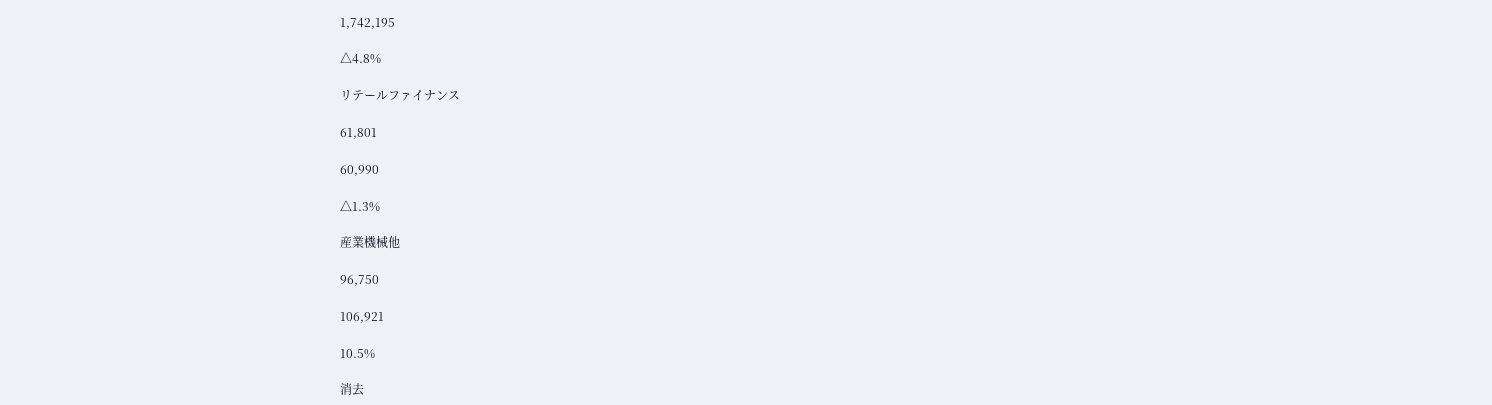1,742,195

△4.8%

リテールファイナンス

61,801

60,990

△1.3%

産業機械他

96,750

106,921

10.5%

消去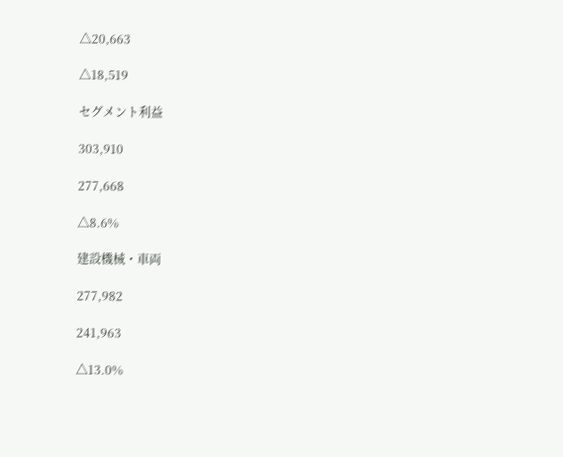△20,663

△18,519

セグメント利益

303,910

277,668

△8.6%

建設機械・車両

277,982

241,963

△13.0%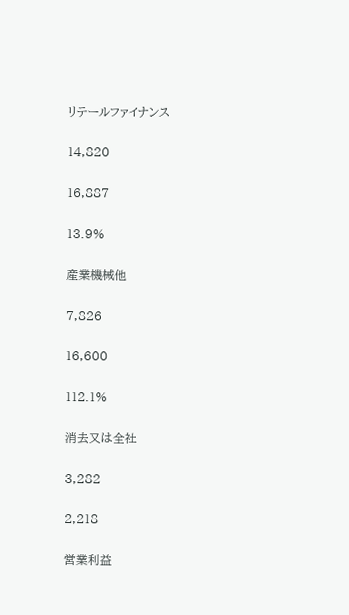リテールファイナンス

14,820

16,887

13.9%

産業機械他

7,826

16,600

112.1%

消去又は全社

3,282

2,218

営業利益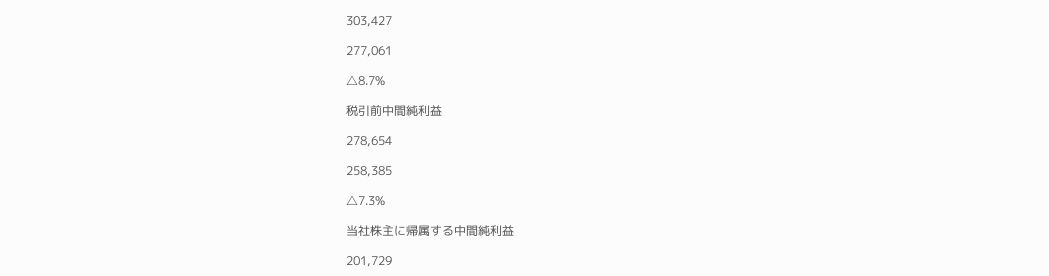303,427

277,061

△8.7%

税引前中間純利益

278,654

258,385

△7.3%

当社株主に帰属する中間純利益

201,729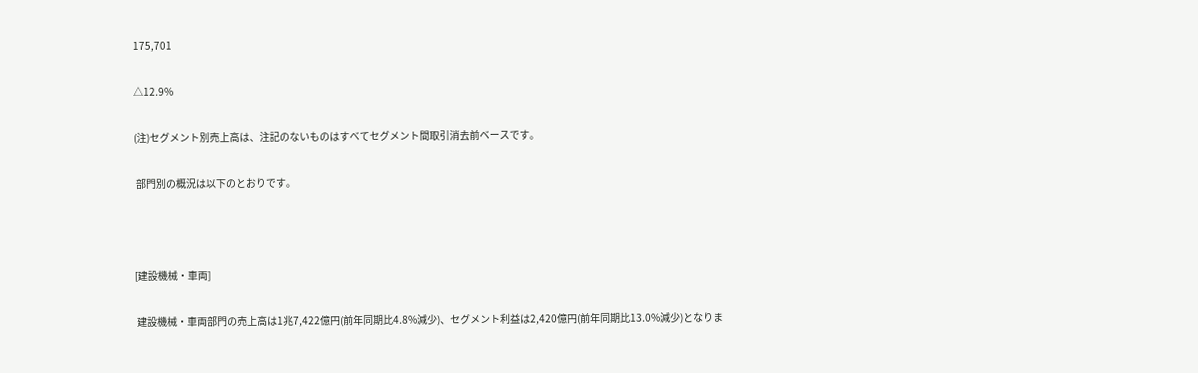175,701

△12.9%

(注)セグメント別売上高は、注記のないものはすべてセグメント間取引消去前ベースです。

 部門別の概況は以下のとおりです。



[建設機械・車両]

 建設機械・車両部門の売上高は1兆7,422億円(前年同期比4.8%減少)、セグメント利益は2,420億円(前年同期比13.0%減少)となりま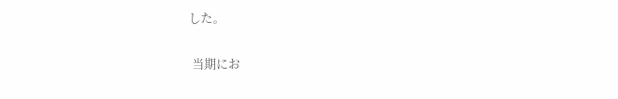した。

 当期にお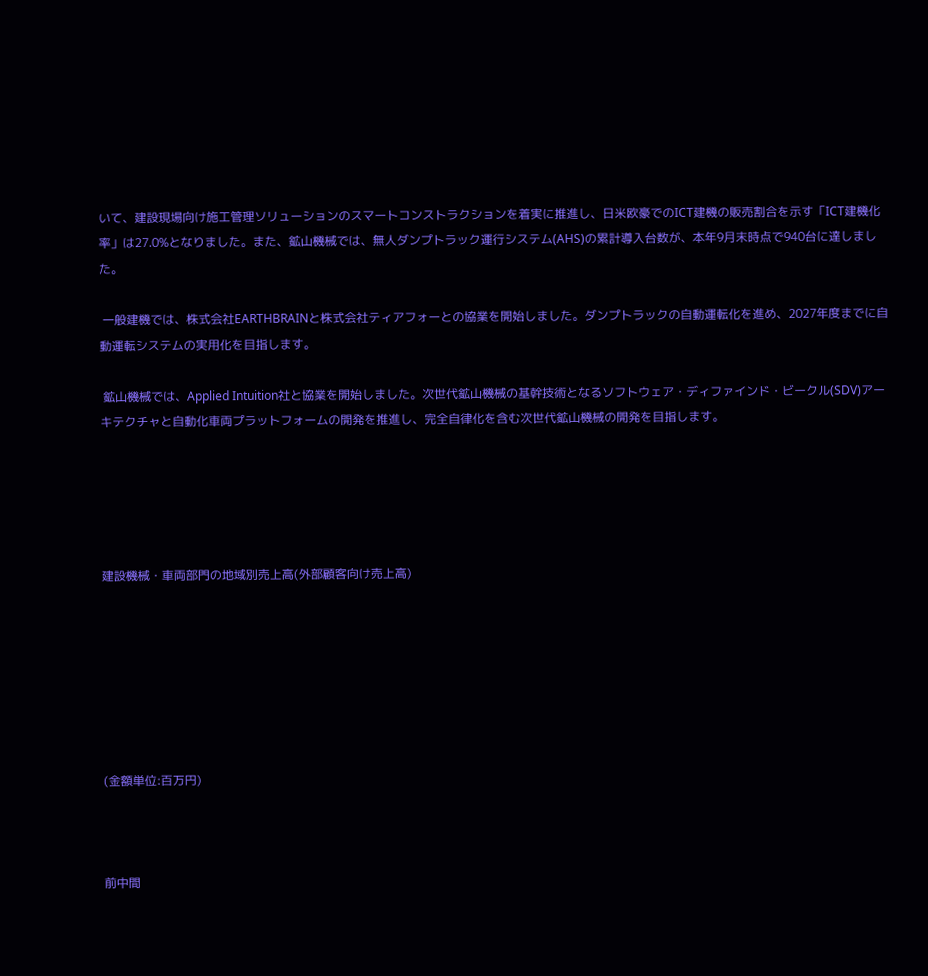いて、建設現場向け施工管理ソリューションのスマートコンストラクションを着実に推進し、日米欧豪でのICT建機の販売割合を示す「ICT建機化率」は27.0%となりました。また、鉱山機械では、無人ダンプトラック運行システム(AHS)の累計導入台数が、本年9月末時点で940台に達しました。

 一般建機では、株式会社EARTHBRAINと株式会社ティアフォーとの協業を開始しました。ダンプトラックの自動運転化を進め、2027年度までに自動運転システムの実用化を目指します。

 鉱山機械では、Applied Intuition社と協業を開始しました。次世代鉱山機械の基幹技術となるソフトウェア・ディファインド・ビークル(SDV)アーキテクチャと自動化車両プラットフォームの開発を推進し、完全自律化を含む次世代鉱山機械の開発を目指します。





建設機械・車両部門の地域別売上高(外部顧客向け売上高)







(金額単位:百万円)



前中間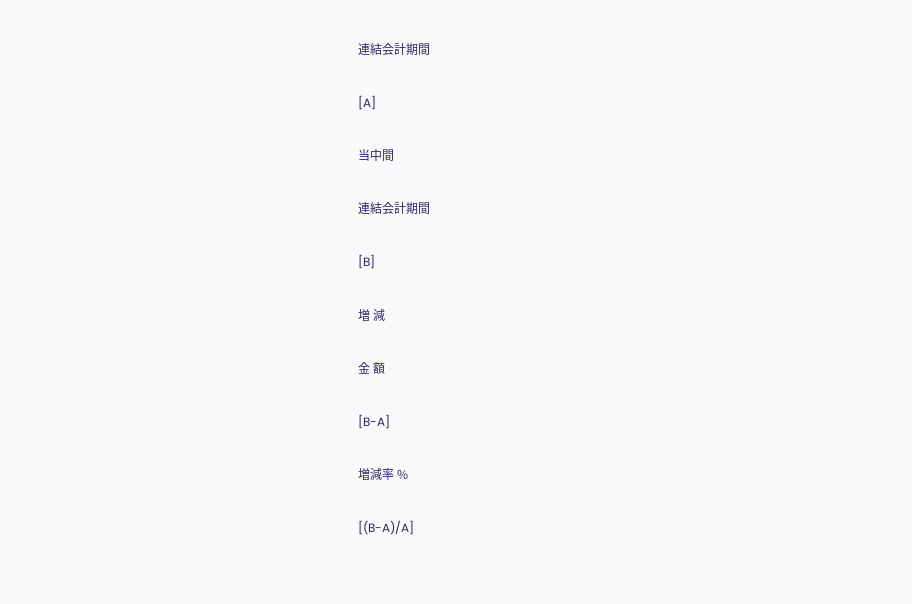連結会計期間

[A]

当中間

連結会計期間

[B]

増 減

金 額

[B-A]

増減率 %

[(B-A)/A]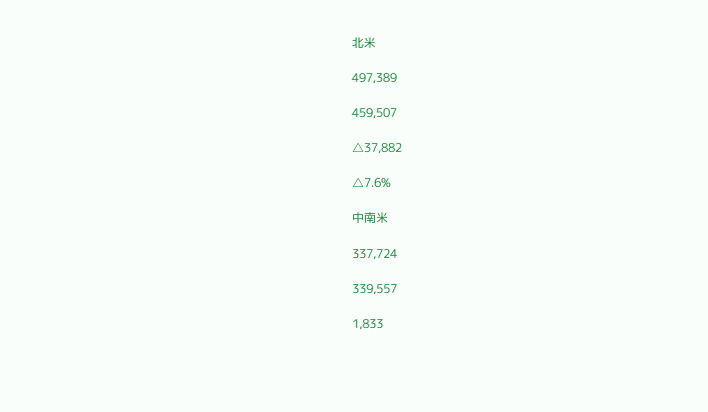北米

497,389

459,507

△37,882

△7.6%

中南米

337,724

339,557

1,833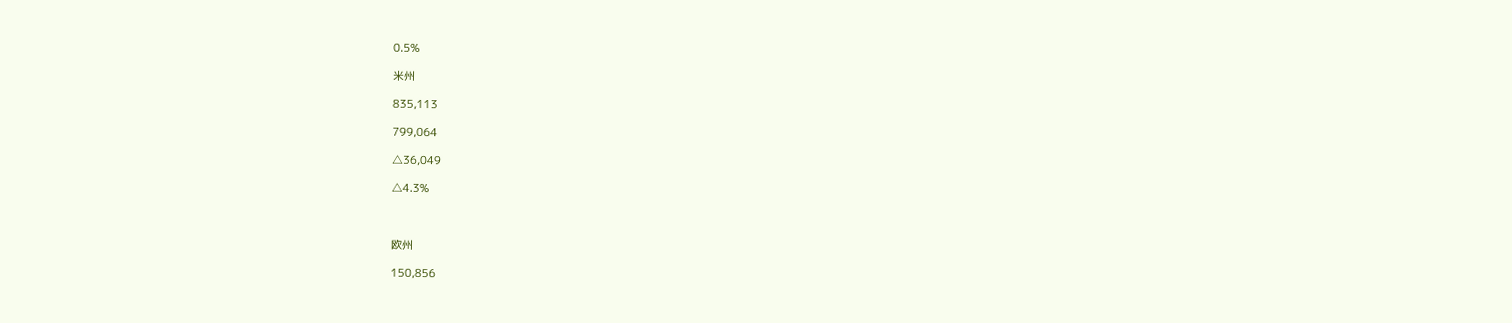0.5%

米州

835,113

799,064

△36,049

△4.3%



欧州

150,856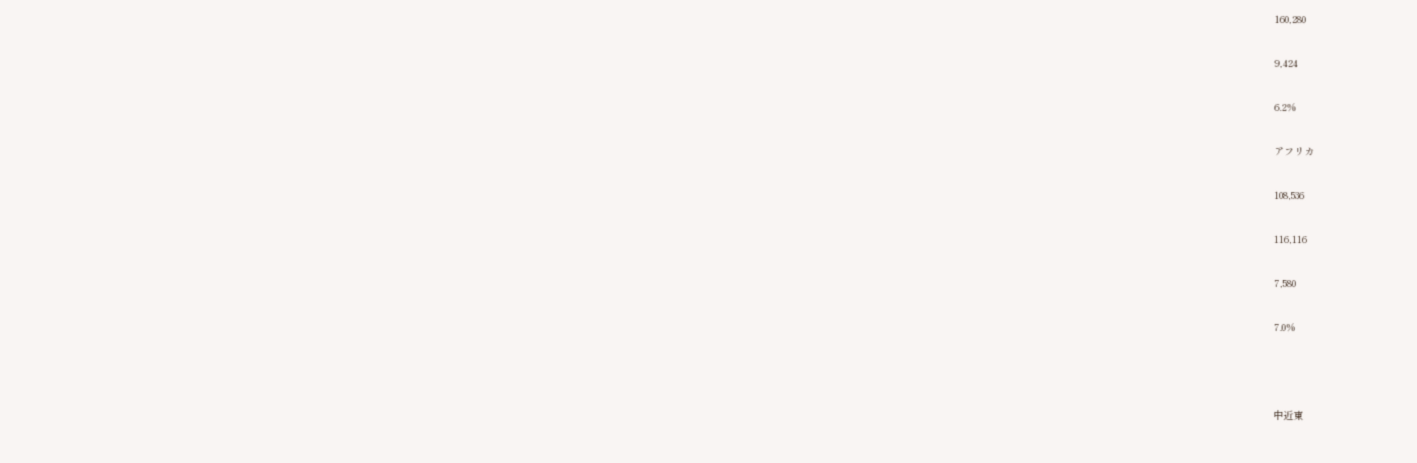160,280

9,424

6.2%

アフリカ

108,536

116,116

7,580

7.0%



中近東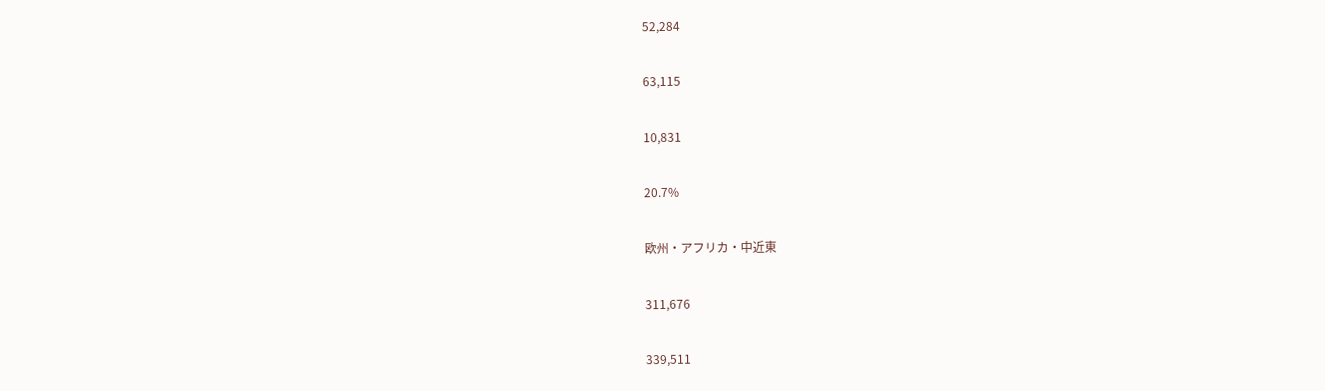52,284

63,115

10,831

20.7%

欧州・アフリカ・中近東

311,676

339,511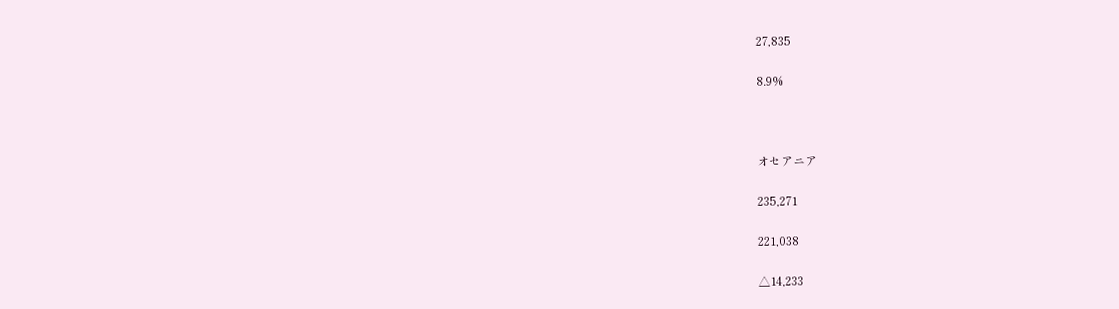27,835

8.9%



オセアニア

235,271

221,038

△14,233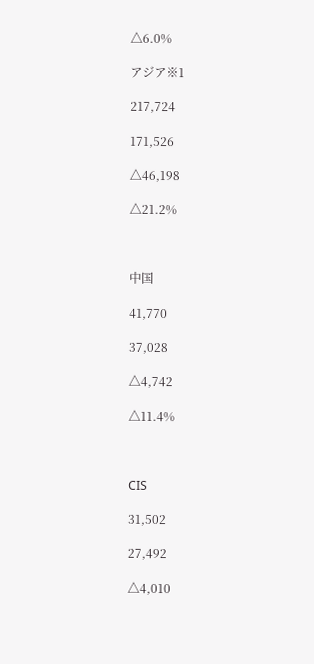△6.0%

アジア※1

217,724

171,526

△46,198

△21.2%



中国

41,770

37,028

△4,742

△11.4%



CIS

31,502

27,492

△4,010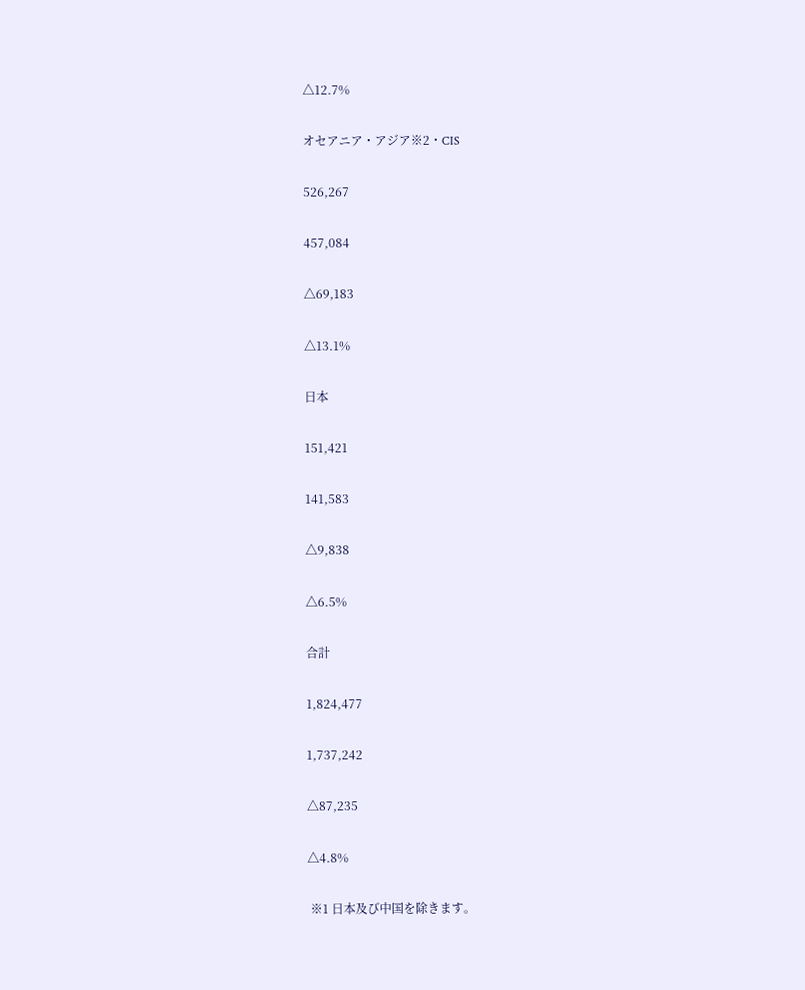△12.7%

オセアニア・アジア※2・CIS

526,267

457,084

△69,183

△13.1%

日本

151,421

141,583

△9,838

△6.5%

合計

1,824,477

1,737,242

△87,235

△4.8%

 ※1 日本及び中国を除きます。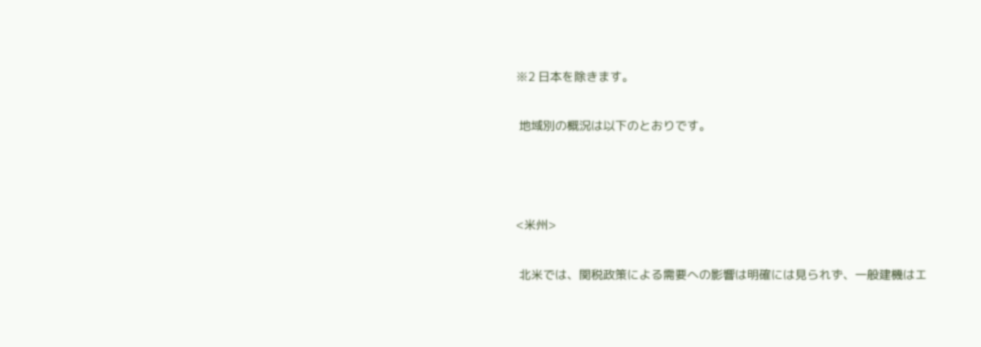※2 日本を除きます。

 地域別の概況は以下のとおりです。



<米州>

 北米では、関税政策による需要への影響は明確には見られず、一般建機はエ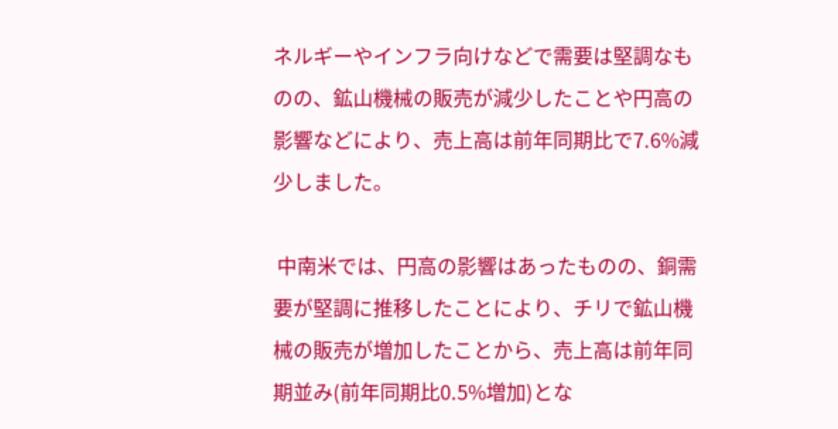ネルギーやインフラ向けなどで需要は堅調なものの、鉱山機械の販売が減少したことや円高の影響などにより、売上高は前年同期比で7.6%減少しました。

 中南米では、円高の影響はあったものの、銅需要が堅調に推移したことにより、チリで鉱山機械の販売が増加したことから、売上高は前年同期並み(前年同期比0.5%増加)とな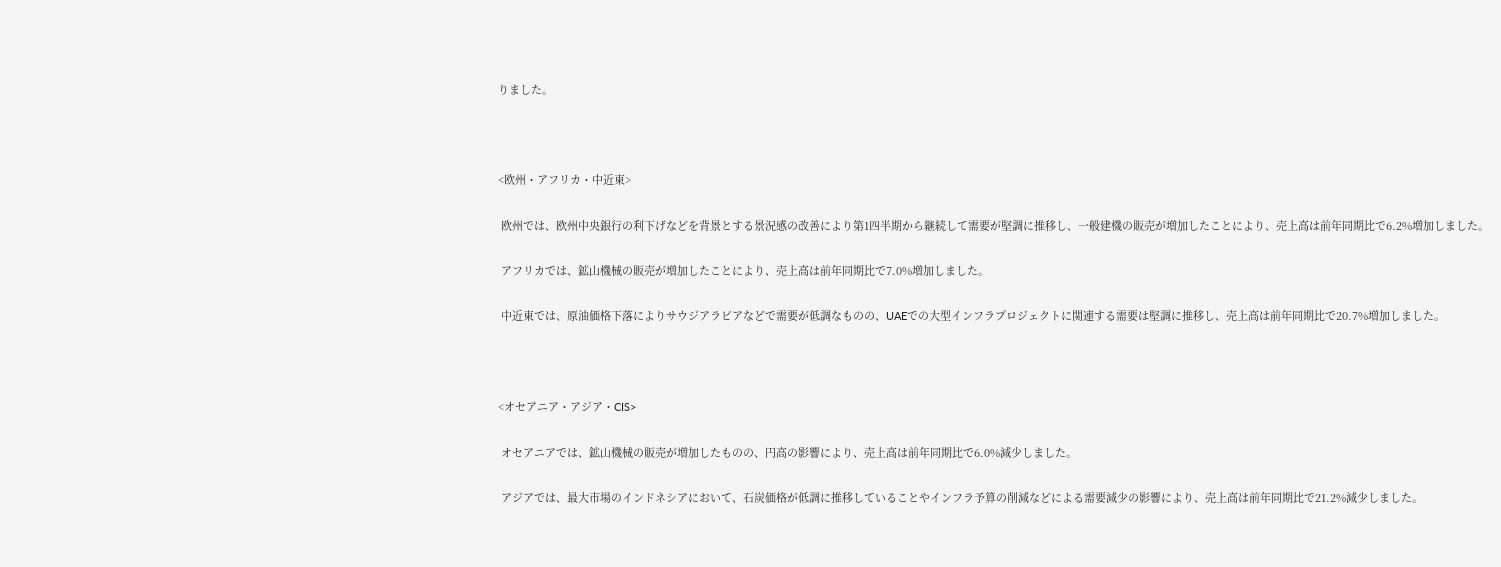りました。



<欧州・アフリカ・中近東>

 欧州では、欧州中央銀行の利下げなどを背景とする景況感の改善により第1四半期から継続して需要が堅調に推移し、一般建機の販売が増加したことにより、売上高は前年同期比で6.2%増加しました。

 アフリカでは、鉱山機械の販売が増加したことにより、売上高は前年同期比で7.0%増加しました。

 中近東では、原油価格下落によりサウジアラビアなどで需要が低調なものの、UAEでの大型インフラプロジェクトに関連する需要は堅調に推移し、売上高は前年同期比で20.7%増加しました。



<オセアニア・アジア・CIS>

 オセアニアでは、鉱山機械の販売が増加したものの、円高の影響により、売上高は前年同期比で6.0%減少しました。

 アジアでは、最大市場のインドネシアにおいて、石炭価格が低調に推移していることやインフラ予算の削減などによる需要減少の影響により、売上高は前年同期比で21.2%減少しました。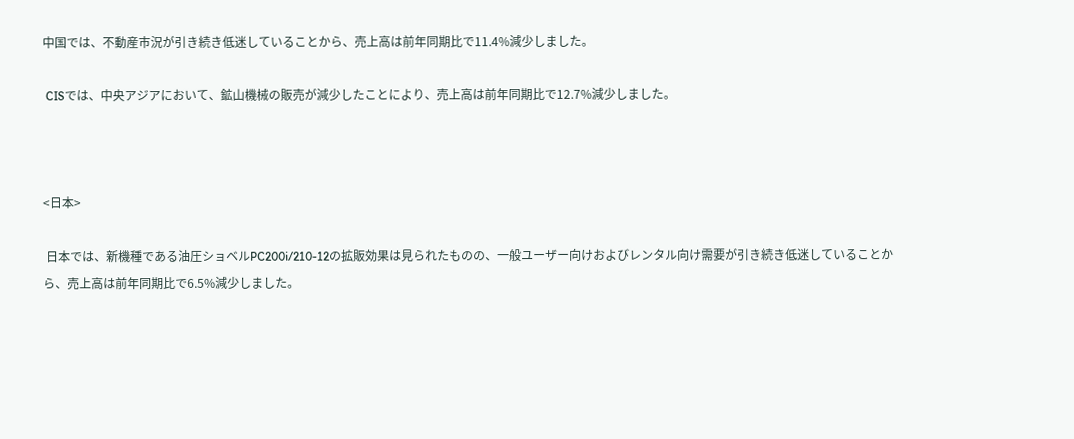中国では、不動産市況が引き続き低迷していることから、売上高は前年同期比で11.4%減少しました。

 CISでは、中央アジアにおいて、鉱山機械の販売が減少したことにより、売上高は前年同期比で12.7%減少しました。



<日本>

 日本では、新機種である油圧ショベルPC200i/210-12の拡販効果は見られたものの、一般ユーザー向けおよびレンタル向け需要が引き続き低迷していることから、売上高は前年同期比で6.5%減少しました。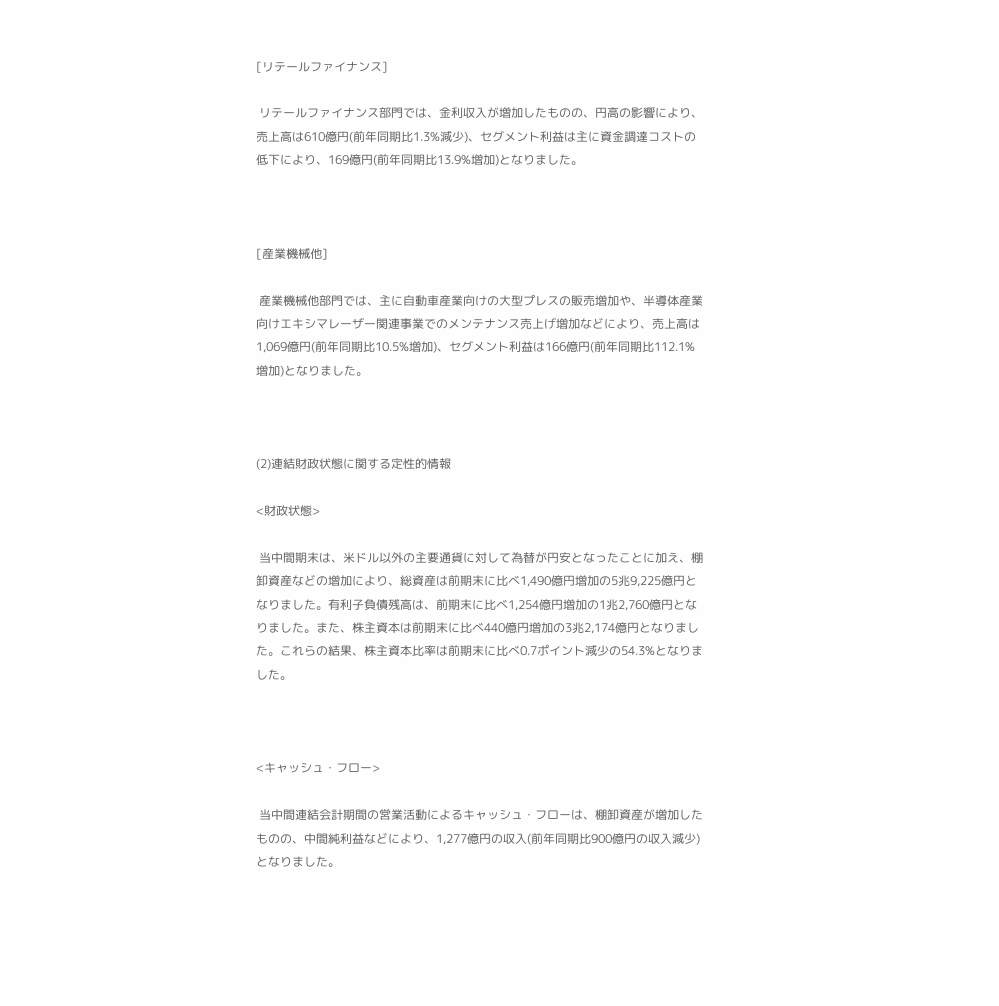[リテールファイナンス]

 リテールファイナンス部門では、金利収入が増加したものの、円高の影響により、売上高は610億円(前年同期比1.3%減少)、セグメント利益は主に資金調達コストの低下により、169億円(前年同期比13.9%増加)となりました。



[産業機械他]

 産業機械他部門では、主に自動車産業向けの大型プレスの販売増加や、半導体産業向けエキシマレーザー関連事業でのメンテナンス売上げ増加などにより、売上高は1,069億円(前年同期比10.5%増加)、セグメント利益は166億円(前年同期比112.1%増加)となりました。



(2)連結財政状態に関する定性的情報

<財政状態>

 当中間期末は、米ドル以外の主要通貨に対して為替が円安となったことに加え、棚卸資産などの増加により、総資産は前期末に比べ1,490億円増加の5兆9,225億円となりました。有利子負債残高は、前期末に比べ1,254億円増加の1兆2,760億円となりました。また、株主資本は前期末に比べ440億円増加の3兆2,174億円となりました。これらの結果、株主資本比率は前期末に比べ0.7ポイント減少の54.3%となりました。



<キャッシュ・フロー>

 当中間連結会計期間の営業活動によるキャッシュ・フローは、棚卸資産が増加したものの、中間純利益などにより、1,277億円の収入(前年同期比900億円の収入減少)となりました。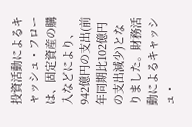投資活動によるキャッシュ・フローは、固定資産の購入などにより、942億円の支出(前年同期比102億円の支出減少)となりました。財務活動によるキャッシュ・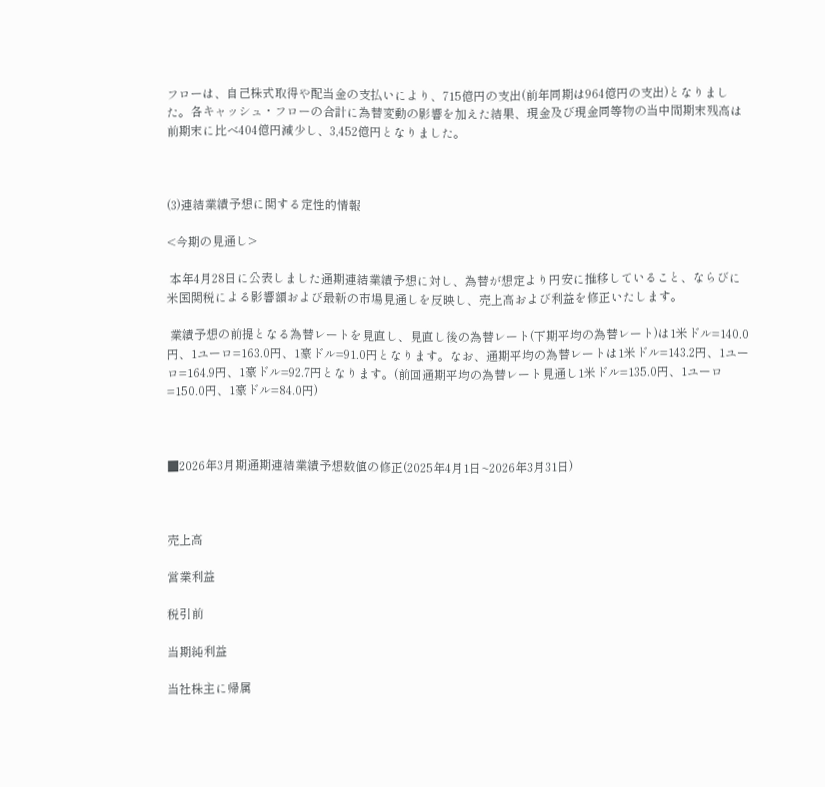フローは、自己株式取得や配当金の支払いにより、715億円の支出(前年同期は964億円の支出)となりました。各キャッシュ・フローの合計に為替変動の影響を加えた結果、現金及び現金同等物の当中間期末残高は前期末に比べ404億円減少し、3,452億円となりました。



(3)連結業績予想に関する定性的情報

<今期の見通し>

 本年4月28日に公表しました通期連結業績予想に対し、為替が想定より円安に推移していること、ならびに米国関税による影響額および最新の市場見通しを反映し、売上高および利益を修正いたします。

 業績予想の前提となる為替レートを見直し、見直し後の為替レート(下期平均の為替レート)は1米ドル=140.0円、1ユーロ=163.0円、1豪ドル=91.0円となります。なお、通期平均の為替レートは1米ドル=143.2円、1ユーロ=164.9円、1豪ドル=92.7円となります。(前回通期平均の為替レート見通し1米ドル=135.0円、1ユーロ=150.0円、1豪ドル=84.0円)



■2026年3月期通期連結業績予想数値の修正(2025年4月1日~2026年3月31日)



売上高

営業利益

税引前

当期純利益

当社株主に帰属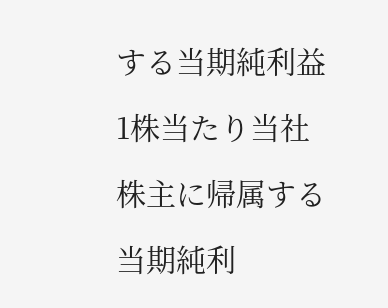する当期純利益

1株当たり当社

株主に帰属する

当期純利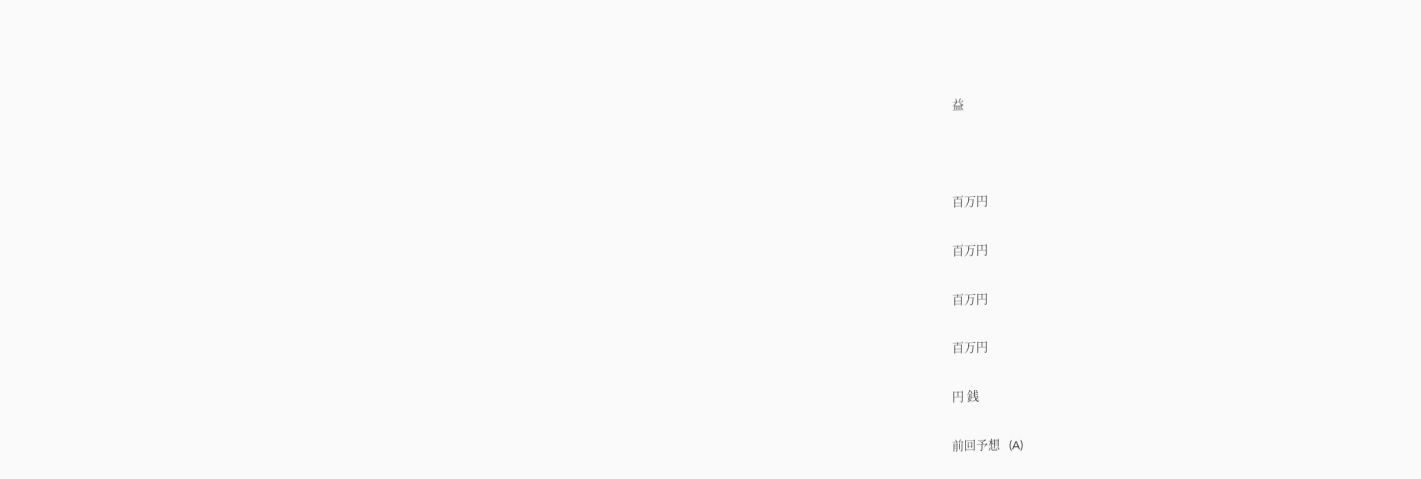益



百万円

百万円

百万円

百万円

円 銭

前回予想   (A)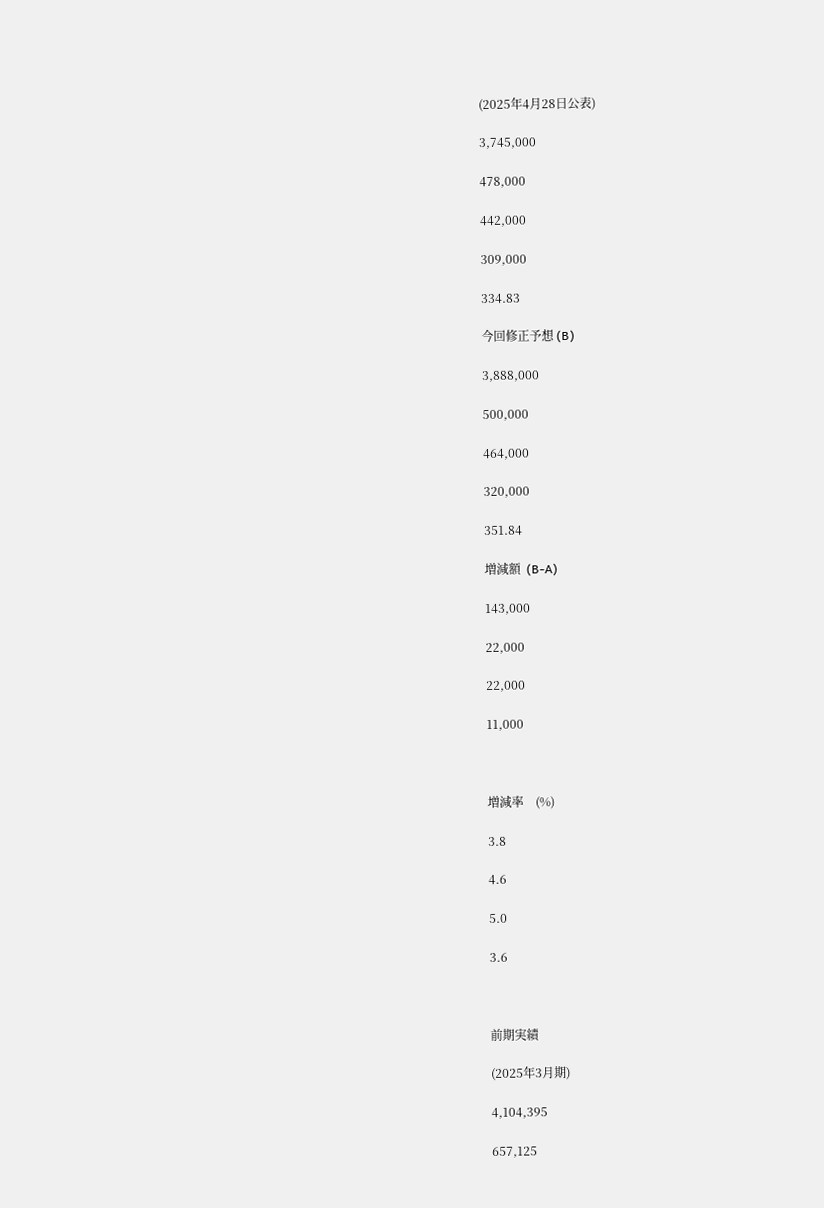(2025年4月28日公表)

3,745,000

478,000

442,000

309,000

334.83

今回修正予想 (B)

3,888,000

500,000

464,000

320,000

351.84

増減額  (B-A)

143,000

22,000

22,000

11,000



増減率    (%)

3.8

4.6

5.0

3.6



前期実績

(2025年3月期)

4,104,395

657,125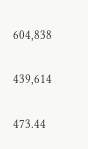604,838

439,614

473.44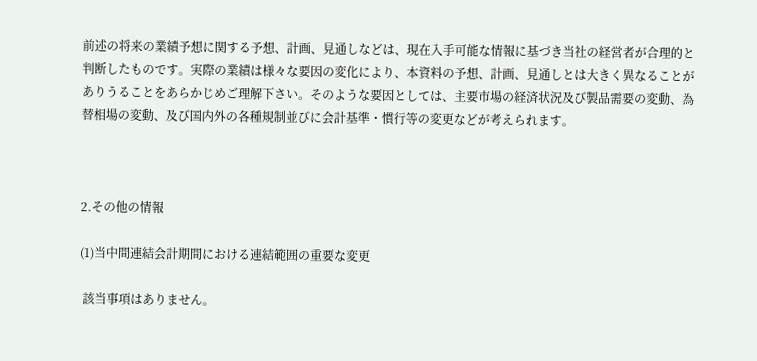前述の将来の業績予想に関する予想、計画、見通しなどは、現在入手可能な情報に基づき当社の経営者が合理的と判断したものです。実際の業績は様々な要因の変化により、本資料の予想、計画、見通しとは大きく異なることがありうることをあらかじめご理解下さい。そのような要因としては、主要市場の経済状況及び製品需要の変動、為替相場の変動、及び国内外の各種規制並びに会計基準・慣行等の変更などが考えられます。



2.その他の情報

(1)当中間連結会計期間における連結範囲の重要な変更

 該当事項はありません。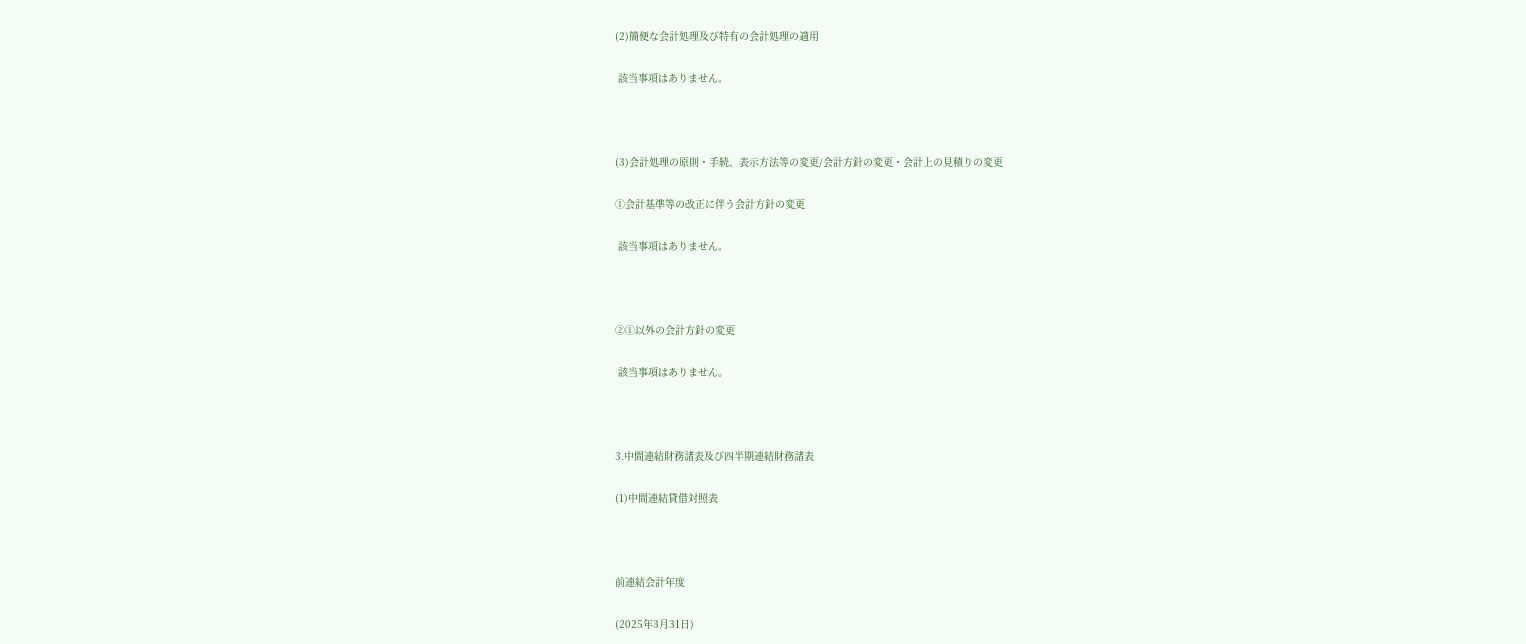(2)簡便な会計処理及び特有の会計処理の適用

 該当事項はありません。



(3)会計処理の原則・手続、表示方法等の変更/会計方針の変更・会計上の見積りの変更

①会計基準等の改正に伴う会計方針の変更

 該当事項はありません。



②①以外の会計方針の変更

 該当事項はありません。



3.中間連結財務諸表及び四半期連結財務諸表

(1)中間連結貸借対照表



前連結会計年度

(2025年3月31日)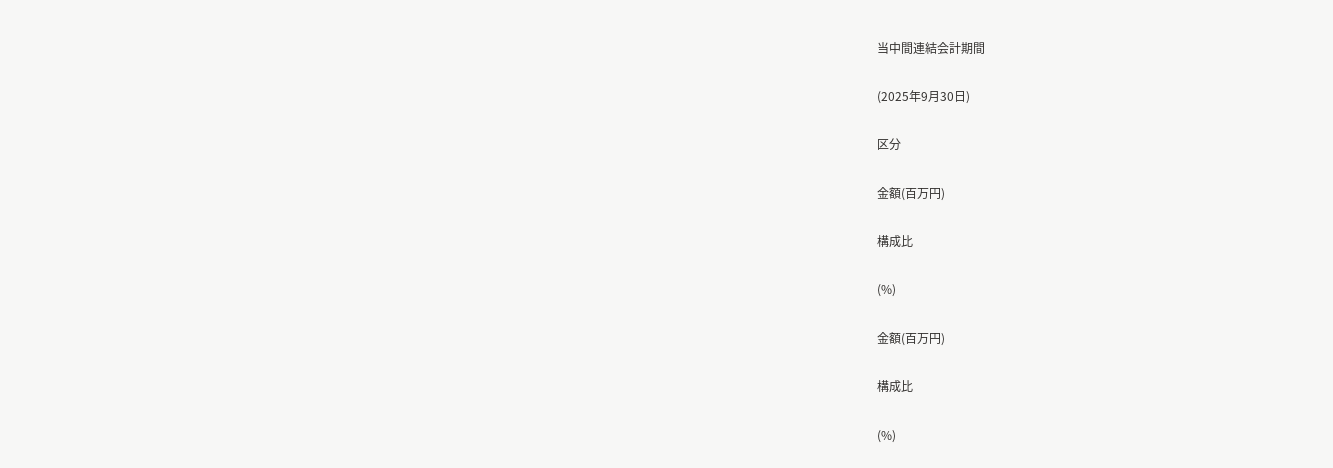当中間連結会計期間

(2025年9月30日)

区分

金額(百万円)

構成比

(%)

金額(百万円)

構成比

(%)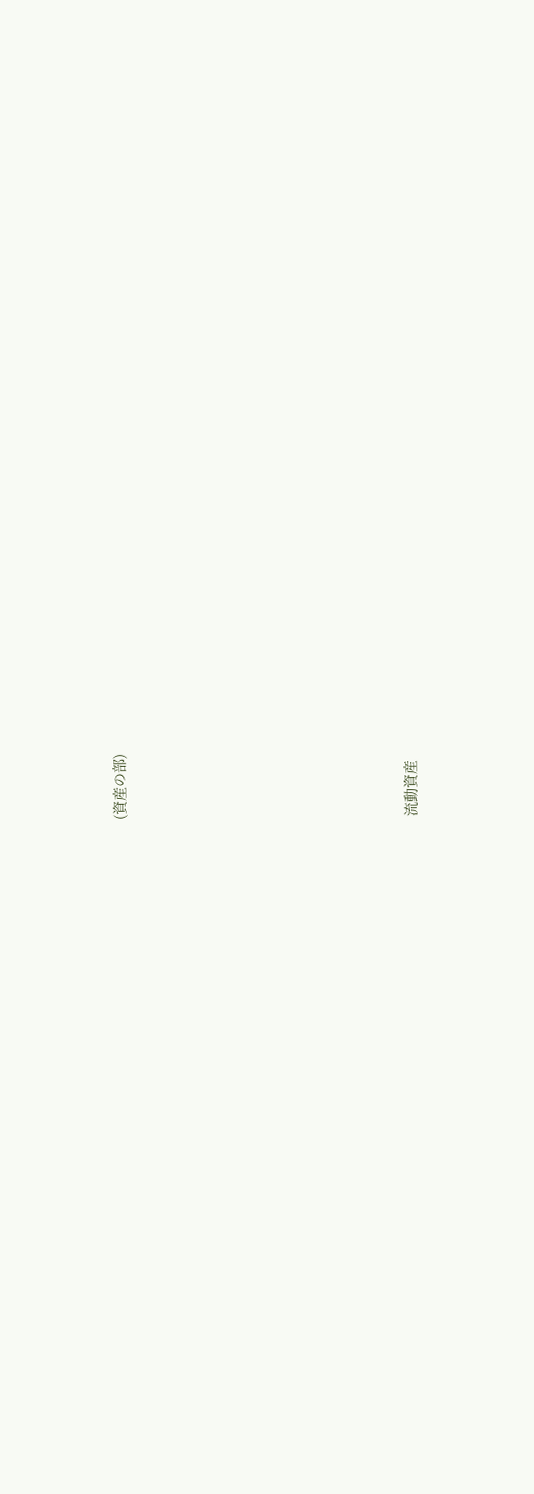(資産の部)









流動資産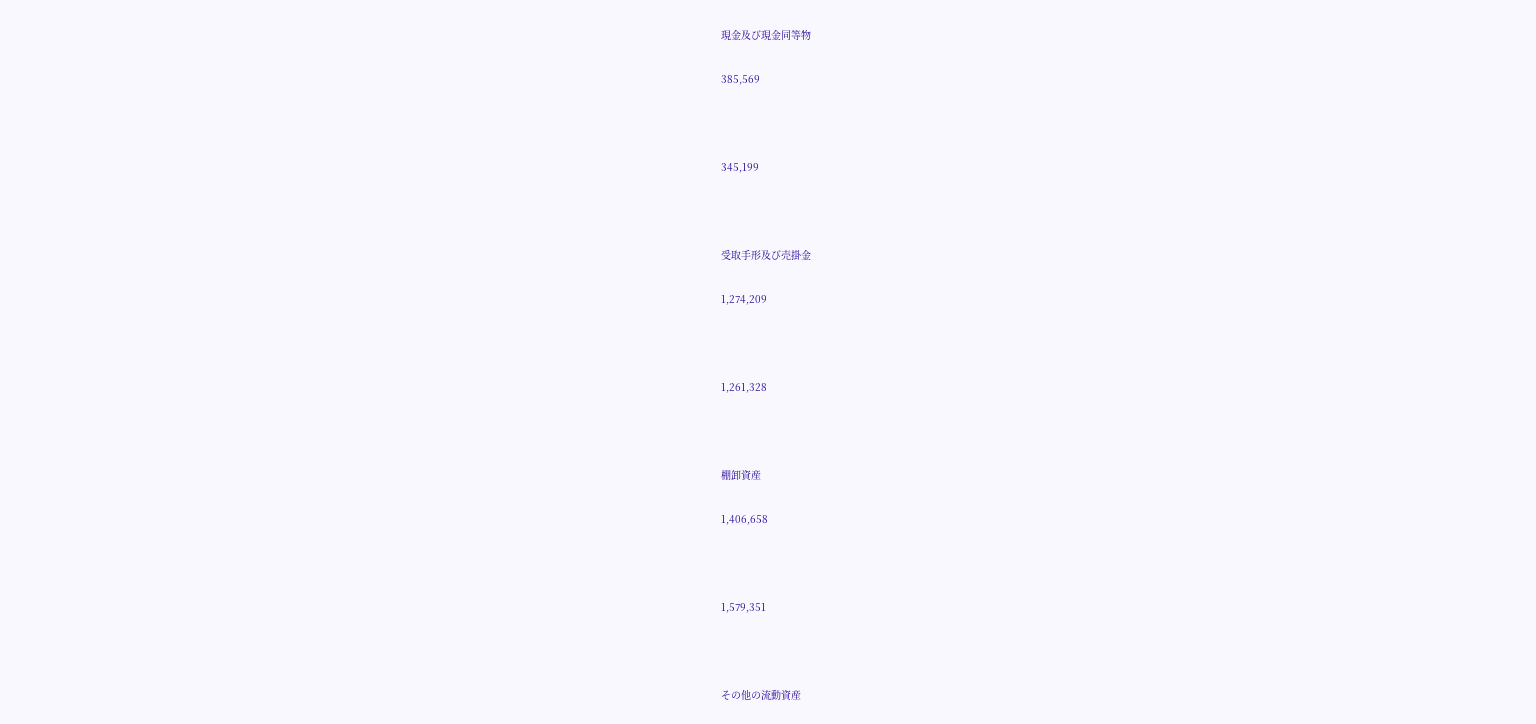現金及び現金同等物

385,569



345,199



受取手形及び売掛金

1,274,209



1,261,328



棚卸資産

1,406,658



1,579,351



その他の流動資産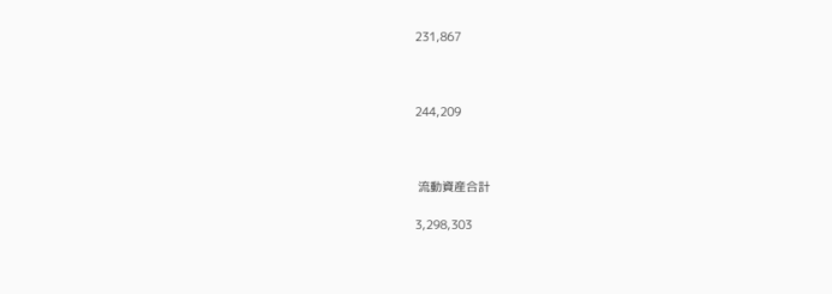231,867



244,209



 流動資産合計

3,298,303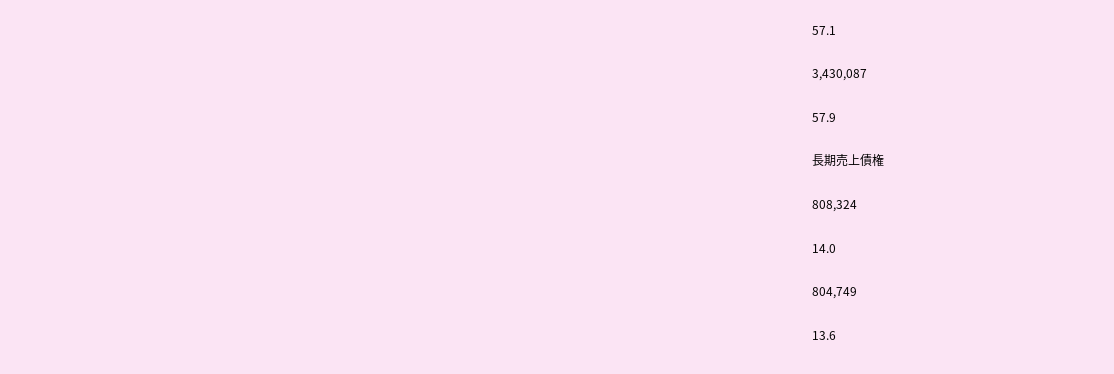57.1

3,430,087

57.9

長期売上債権

808,324

14.0

804,749

13.6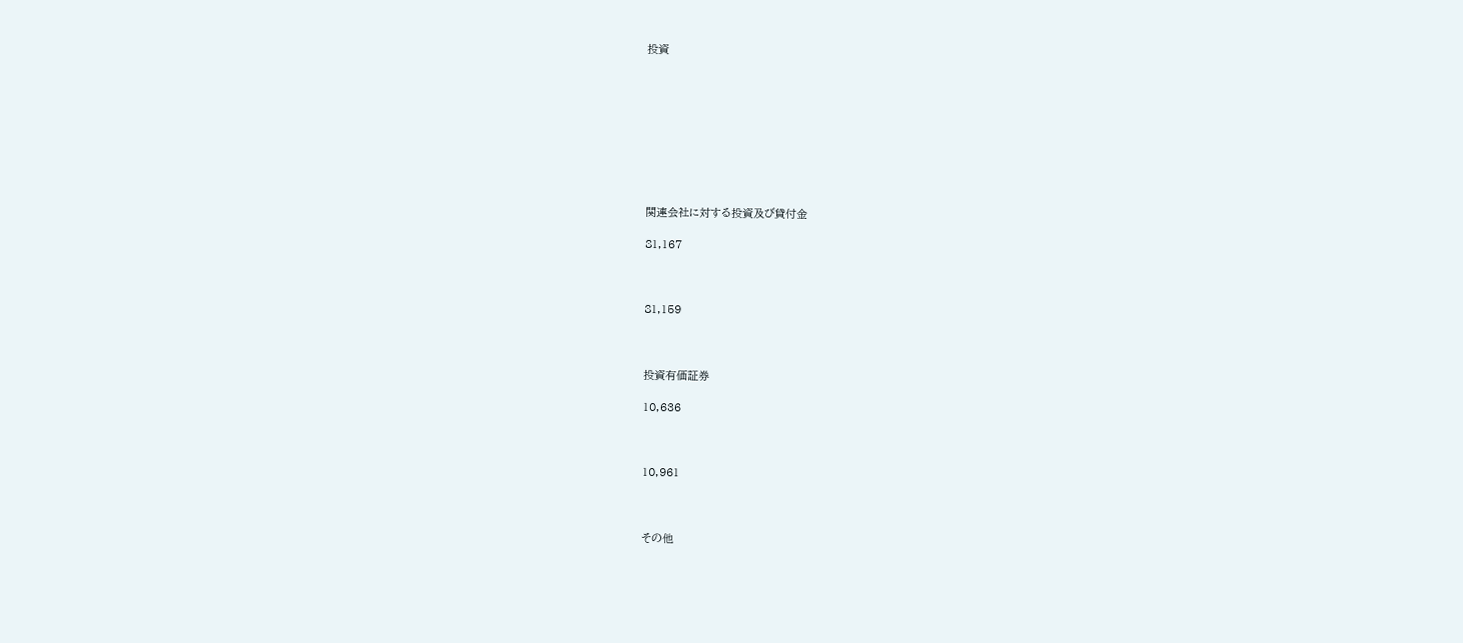投資









関連会社に対する投資及び貸付金

81,167



81,159



投資有価証券

10,636



10,961



その他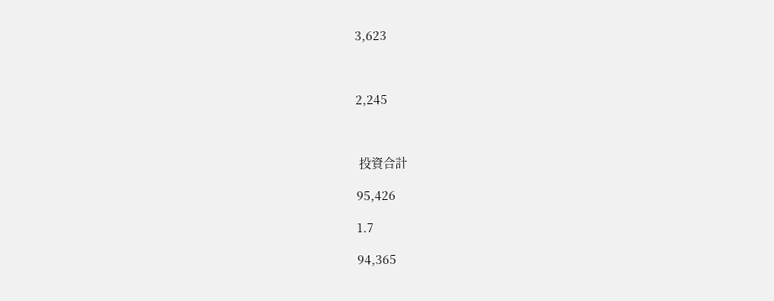3,623



2,245



 投資合計

95,426

1.7

94,365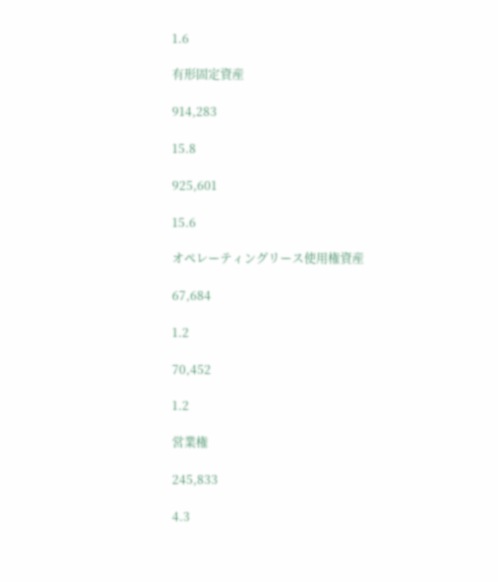1.6

有形固定資産

914,283

15.8

925,601

15.6

オペレーティングリース使用権資産

67,684

1.2

70,452

1.2

営業権

245,833

4.3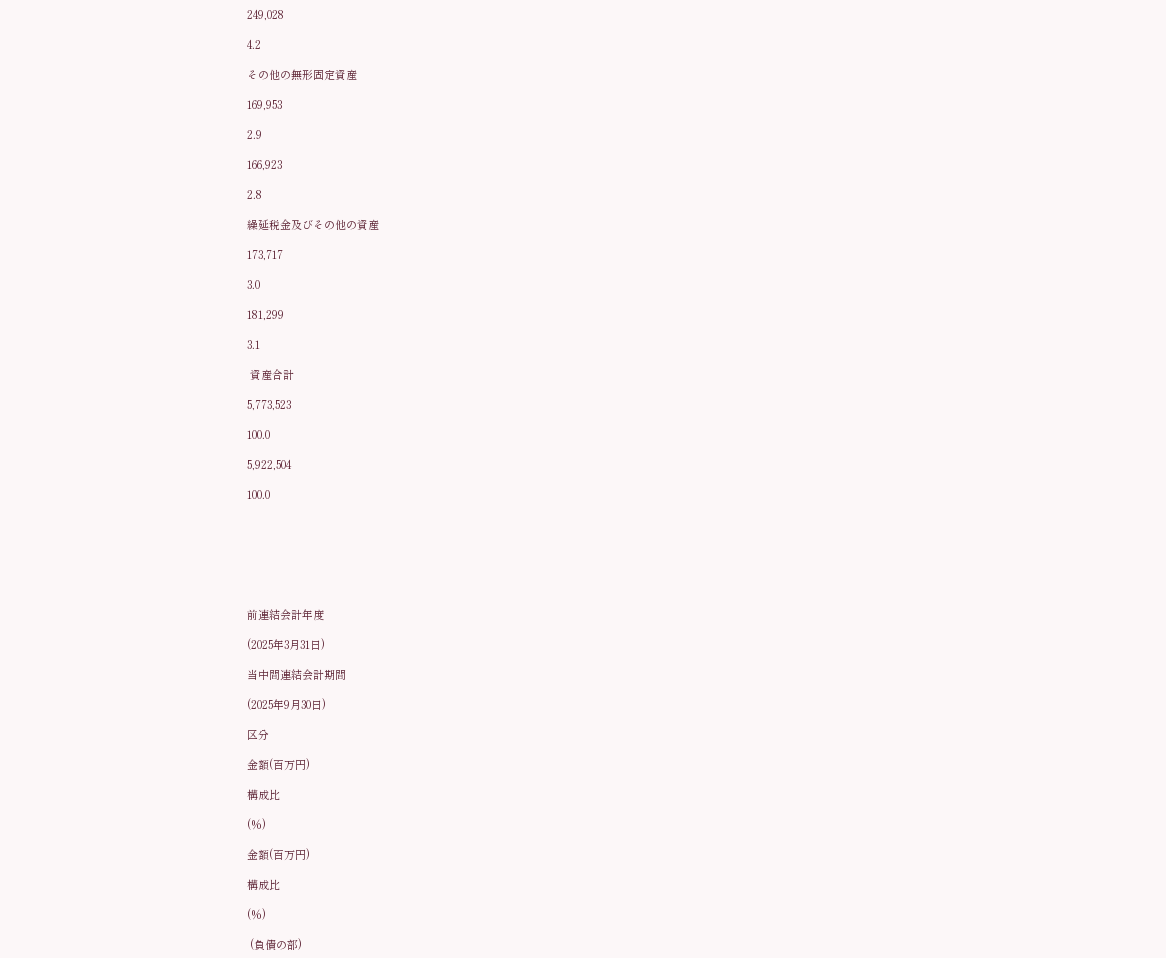249,028

4.2

その他の無形固定資産

169,953

2.9

166,923

2.8

繰延税金及びその他の資産

173,717

3.0

181,299

3.1

 資産合計

5,773,523

100.0

5,922,504

100.0







前連結会計年度

(2025年3月31日)

当中間連結会計期間

(2025年9月30日)

区分

金額(百万円)

構成比

(%)

金額(百万円)

構成比

(%)

 (負債の部)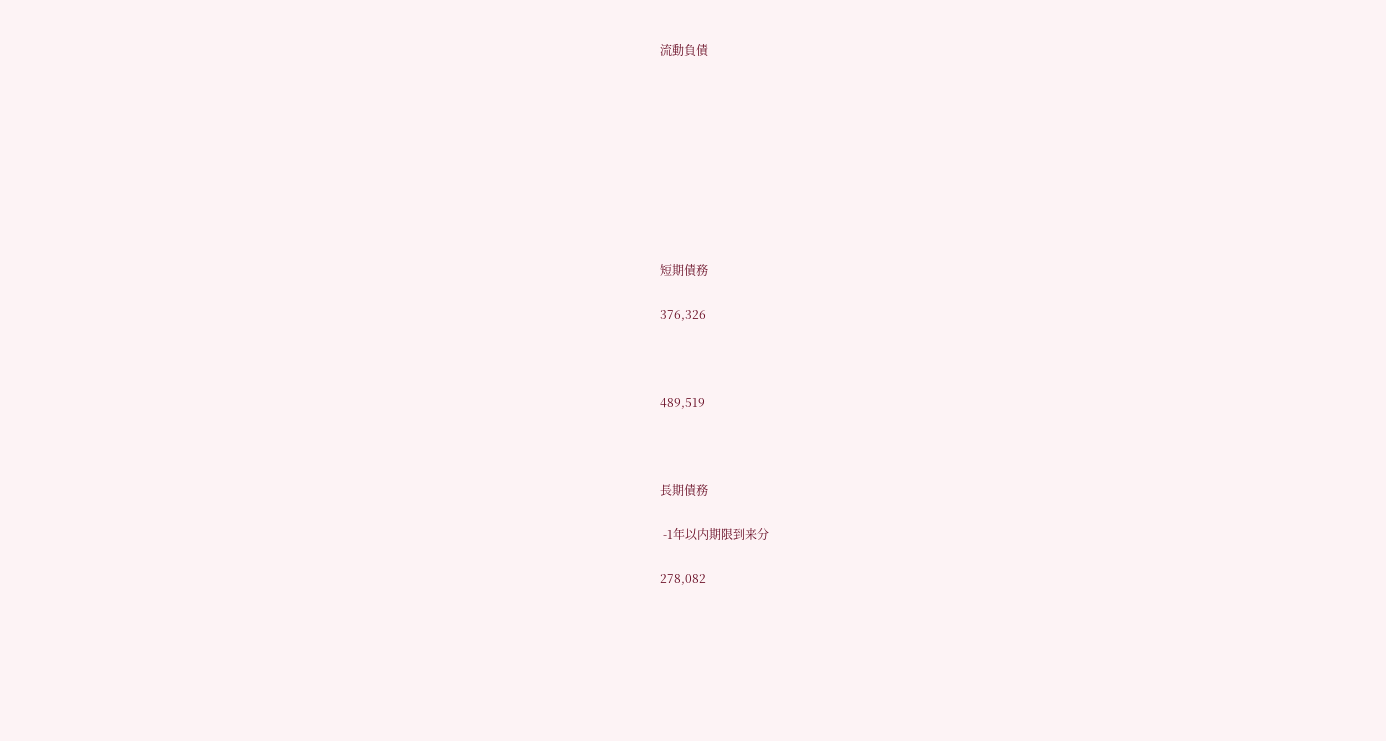流動負債









短期債務

376,326



489,519



長期債務

 -1年以内期限到来分

278,082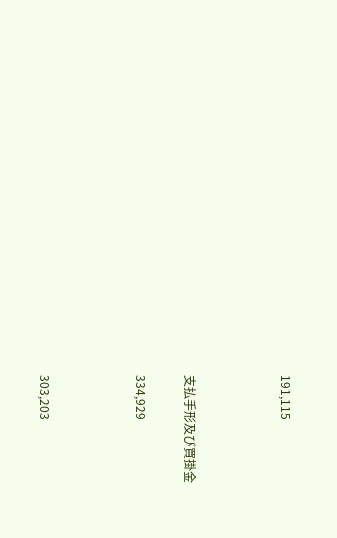191,115



支払手形及び買掛金

334,929



303,203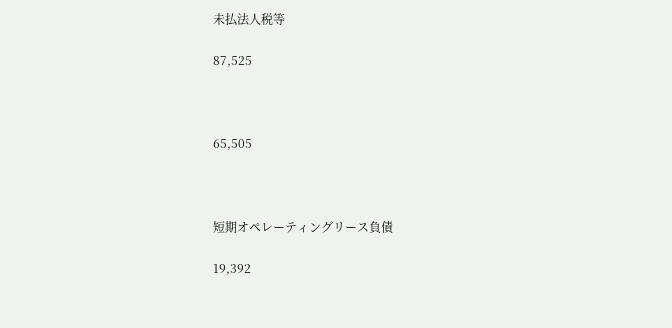未払法人税等

87,525



65,505



短期オペレーティングリース負債

19,392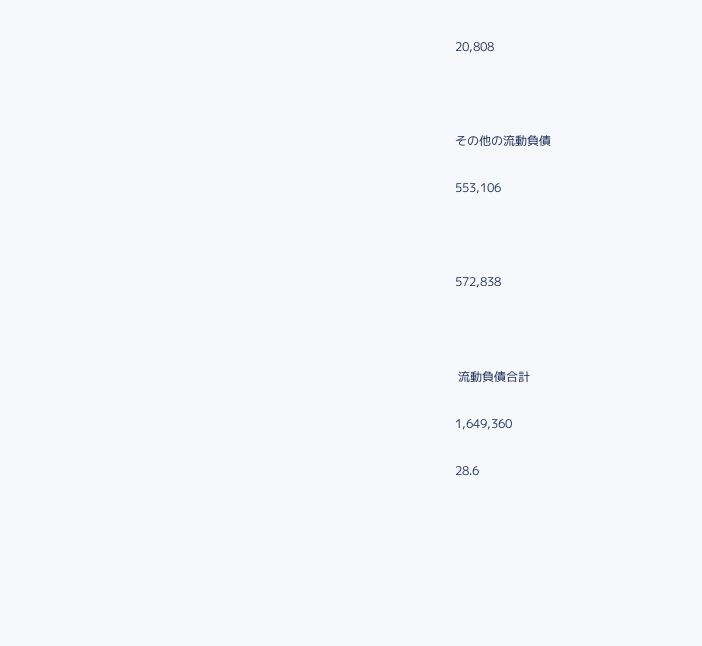20,808



その他の流動負債

553,106



572,838



 流動負債合計

1,649,360

28.6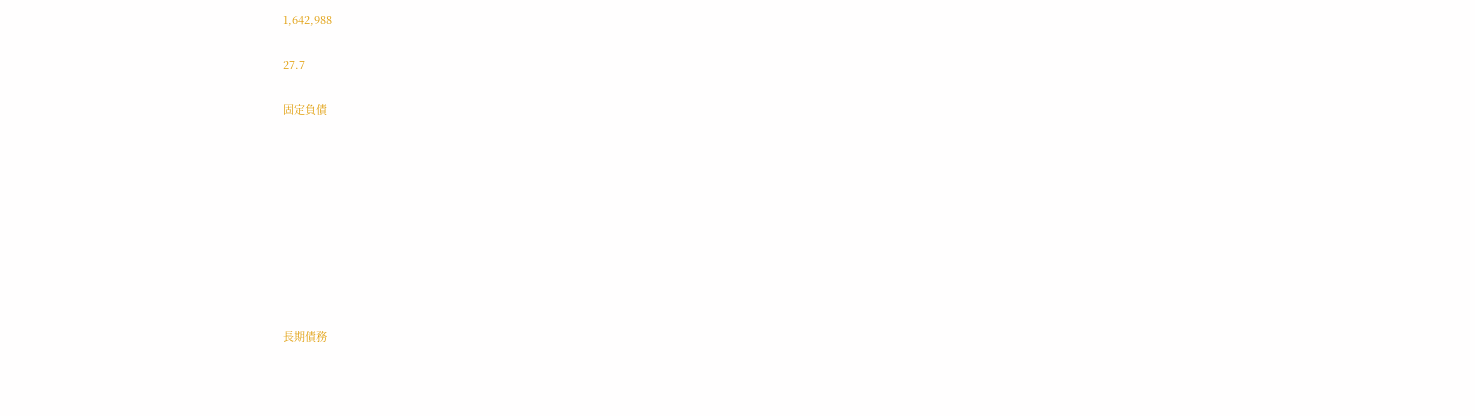1,642,988

27.7

固定負債









長期債務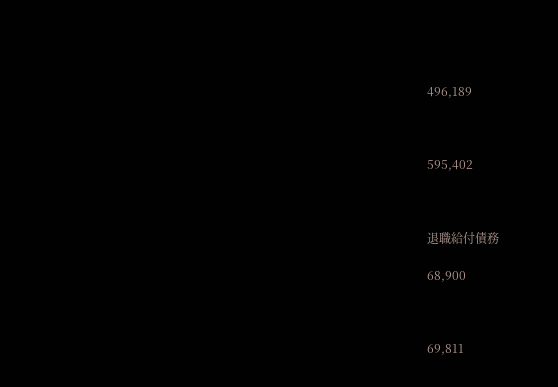496,189



595,402



退職給付債務

68,900



69,811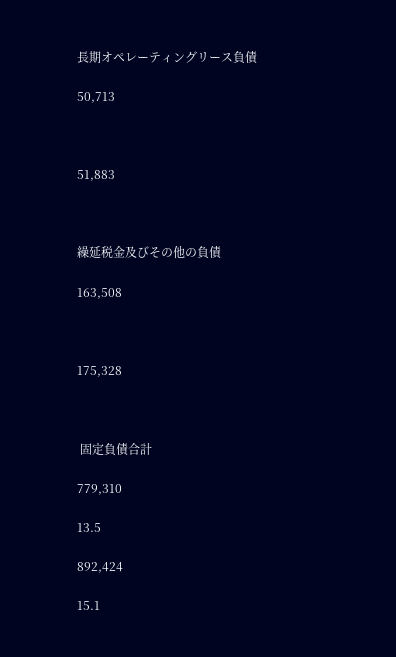長期オペレーティングリース負債

50,713



51,883



繰延税金及びその他の負債

163,508



175,328



 固定負債合計

779,310

13.5

892,424

15.1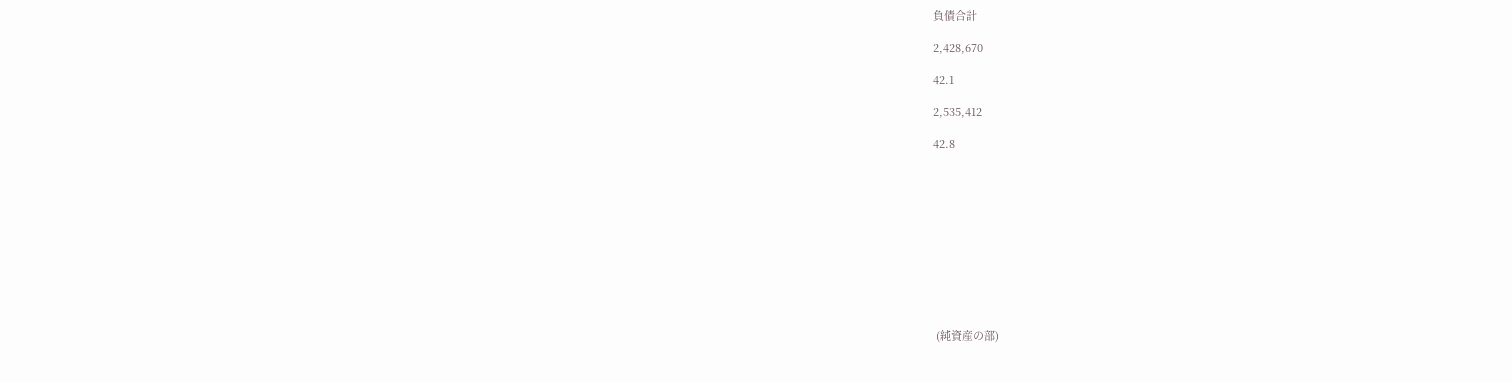負債合計

2,428,670

42.1

2,535,412

42.8











 (純資産の部)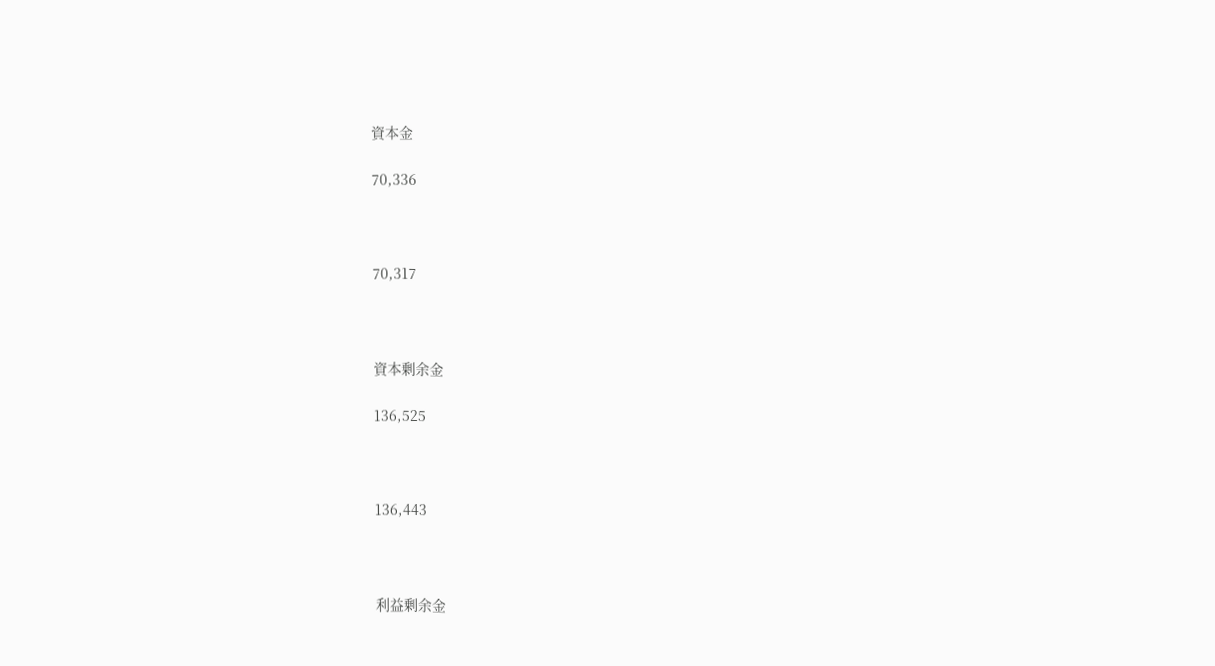資本金

70,336



70,317



資本剰余金

136,525



136,443



利益剰余金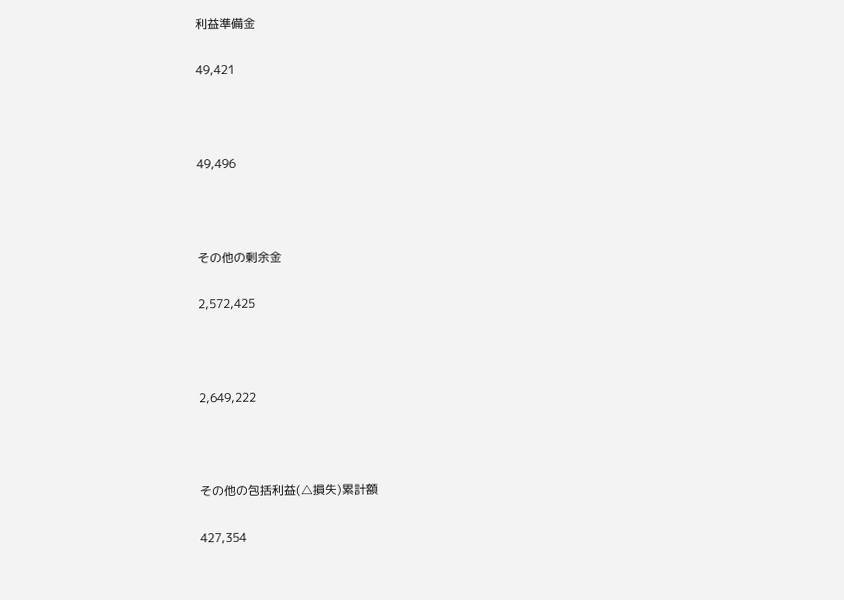利益準備金

49,421



49,496



その他の剰余金

2,572,425



2,649,222



その他の包括利益(△損失)累計額

427,354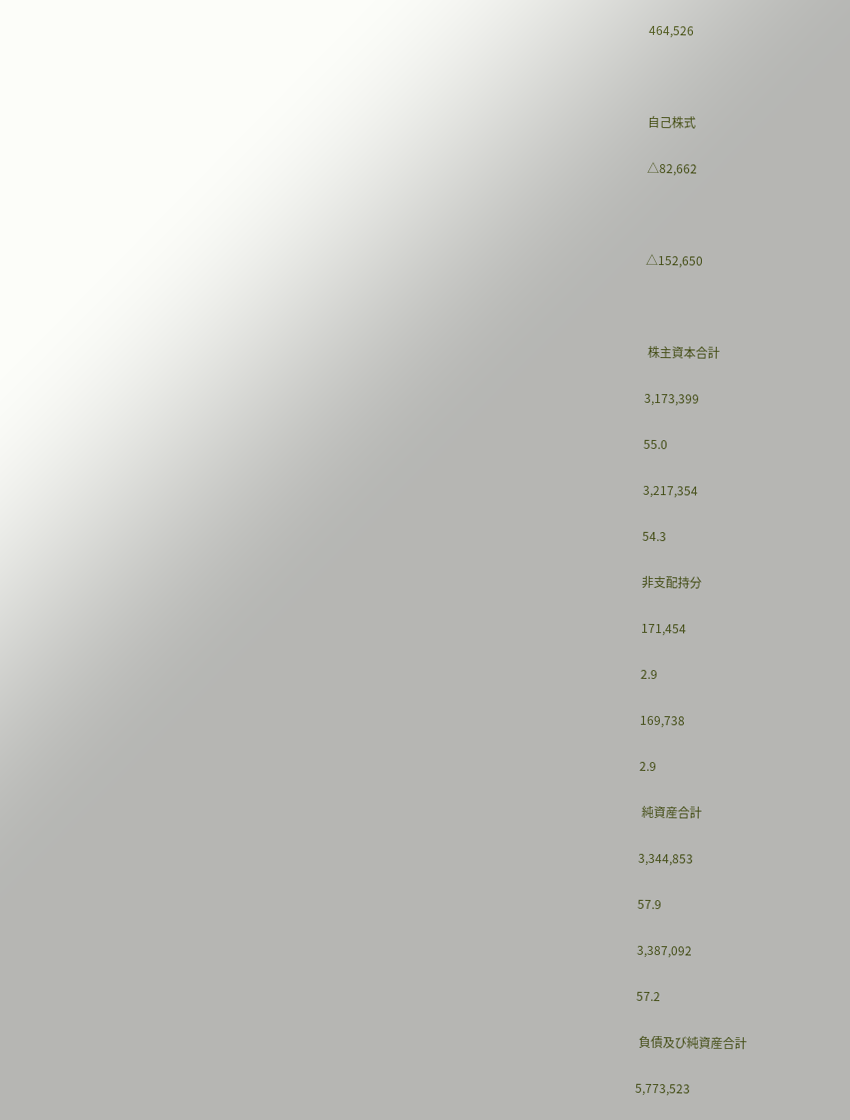464,526



自己株式

△82,662



△152,650



 株主資本合計

3,173,399

55.0

3,217,354

54.3

非支配持分

171,454

2.9

169,738

2.9

 純資産合計

3,344,853

57.9

3,387,092

57.2

 負債及び純資産合計

5,773,523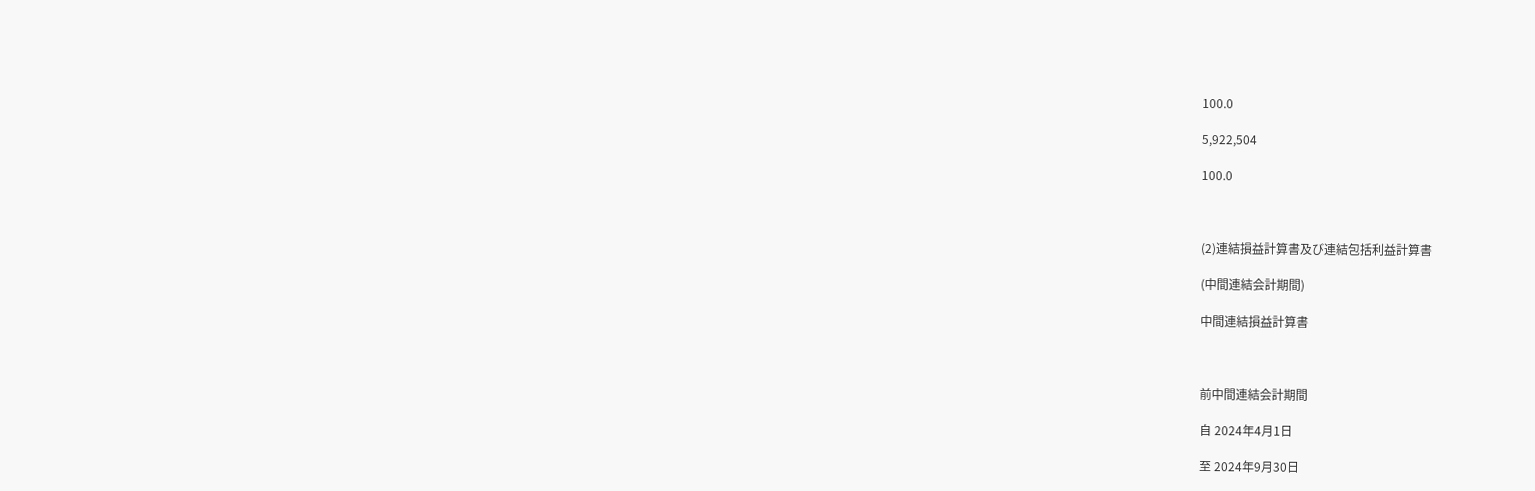100.0

5,922,504

100.0



(2)連結損益計算書及び連結包括利益計算書

(中間連結会計期間)

中間連結損益計算書



前中間連結会計期間

自 2024年4月1日

至 2024年9月30日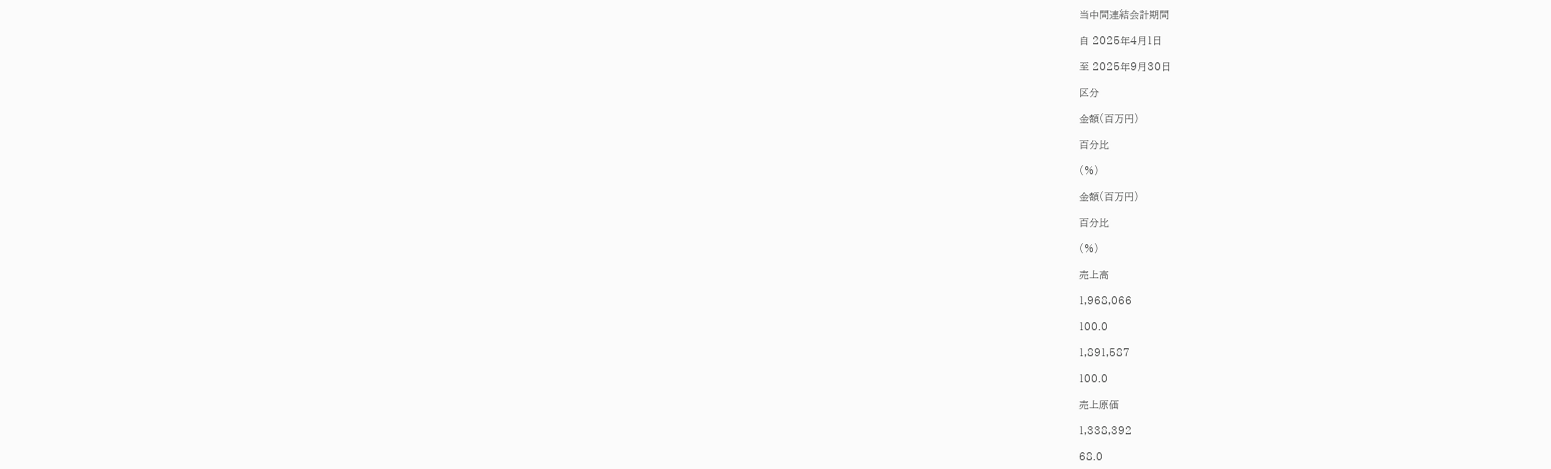当中間連結会計期間

自 2025年4月1日

至 2025年9月30日

区分

金額(百万円)

百分比

(%)

金額(百万円)

百分比

(%)

売上高

1,968,066

100.0

1,891,587

100.0

売上原価

1,338,392

68.0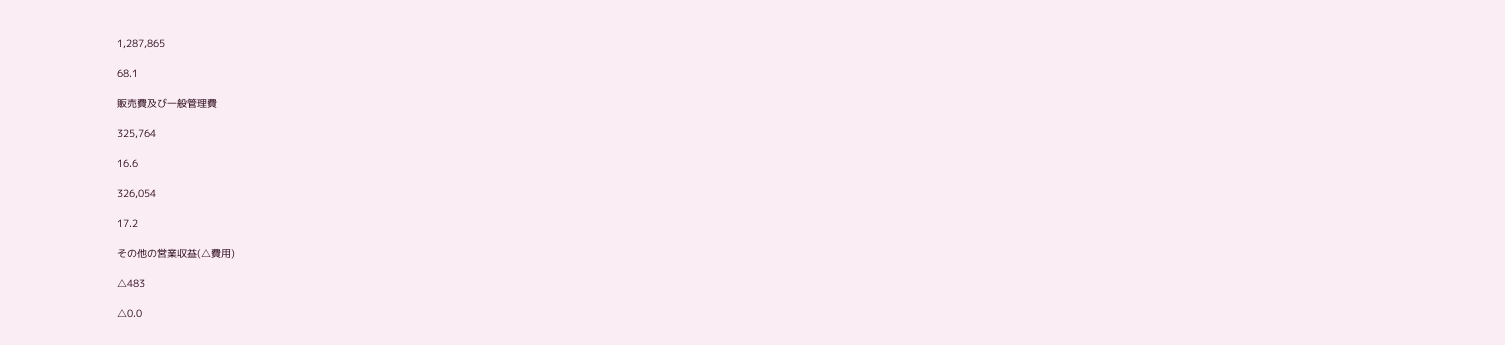1,287,865

68.1

販売費及び一般管理費

325,764

16.6

326,054

17.2

その他の営業収益(△費用)

△483

△0.0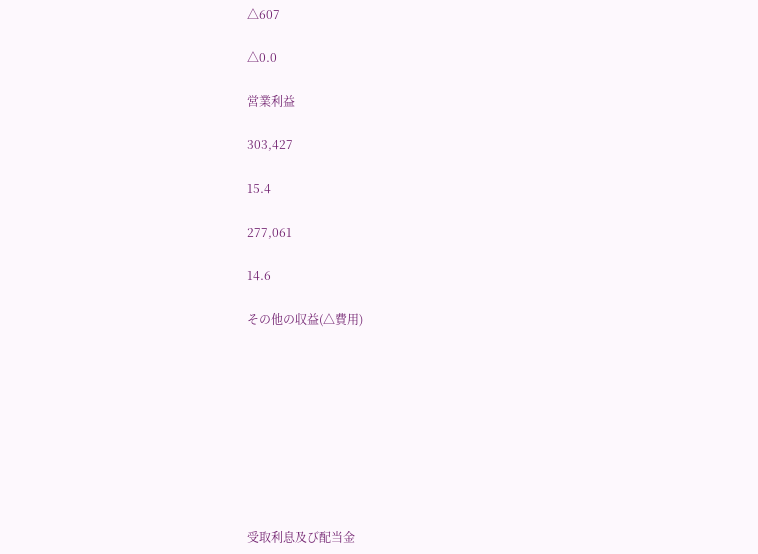△607

△0.0

営業利益

303,427

15.4

277,061

14.6

その他の収益(△費用)









受取利息及び配当金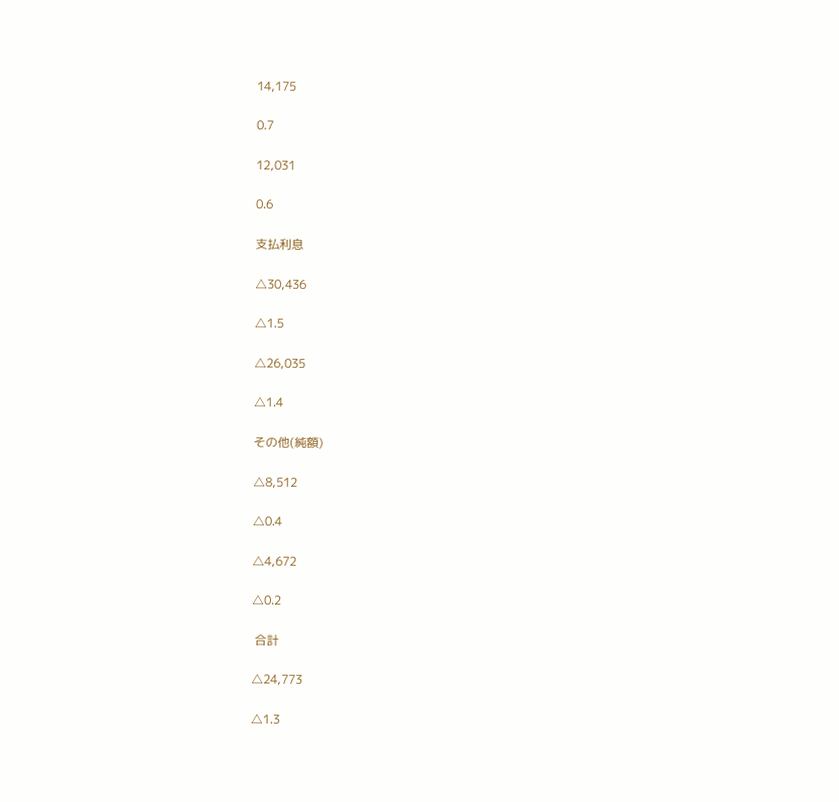14,175

0.7

12,031

0.6

支払利息

△30,436

△1.5

△26,035

△1.4

その他(純額)

△8,512

△0.4

△4,672

△0.2

 合計

△24,773

△1.3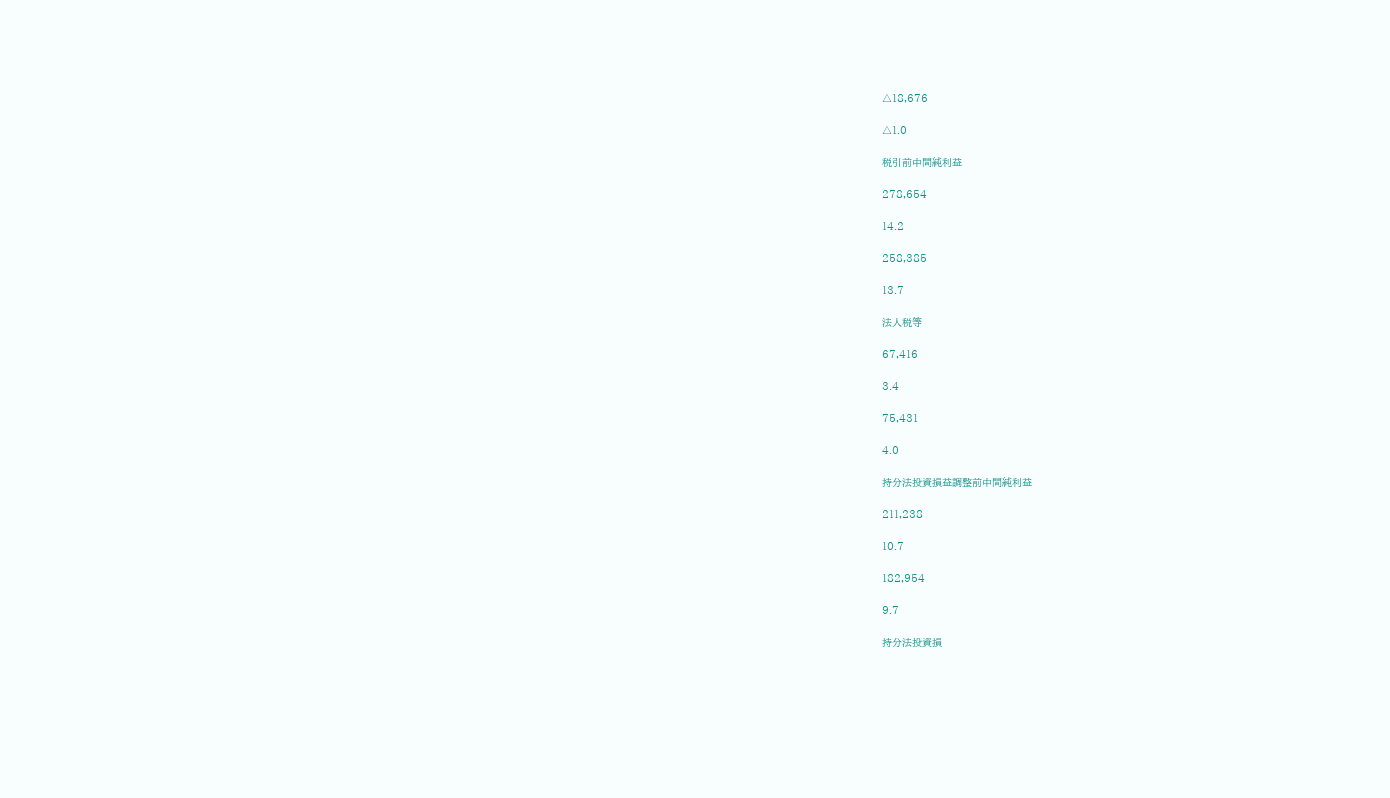△18,676

△1.0

税引前中間純利益

278,654

14.2

258,385

13.7

法人税等

67,416

3.4

75,431

4.0

持分法投資損益調整前中間純利益

211,238

10.7

182,954

9.7

持分法投資損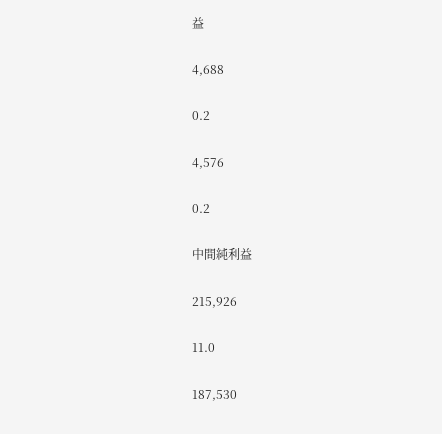益

4,688

0.2

4,576

0.2

中間純利益

215,926

11.0

187,530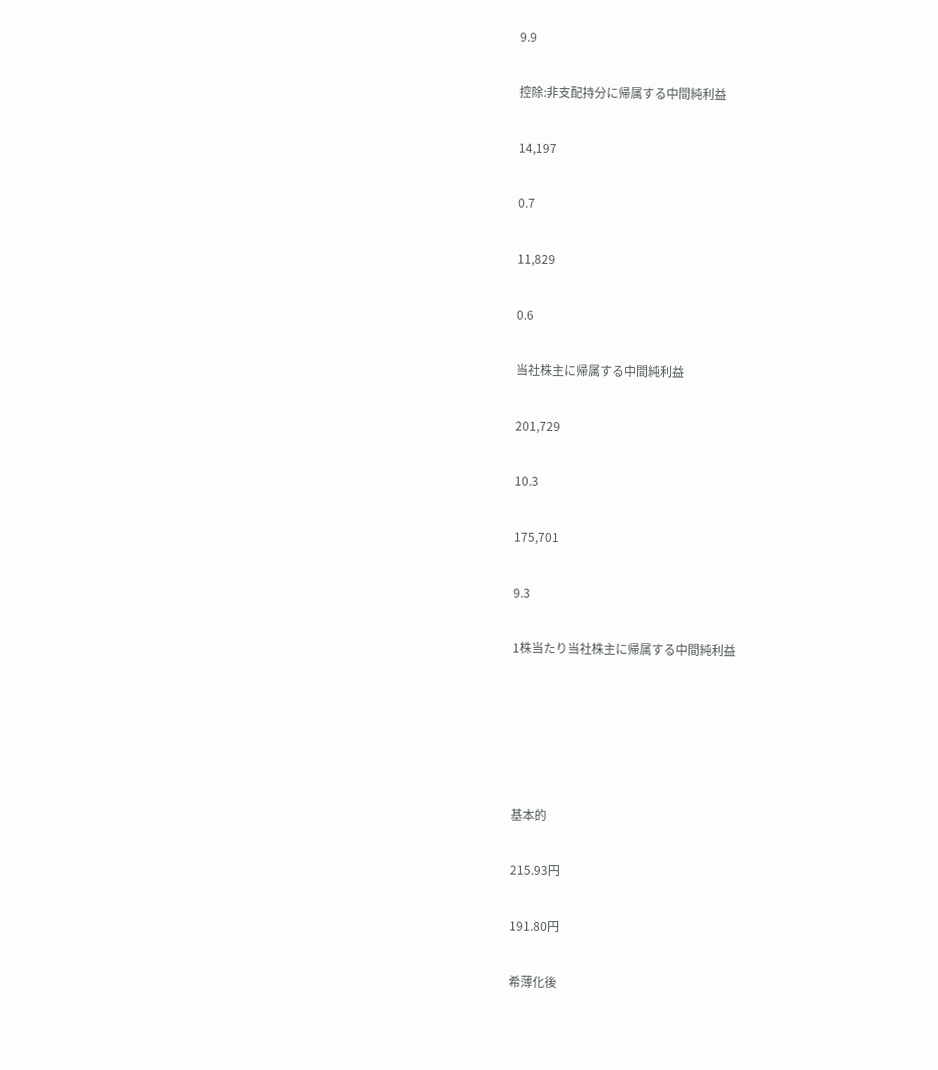9.9

控除:非支配持分に帰属する中間純利益

14,197

0.7

11,829

0.6

当社株主に帰属する中間純利益

201,729

10.3

175,701

9.3

1株当たり当社株主に帰属する中間純利益





基本的

215.93円

191.80円

希薄化後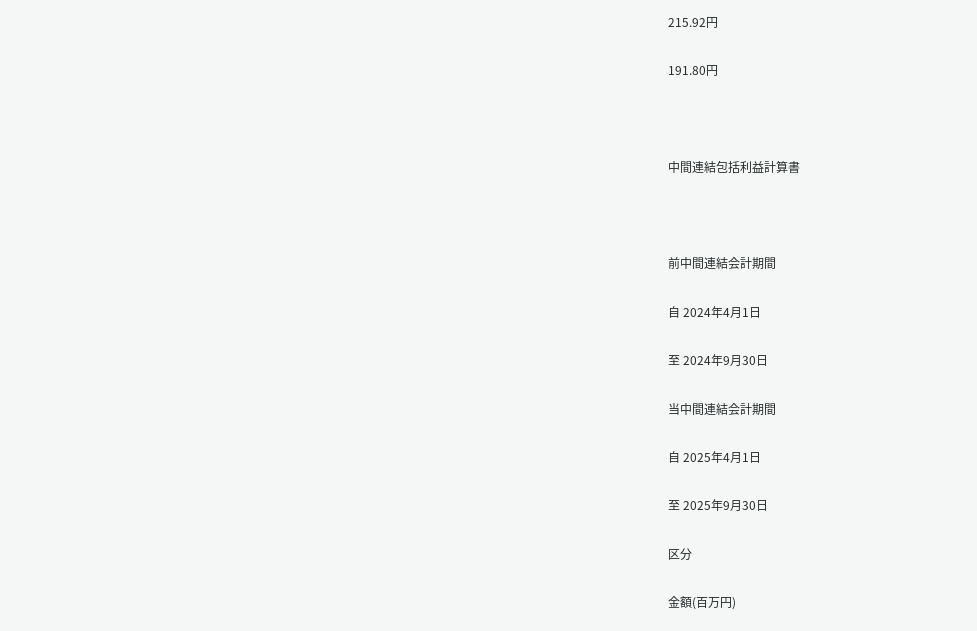215.92円

191.80円



中間連結包括利益計算書



前中間連結会計期間

自 2024年4月1日

至 2024年9月30日

当中間連結会計期間

自 2025年4月1日

至 2025年9月30日

区分

金額(百万円)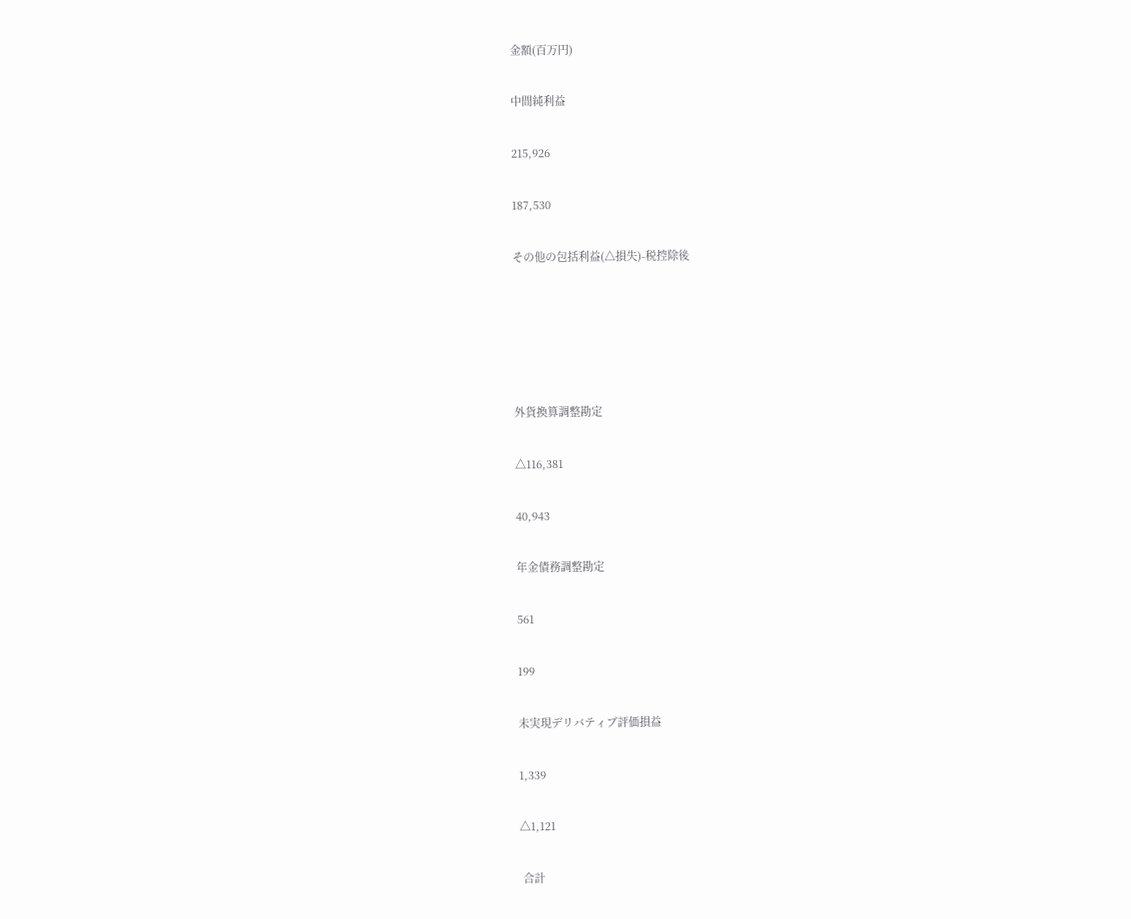金額(百万円)

中間純利益

215,926

187,530

その他の包括利益(△損失)-税控除後





外貨換算調整勘定

△116,381

40,943

年金債務調整勘定

561

199

未実現デリバティブ評価損益

1,339

△1,121

 合計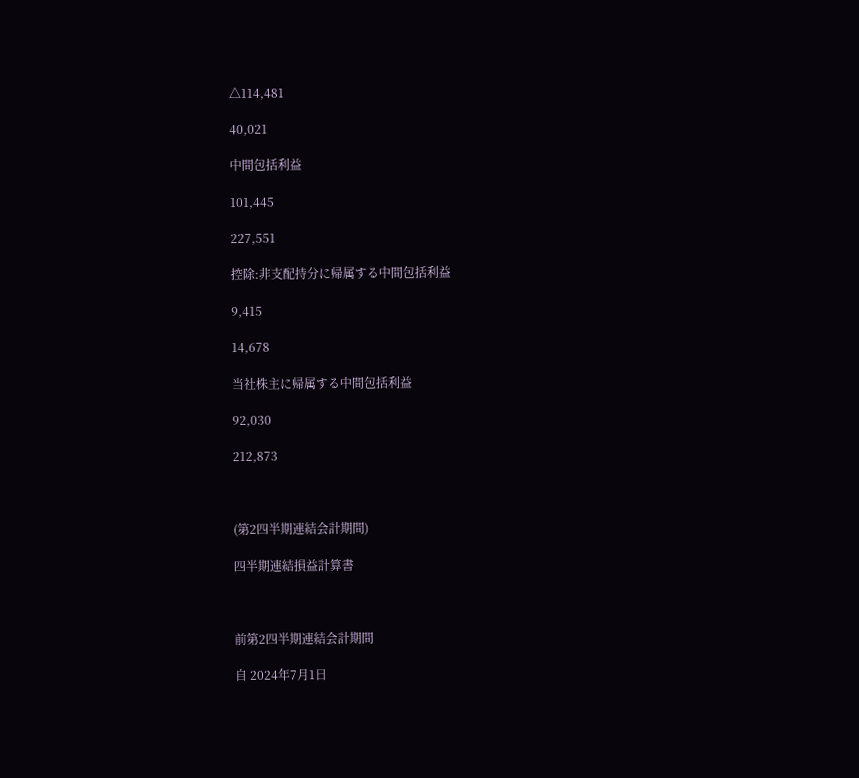△114,481

40,021

中間包括利益

101,445

227,551

控除:非支配持分に帰属する中間包括利益

9,415

14,678

当社株主に帰属する中間包括利益

92,030

212,873



(第2四半期連結会計期間)

四半期連結損益計算書



前第2四半期連結会計期間

自 2024年7月1日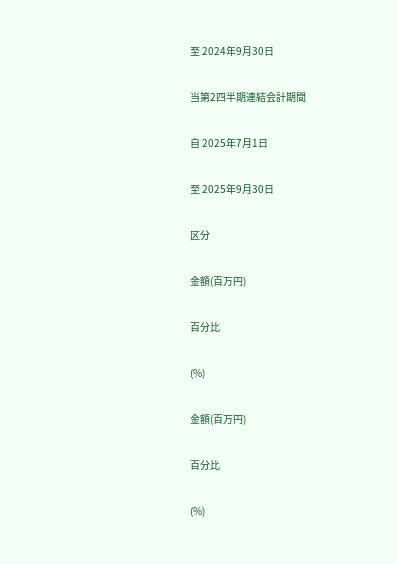至 2024年9月30日

当第2四半期連結会計期間

自 2025年7月1日

至 2025年9月30日

区分

金額(百万円)

百分比

(%)

金額(百万円)

百分比

(%)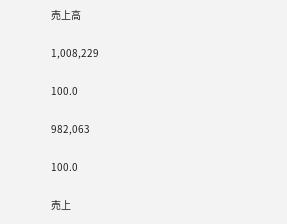売上高

1,008,229

100.0

982,063

100.0

売上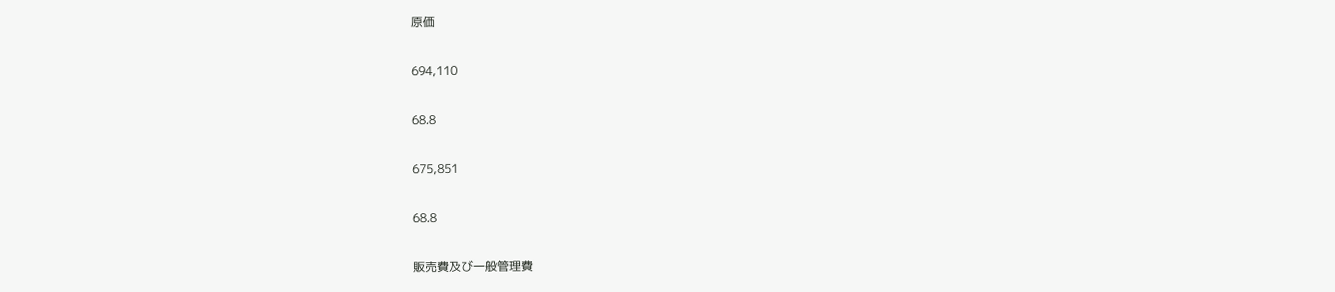原価

694,110

68.8

675,851

68.8

販売費及び一般管理費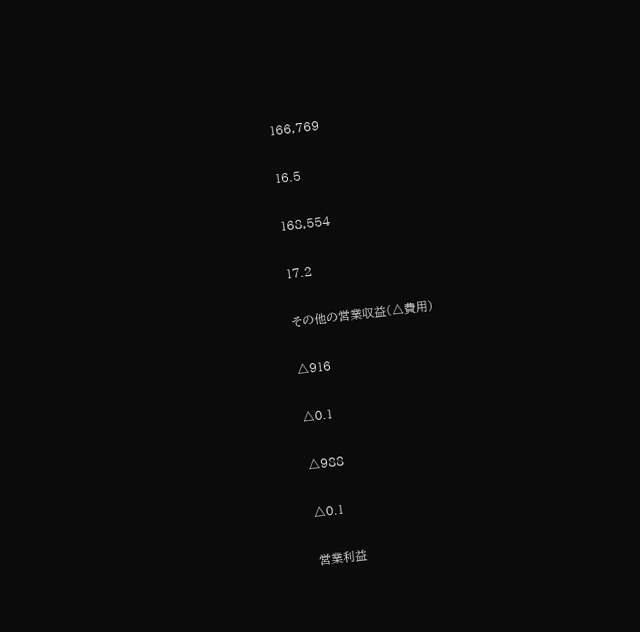166,769

16.5

168,554

17.2

その他の営業収益(△費用)

△916

△0.1

△988

△0.1

営業利益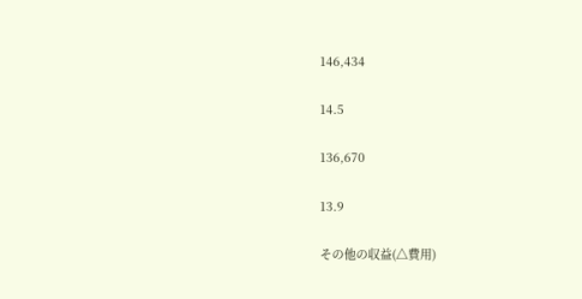146,434

14.5

136,670

13.9

その他の収益(△費用)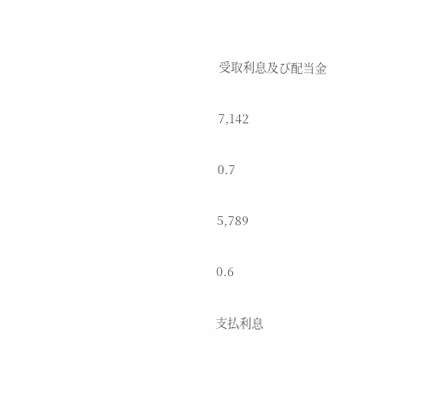受取利息及び配当金

7,142

0.7

5,789

0.6

支払利息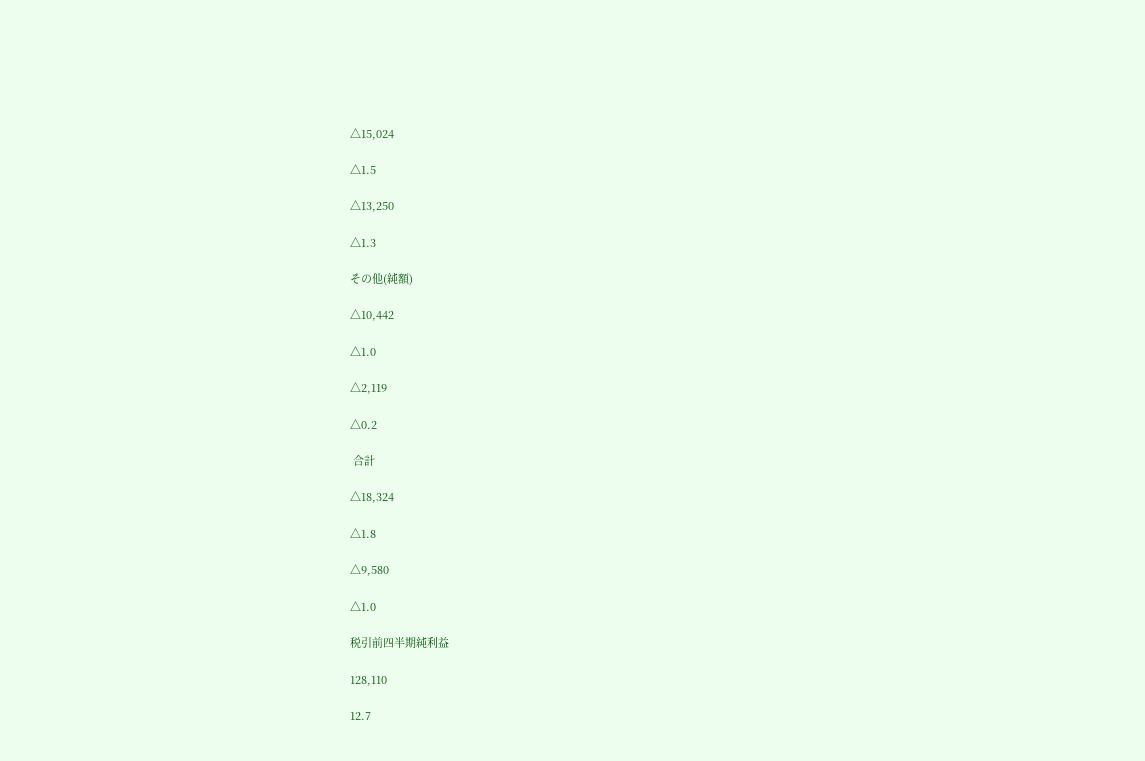△15,024

△1.5

△13,250

△1.3

その他(純額)

△10,442

△1.0

△2,119

△0.2

 合計

△18,324

△1.8

△9,580

△1.0

税引前四半期純利益

128,110

12.7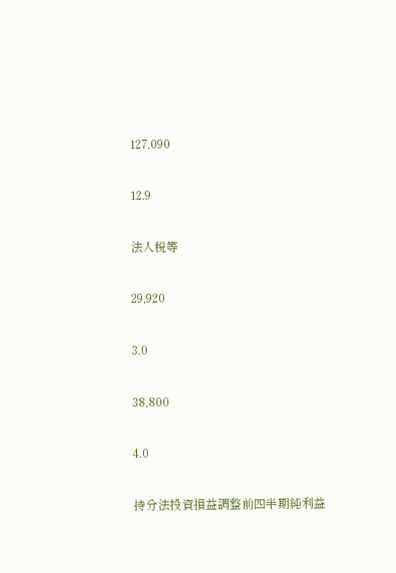127,090

12.9

法人税等

29,920

3.0

38,800

4.0

持分法投資損益調整前四半期純利益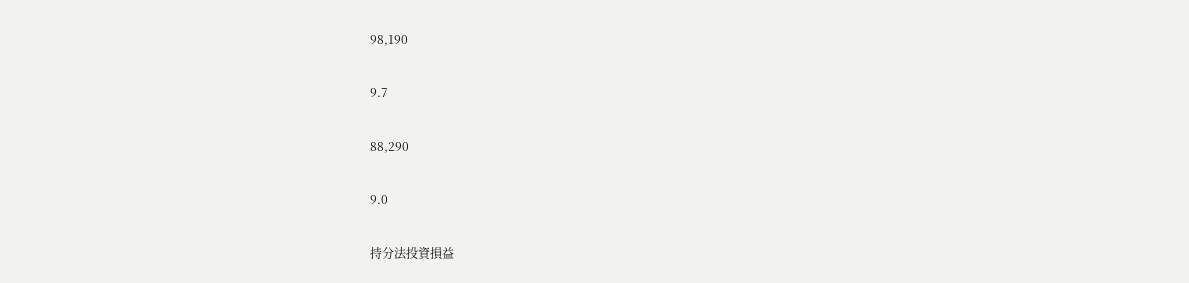98,190

9.7

88,290

9.0

持分法投資損益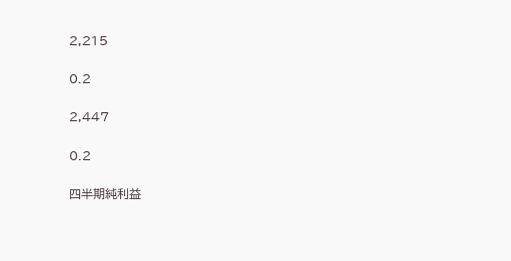2,215

0.2

2,447

0.2

四半期純利益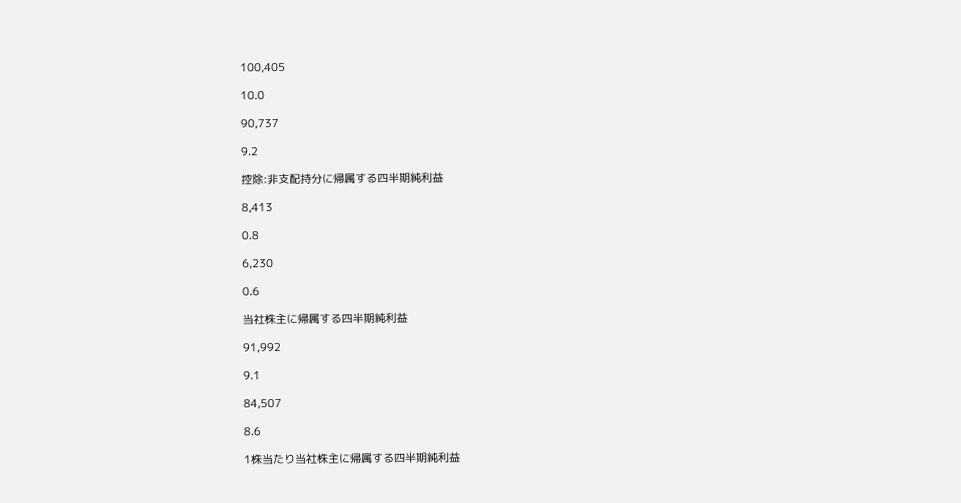100,405

10.0

90,737

9.2

控除:非支配持分に帰属する四半期純利益

8,413

0.8

6,230

0.6

当社株主に帰属する四半期純利益

91,992

9.1

84,507

8.6

1株当たり当社株主に帰属する四半期純利益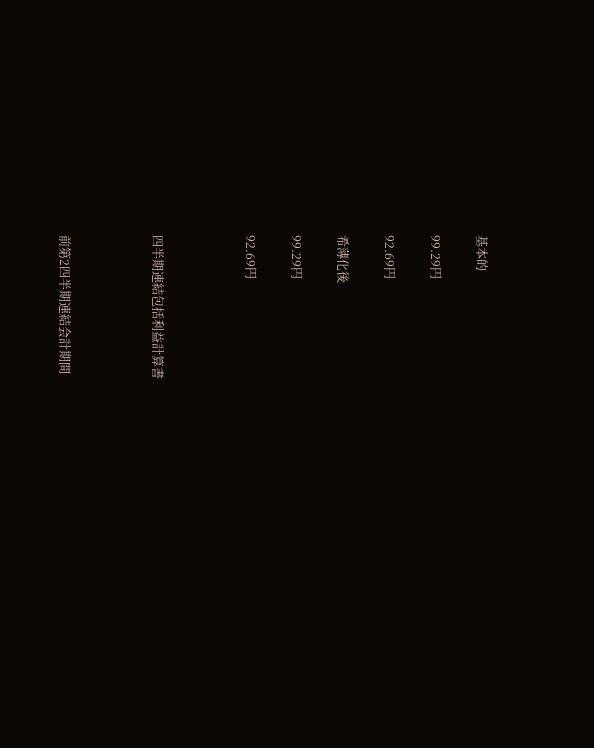基本的

99.29円

92.69円

希薄化後

99.29円

92.69円



四半期連結包括利益計算書



前第2四半期連結会計期間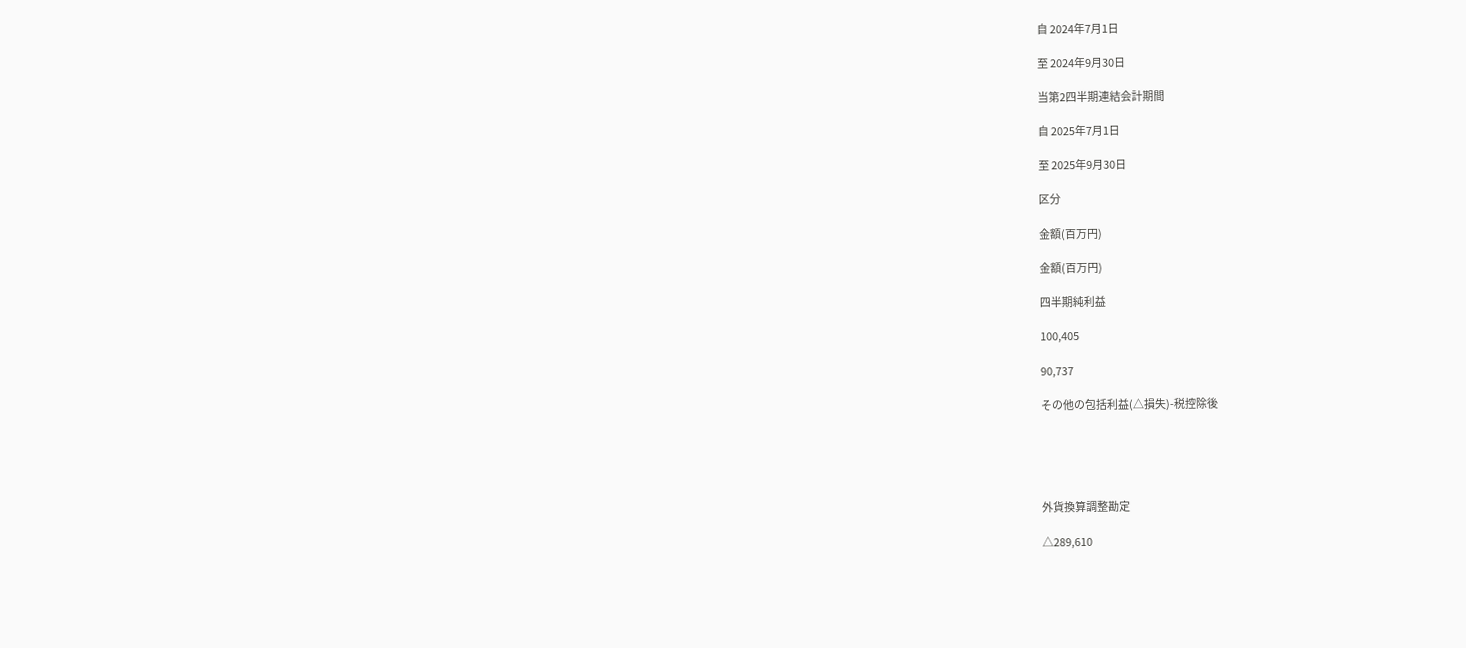自 2024年7月1日

至 2024年9月30日

当第2四半期連結会計期間

自 2025年7月1日

至 2025年9月30日

区分

金額(百万円)

金額(百万円)

四半期純利益

100,405

90,737

その他の包括利益(△損失)-税控除後





外貨換算調整勘定

△289,610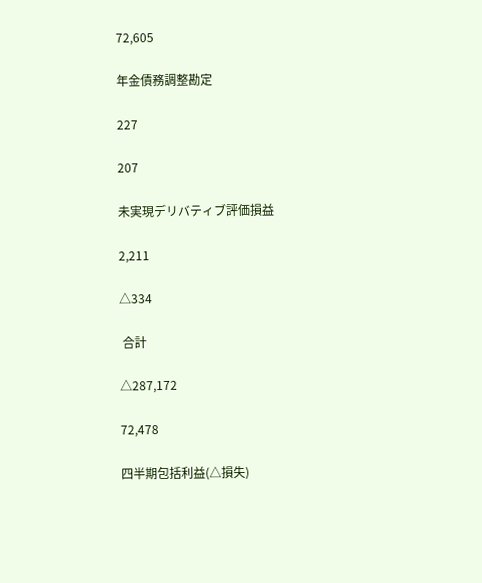72,605

年金債務調整勘定

227

207

未実現デリバティブ評価損益

2,211

△334

 合計

△287,172

72,478

四半期包括利益(△損失)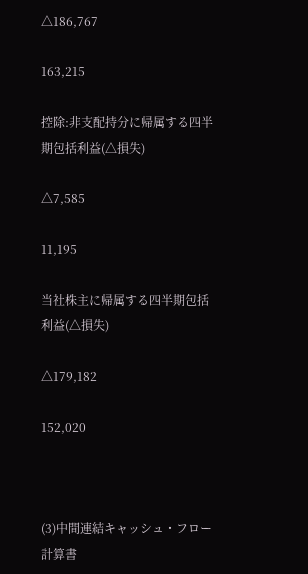△186,767

163,215

控除:非支配持分に帰属する四半期包括利益(△損失)

△7,585

11,195

当社株主に帰属する四半期包括利益(△損失)

△179,182

152,020



(3)中間連結キャッシュ・フロー計算書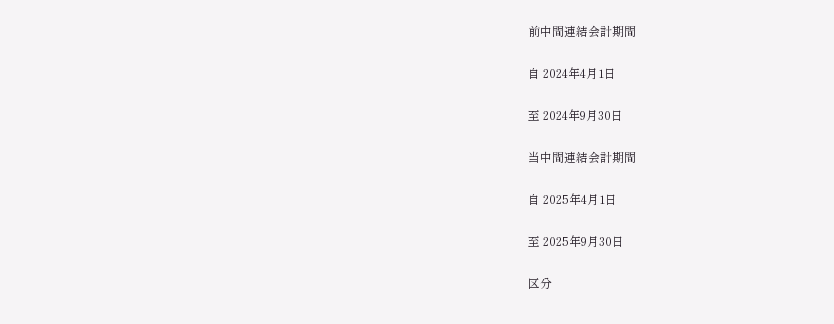前中間連結会計期間

自 2024年4月1日

至 2024年9月30日

当中間連結会計期間

自 2025年4月1日

至 2025年9月30日

区分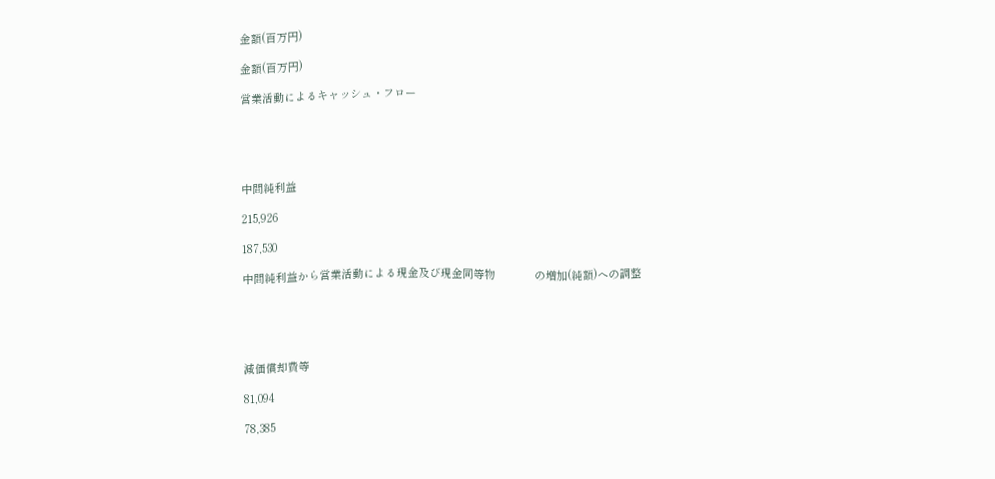金額(百万円)

金額(百万円)

営業活動によるキャッシュ・フロー





中間純利益

215,926

187,530

中間純利益から営業活動による現金及び現金同等物             の増加(純額)への調整





減価償却費等

81,094

78,385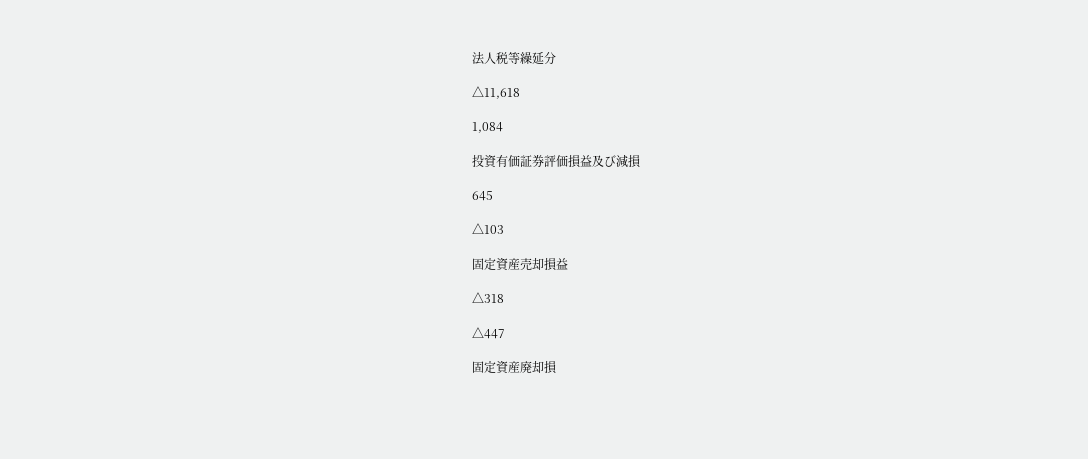法人税等繰延分

△11,618

1,084

投資有価証券評価損益及び減損

645

△103

固定資産売却損益

△318

△447

固定資産廃却損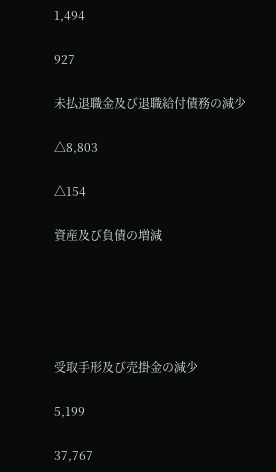1,494

927

未払退職金及び退職給付債務の減少

△8,803

△154

資産及び負債の増減





受取手形及び売掛金の減少

5,199

37,767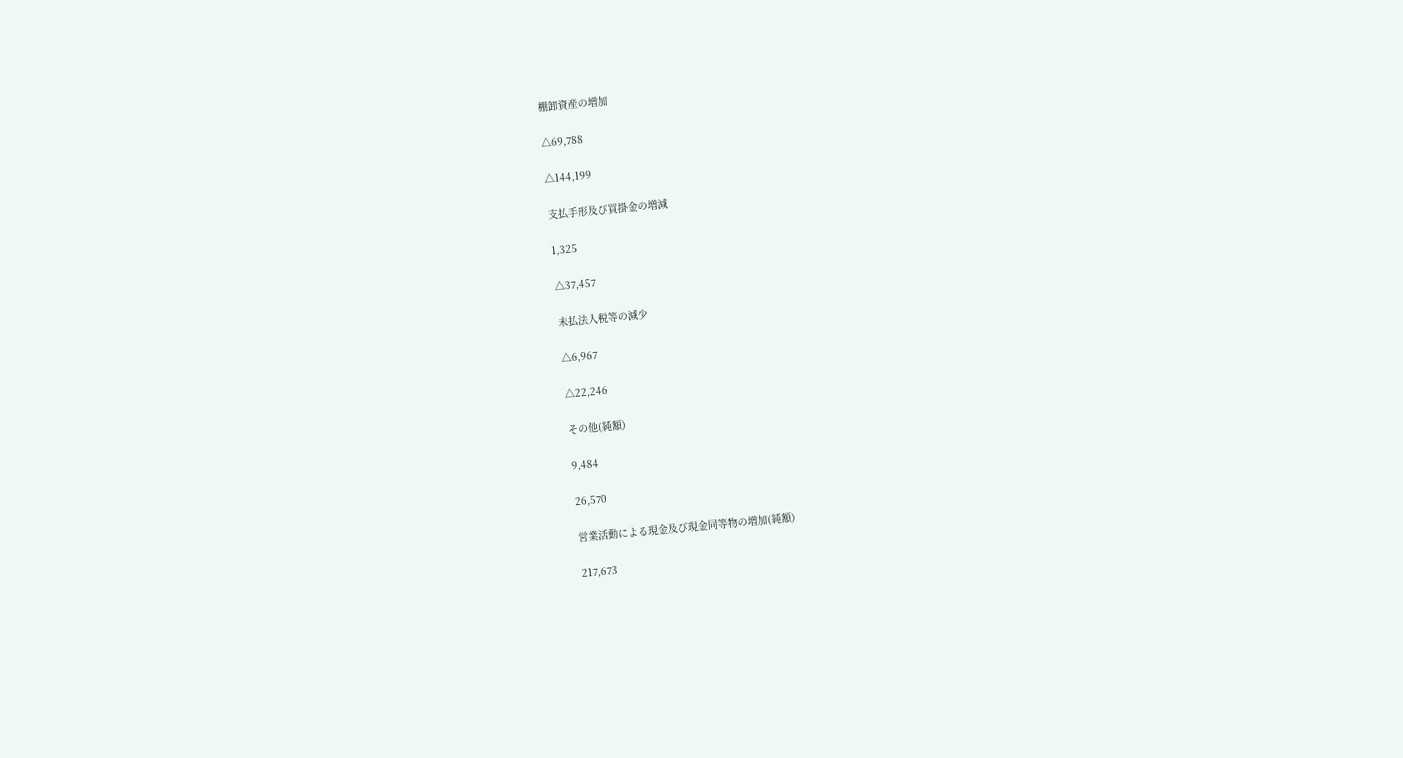棚卸資産の増加

△69,788

△144,199

支払手形及び買掛金の増減

1,325

△37,457

未払法人税等の減少

△6,967

△22,246

その他(純額)

9,484

26,570

営業活動による現金及び現金同等物の増加(純額)

217,673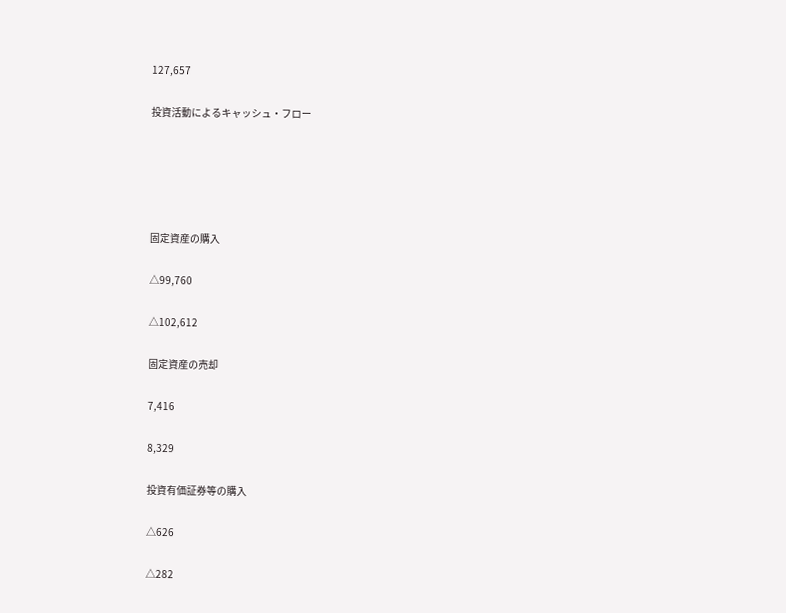127,657

投資活動によるキャッシュ・フロー





固定資産の購入

△99,760

△102,612

固定資産の売却

7,416

8,329

投資有価証券等の購入

△626

△282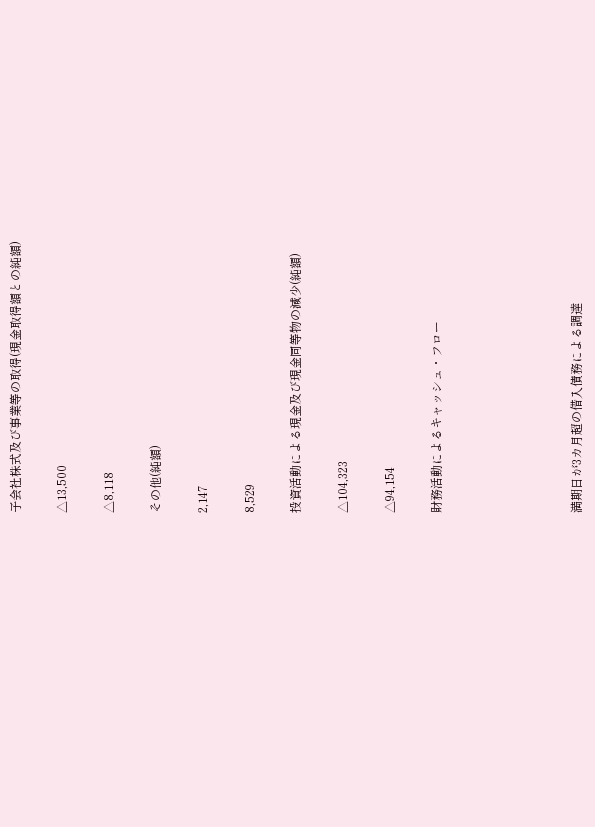子会社株式及び事業等の取得(現金取得額との純額)

△13,500

△8,118

その他(純額)

2,147

8,529

投資活動による現金及び現金同等物の減少(純額)

△104,323

△94,154

財務活動によるキャッシュ・フロー





満期日が3カ月超の借入債務による調達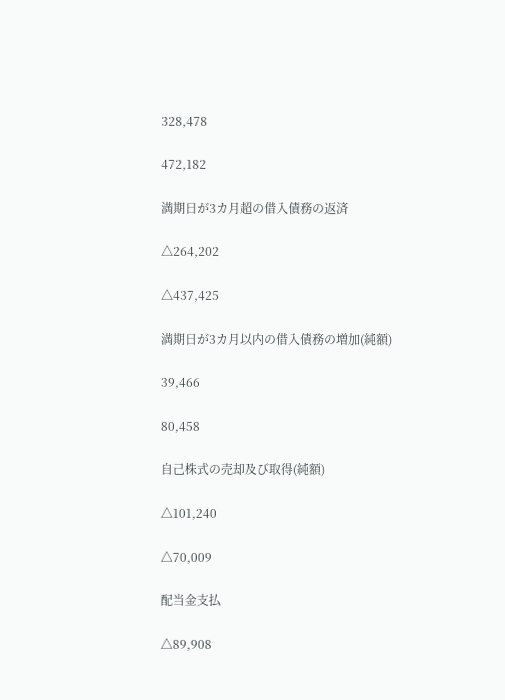328,478

472,182

満期日が3カ月超の借入債務の返済

△264,202

△437,425

満期日が3カ月以内の借入債務の増加(純額)

39,466

80,458

自己株式の売却及び取得(純額)

△101,240

△70,009

配当金支払

△89,908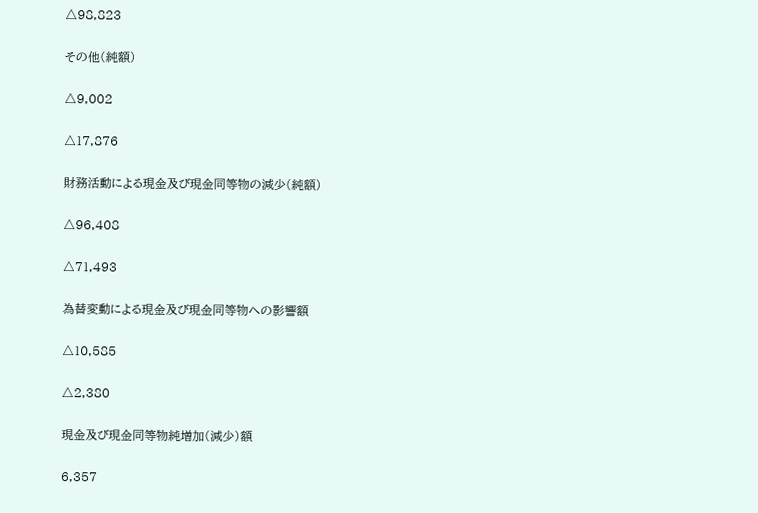△98,823

その他(純額)

△9,002

△17,876

財務活動による現金及び現金同等物の減少(純額)

△96,408

△71,493

為替変動による現金及び現金同等物への影響額

△10,585

△2,380

現金及び現金同等物純増加(減少)額

6,357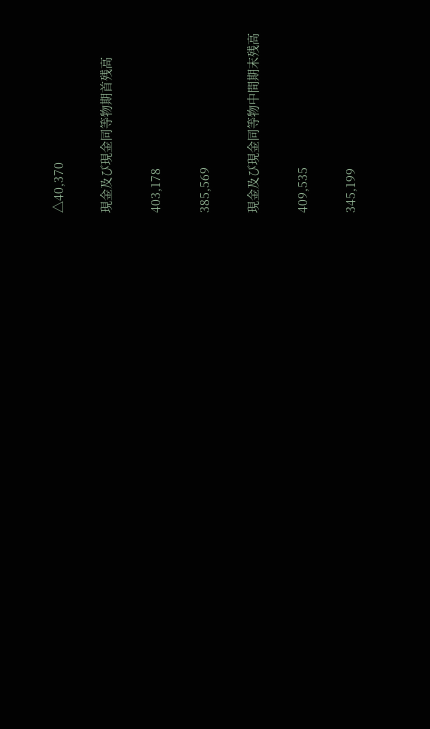△40,370

現金及び現金同等物期首残高

403,178

385,569

現金及び現金同等物中間期末残高

409,535

345,199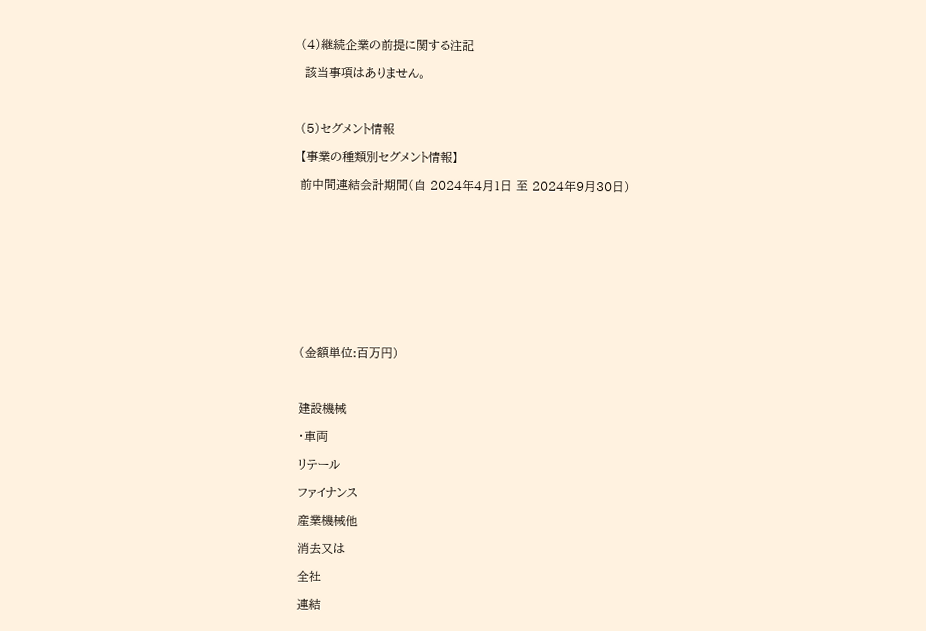(4)継続企業の前提に関する注記

 該当事項はありません。



(5)セグメント情報

【事業の種類別セグメント情報】

前中間連結会計期間(自 2024年4月1日 至 2024年9月30日)











(金額単位:百万円)



建設機械

・車両

リテール

ファイナンス

産業機械他

消去又は

全社

連結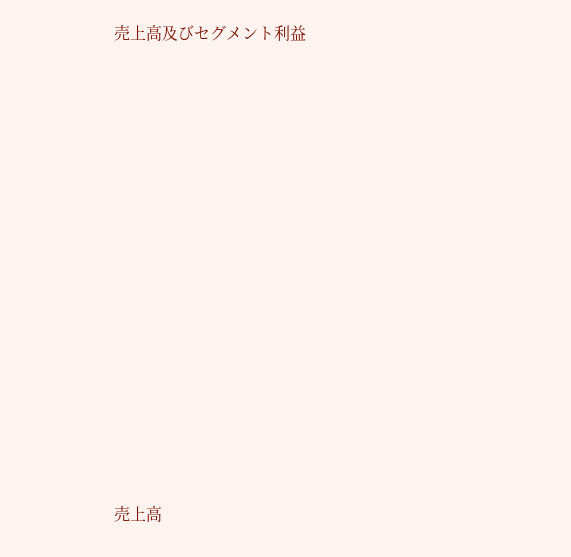売上高及びセグメント利益













売上高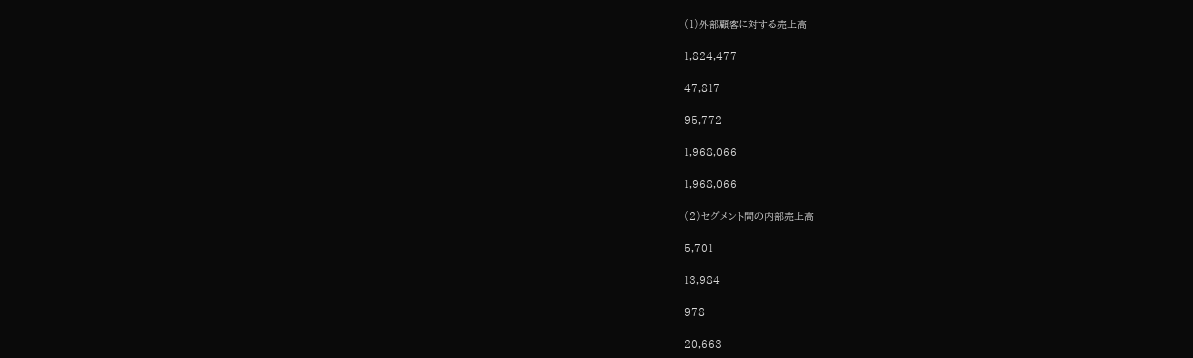(1)外部顧客に対する売上高

1,824,477

47,817

95,772

1,968,066

1,968,066

(2)セグメント間の内部売上高

5,701

13,984

978

20,663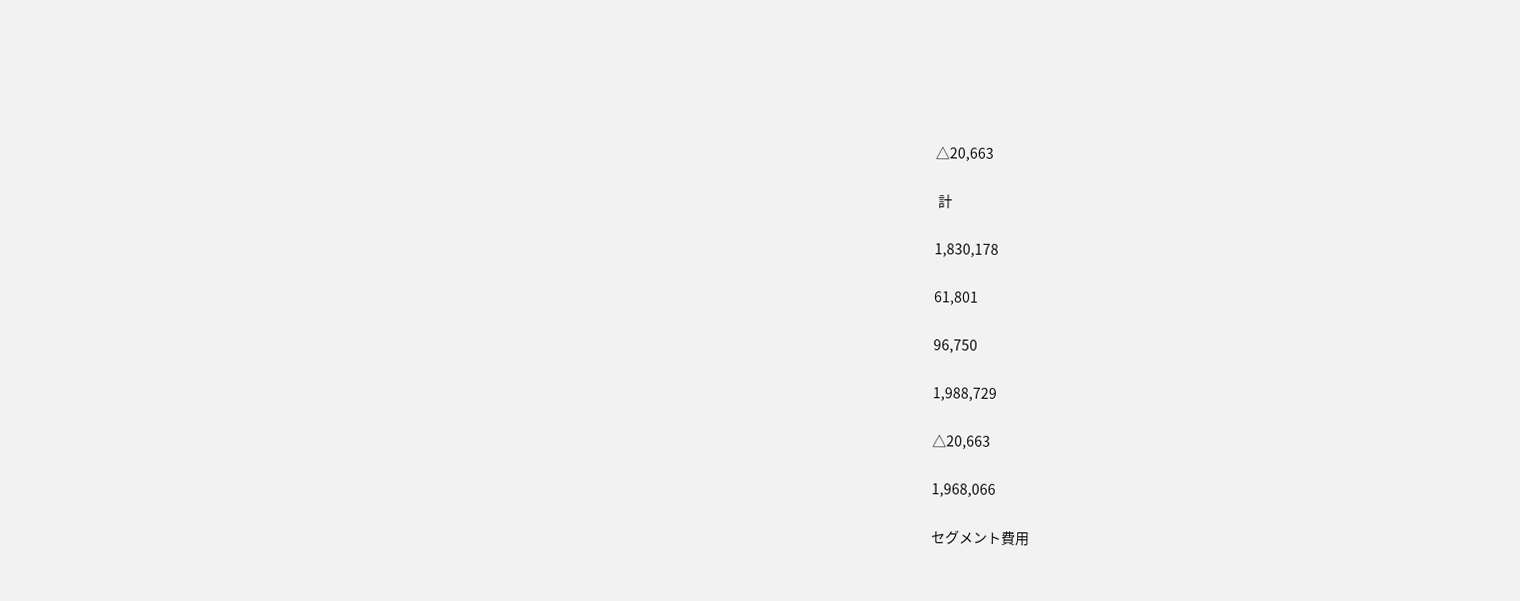△20,663

 計

1,830,178

61,801

96,750

1,988,729

△20,663

1,968,066

セグメント費用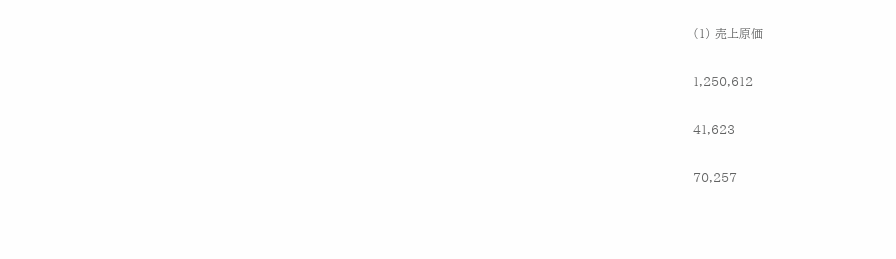(1) 売上原価

1,250,612

41,623

70,257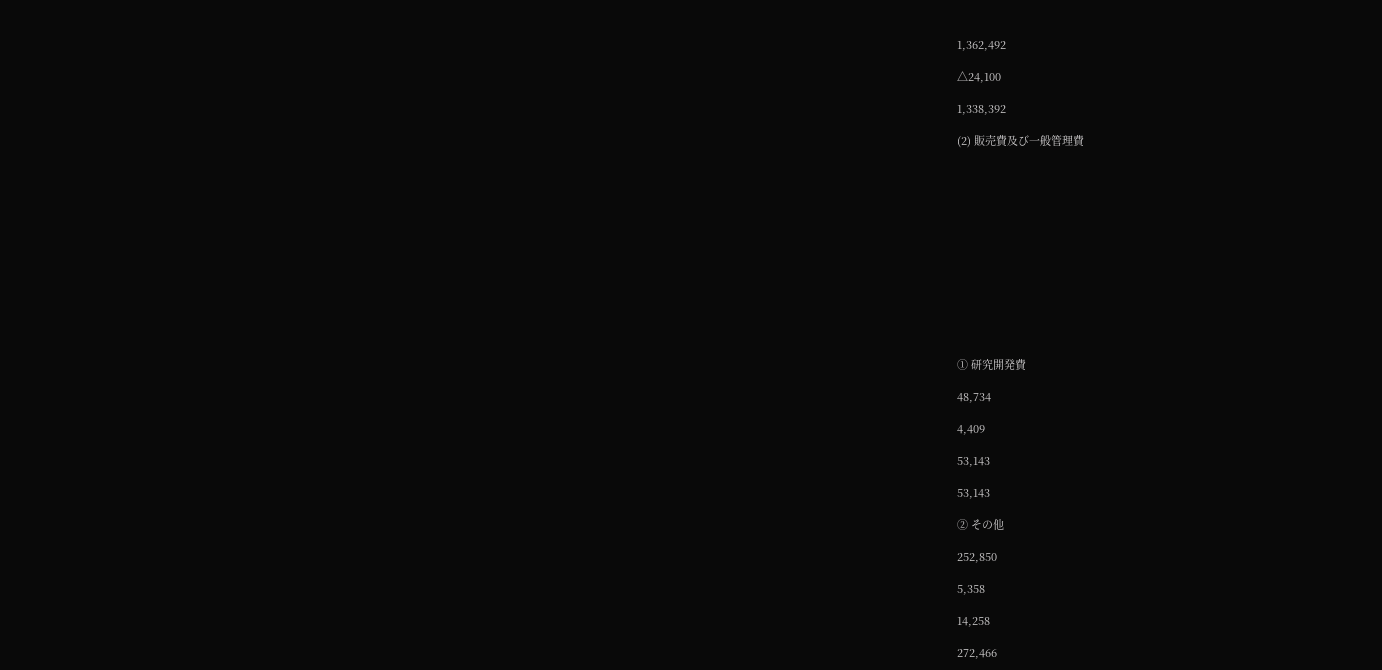1,362,492

△24,100

1,338,392

(2) 販売費及び一般管理費













① 研究開発費

48,734

4,409

53,143

53,143

② その他

252,850

5,358

14,258

272,466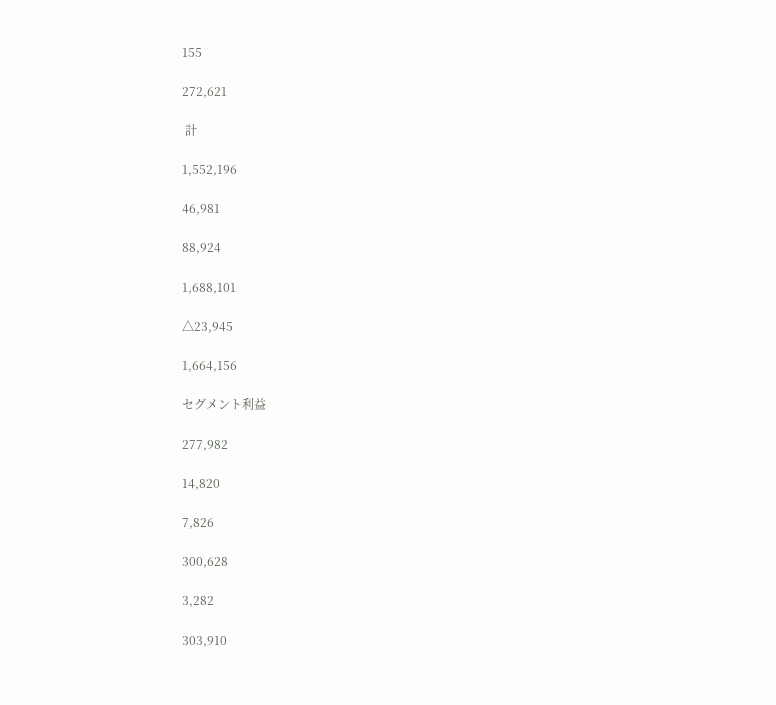155

272,621

 計

1,552,196

46,981

88,924

1,688,101

△23,945

1,664,156

セグメント利益

277,982

14,820

7,826

300,628

3,282

303,910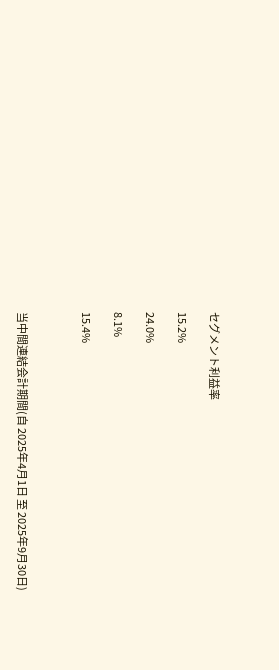セグメント利益率

15.2%

24.0%

8.1%

15.4%



当中間連結会計期間(自 2025年4月1日 至 2025年9月30日)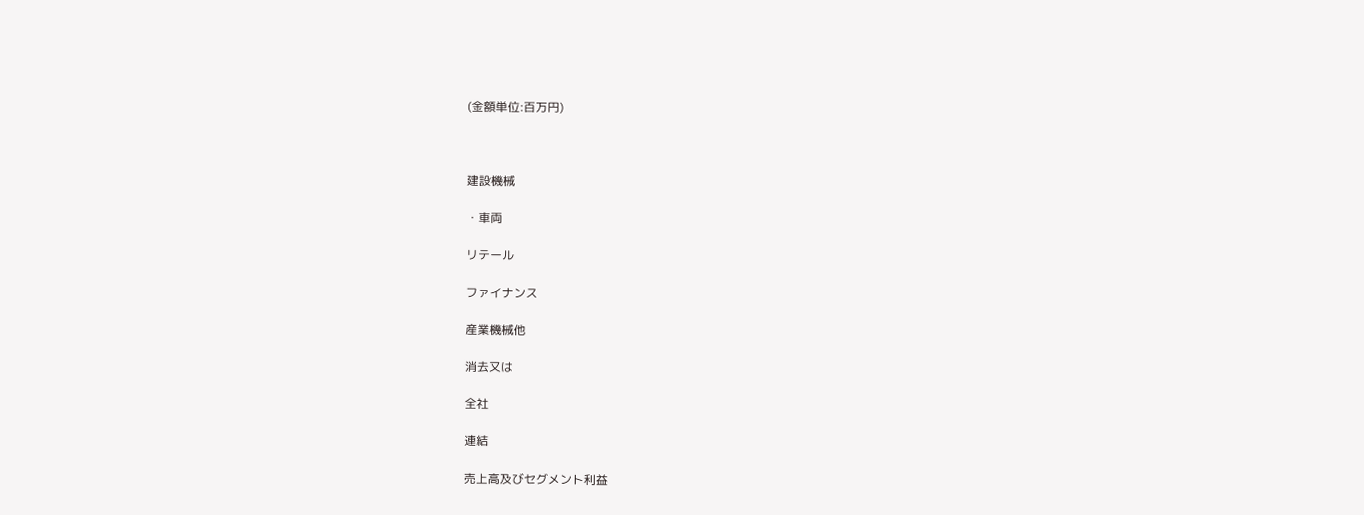(金額単位:百万円)



建設機械

・車両

リテール

ファイナンス

産業機械他

消去又は

全社

連結

売上高及びセグメント利益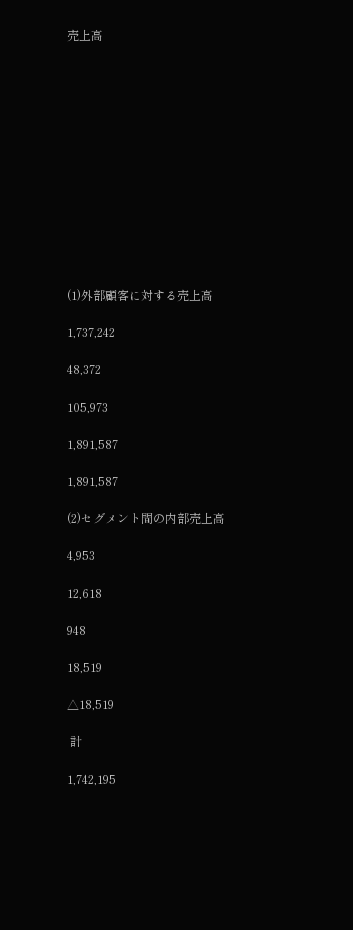売上高













(1)外部顧客に対する売上高

1,737,242

48,372

105,973

1,891,587

1,891,587

(2)セグメント間の内部売上高

4,953

12,618

948

18,519

△18,519

 計

1,742,195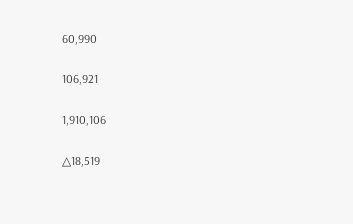60,990

106,921

1,910,106

△18,519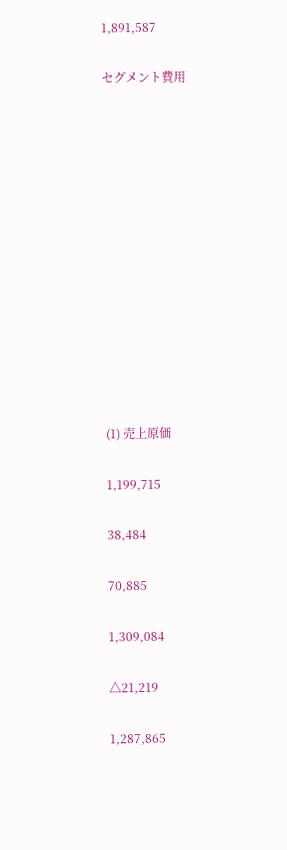1,891,587

セグメント費用













(1) 売上原価

1,199,715

38,484

70,885

1,309,084

△21,219

1,287,865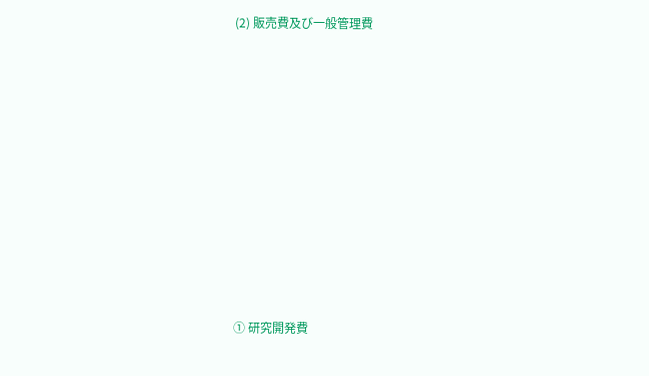(2) 販売費及び一般管理費













① 研究開発費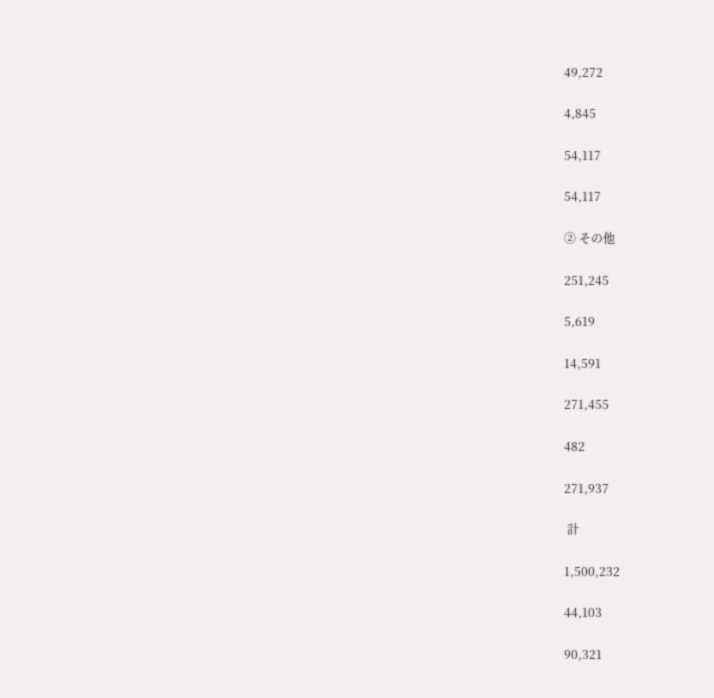49,272

4,845

54,117

54,117

② その他

251,245

5,619

14,591

271,455

482

271,937

 計

1,500,232

44,103

90,321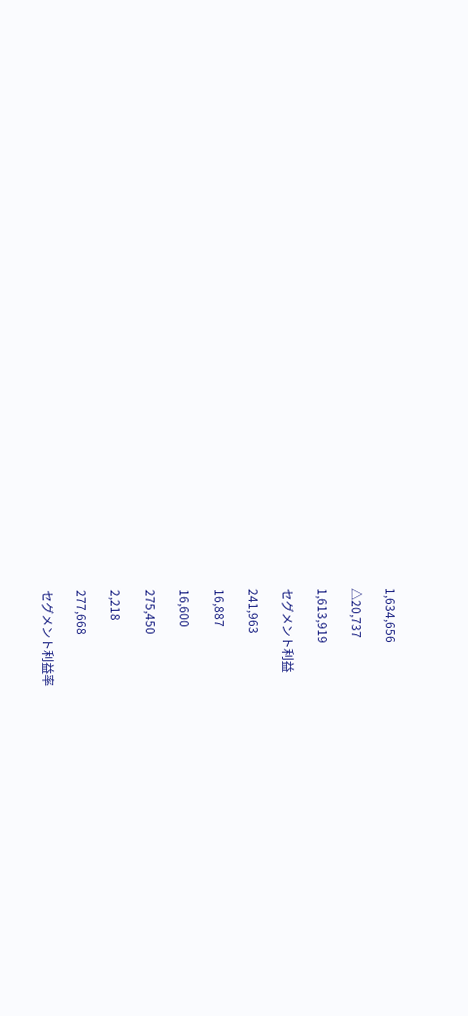1,634,656

△20,737

1,613,919

セグメント利益

241,963

16,887

16,600

275,450

2,218

277,668

セグメント利益率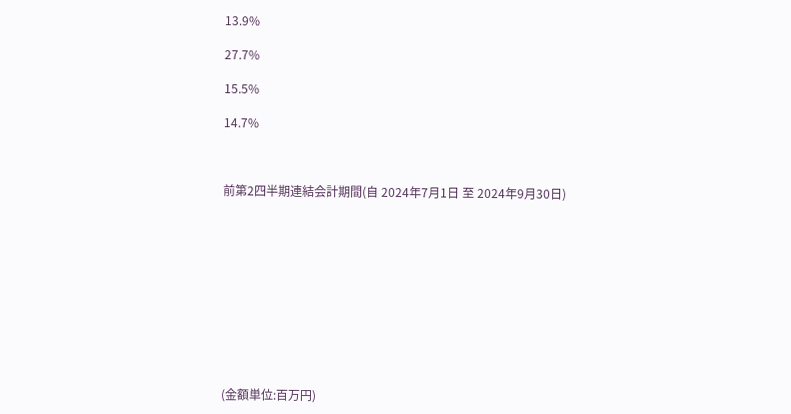13.9%

27.7%

15.5%

14.7%



前第2四半期連結会計期間(自 2024年7月1日 至 2024年9月30日)











(金額単位:百万円)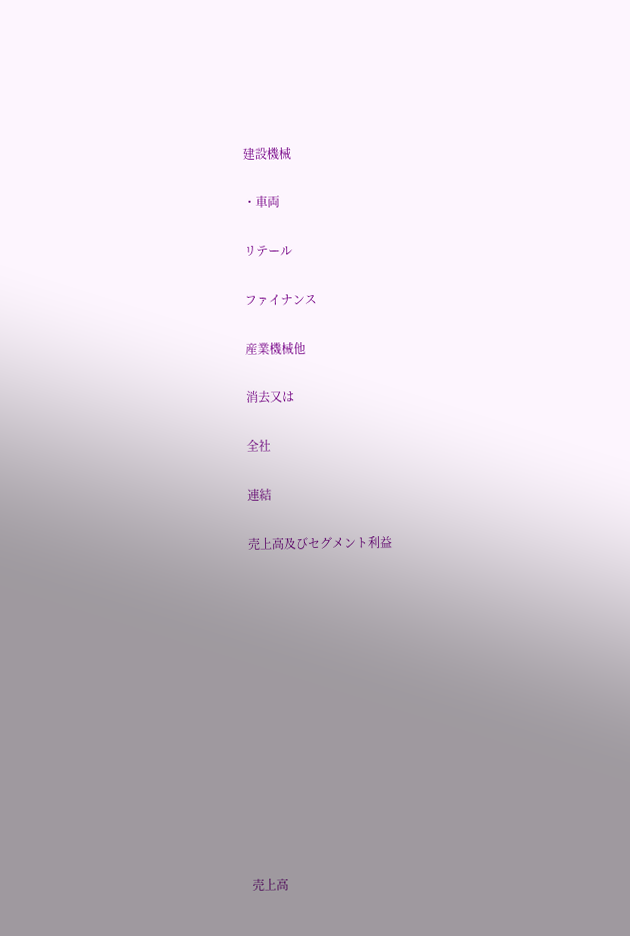建設機械

・車両

リテール

ファイナンス

産業機械他

消去又は

全社

連結

売上高及びセグメント利益













売上高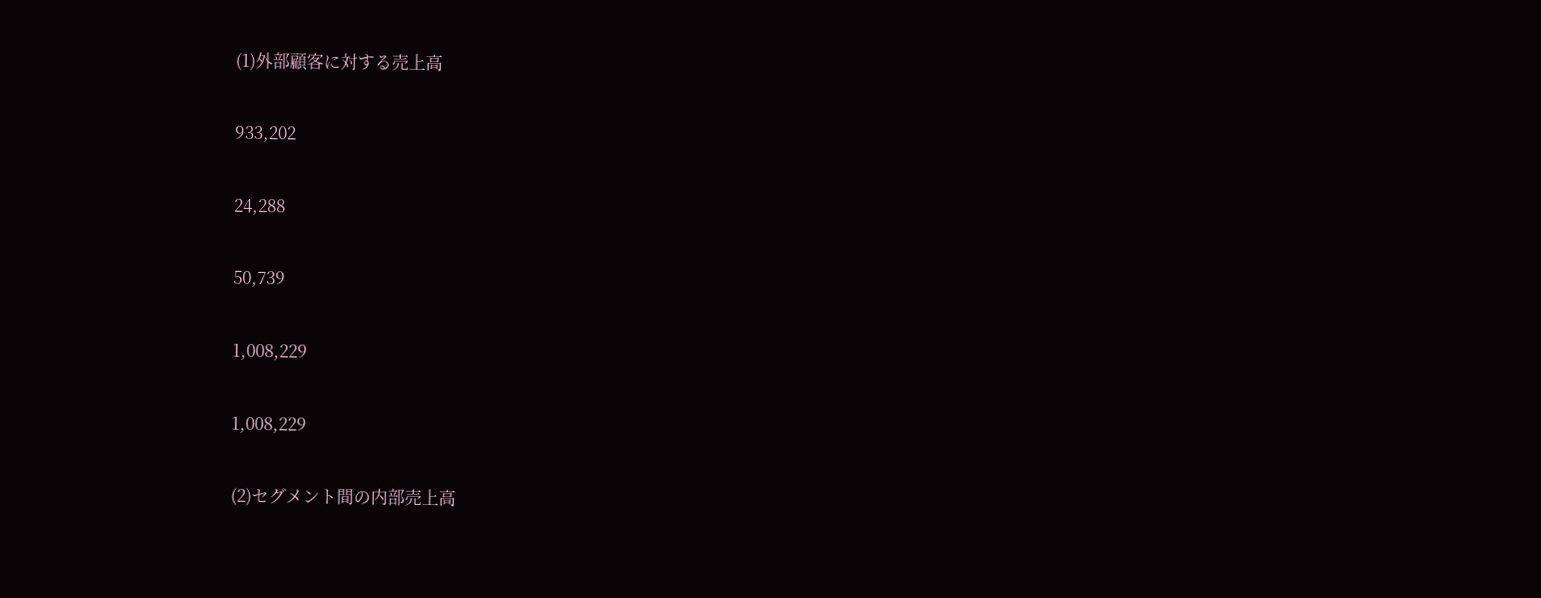(1)外部顧客に対する売上高

933,202

24,288

50,739

1,008,229

1,008,229

(2)セグメント間の内部売上高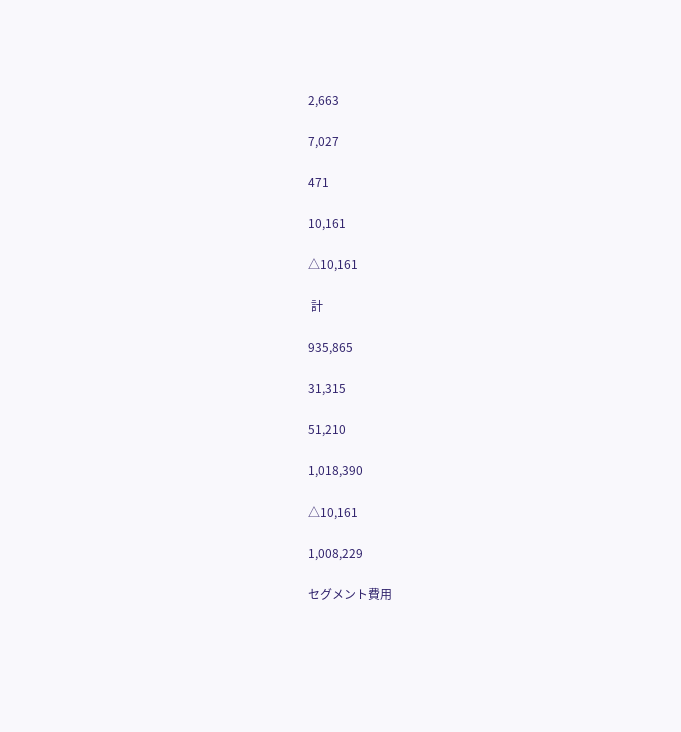2,663

7,027

471

10,161

△10,161

 計

935,865

31,315

51,210

1,018,390

△10,161

1,008,229

セグメント費用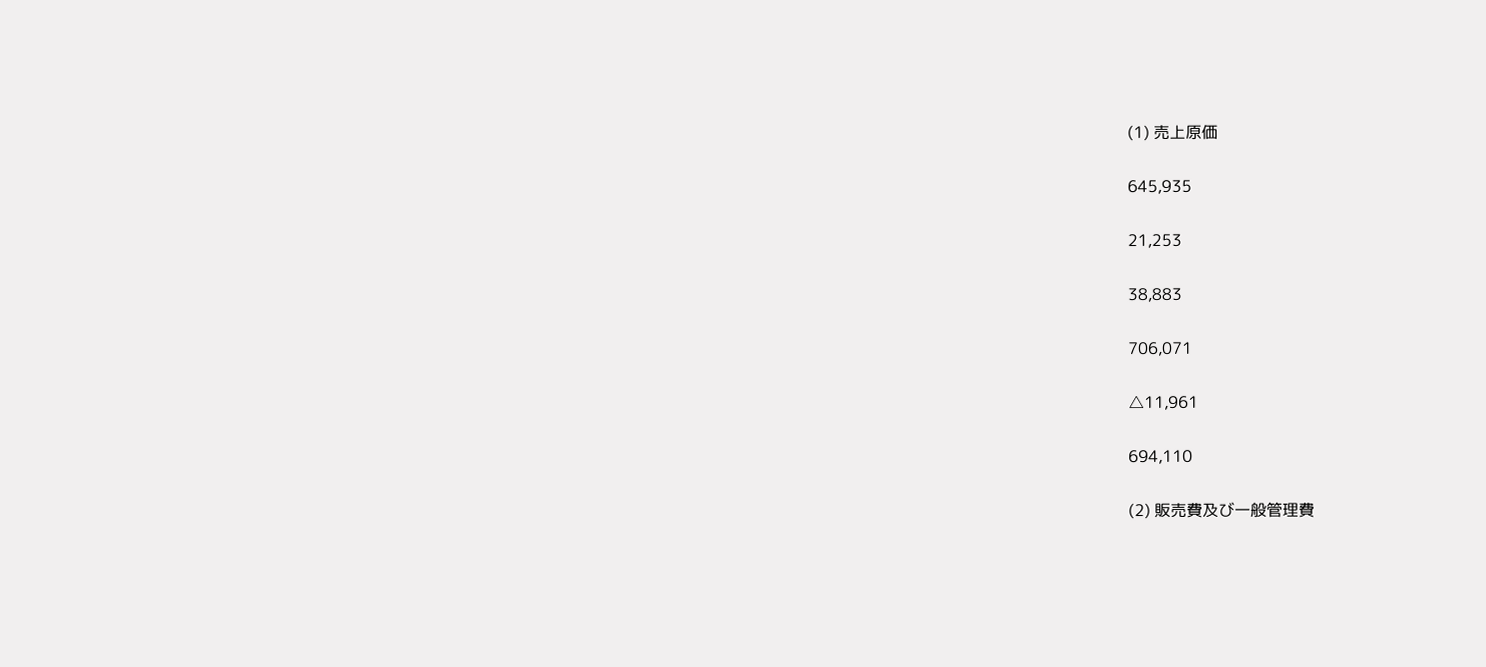(1) 売上原価

645,935

21,253

38,883

706,071

△11,961

694,110

(2) 販売費及び一般管理費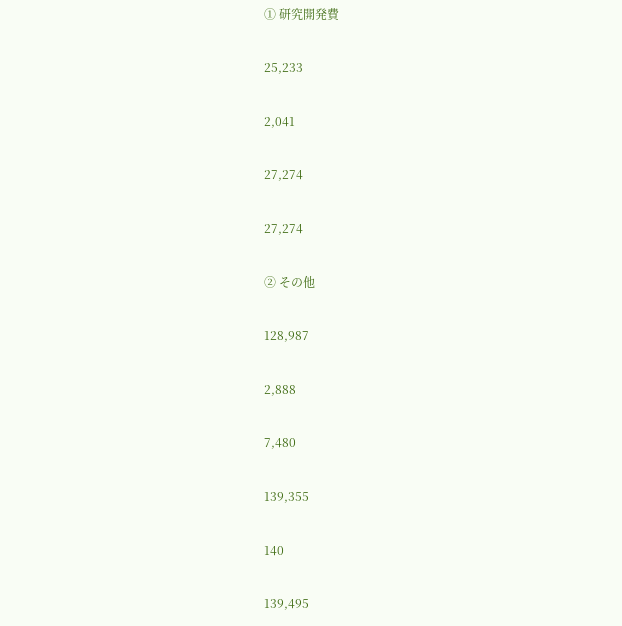① 研究開発費

25,233

2,041

27,274

27,274

② その他

128,987

2,888

7,480

139,355

140

139,495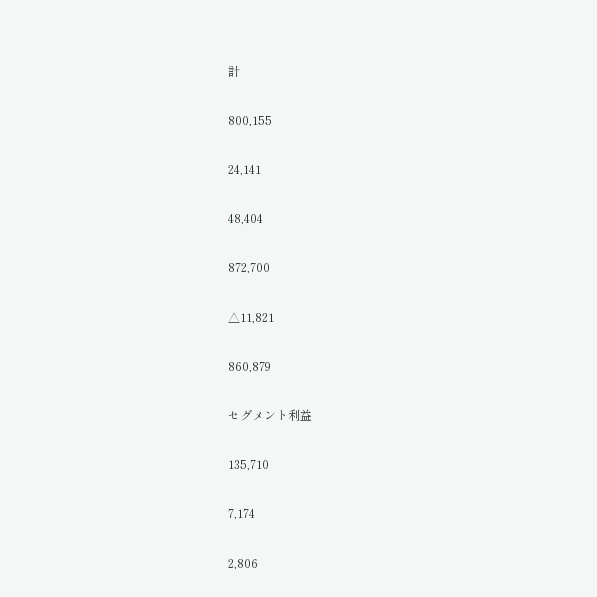計

800,155

24,141

48,404

872,700

△11,821

860,879

セグメント利益

135,710

7,174

2,806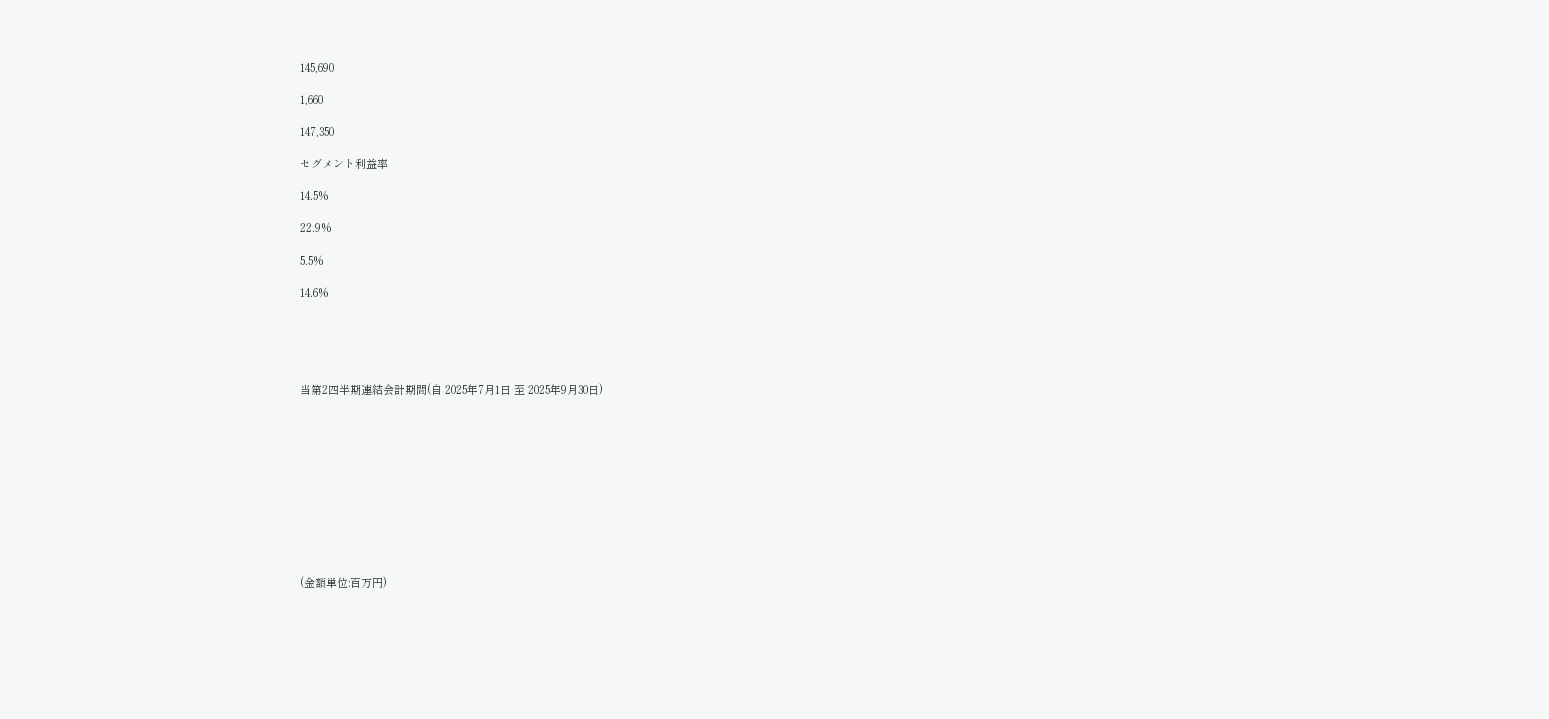145,690

1,660

147,350

セグメント利益率

14.5%

22.9%

5.5%

14.6%





当第2四半期連結会計期間(自 2025年7月1日 至 2025年9月30日)











(金額単位:百万円)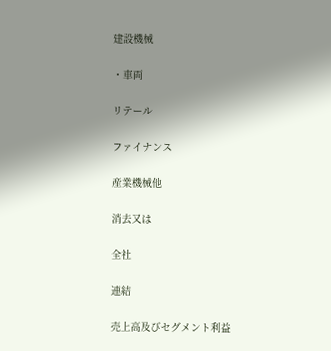建設機械

・車両

リテール

ファイナンス

産業機械他

消去又は

全社

連結

売上高及びセグメント利益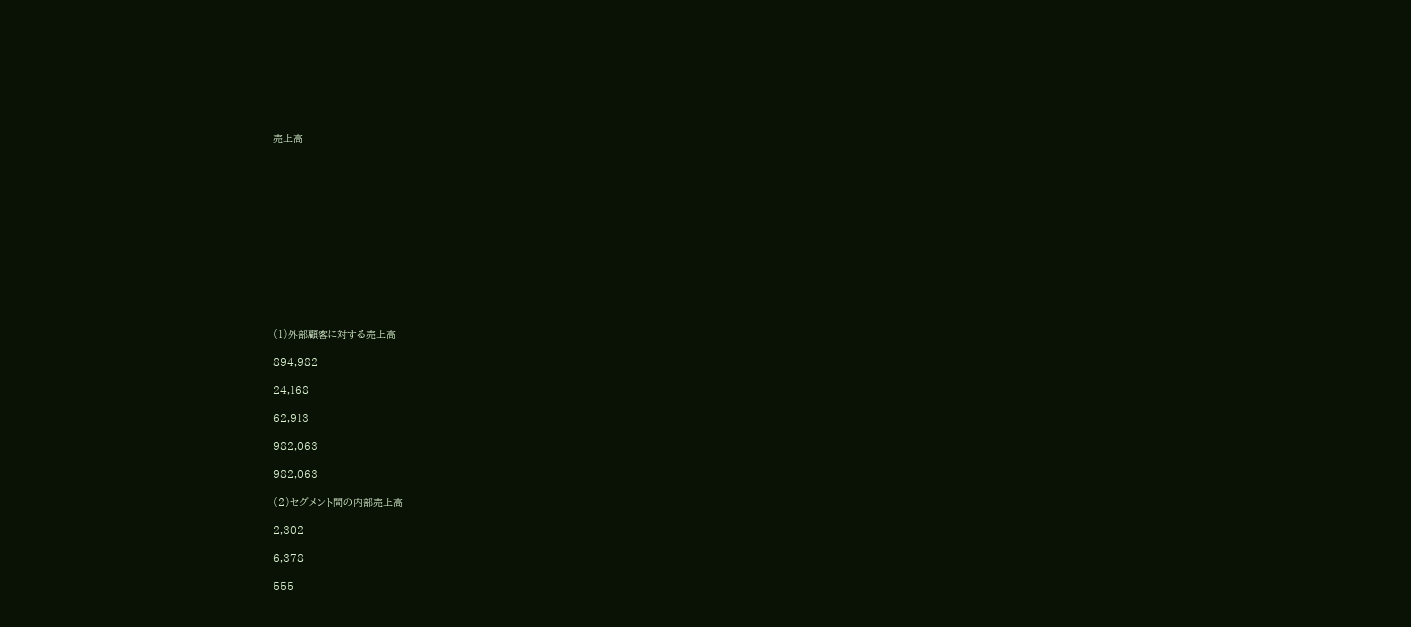売上高













(1)外部顧客に対する売上高

894,982

24,168

62,913

982,063

982,063

(2)セグメント間の内部売上高

2,302

6,378

555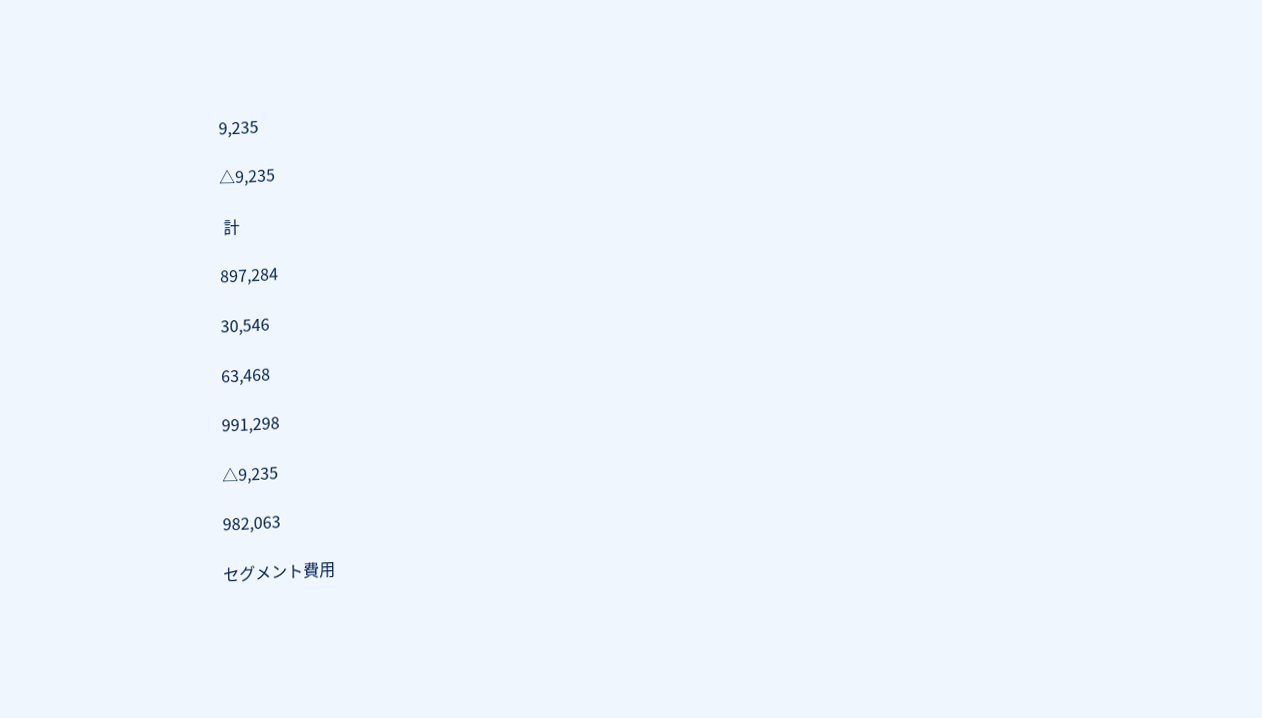9,235

△9,235

 計

897,284

30,546

63,468

991,298

△9,235

982,063

セグメント費用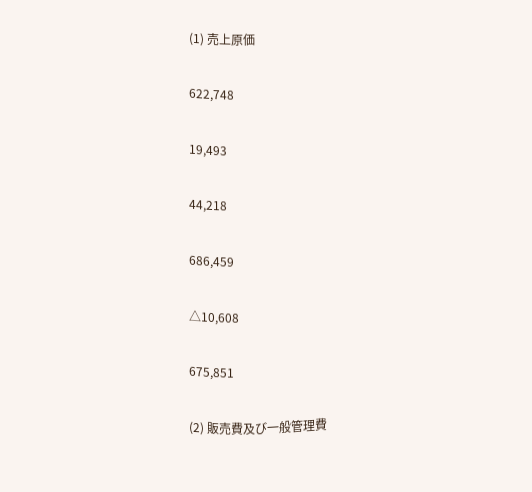(1) 売上原価

622,748

19,493

44,218

686,459

△10,608

675,851

(2) 販売費及び一般管理費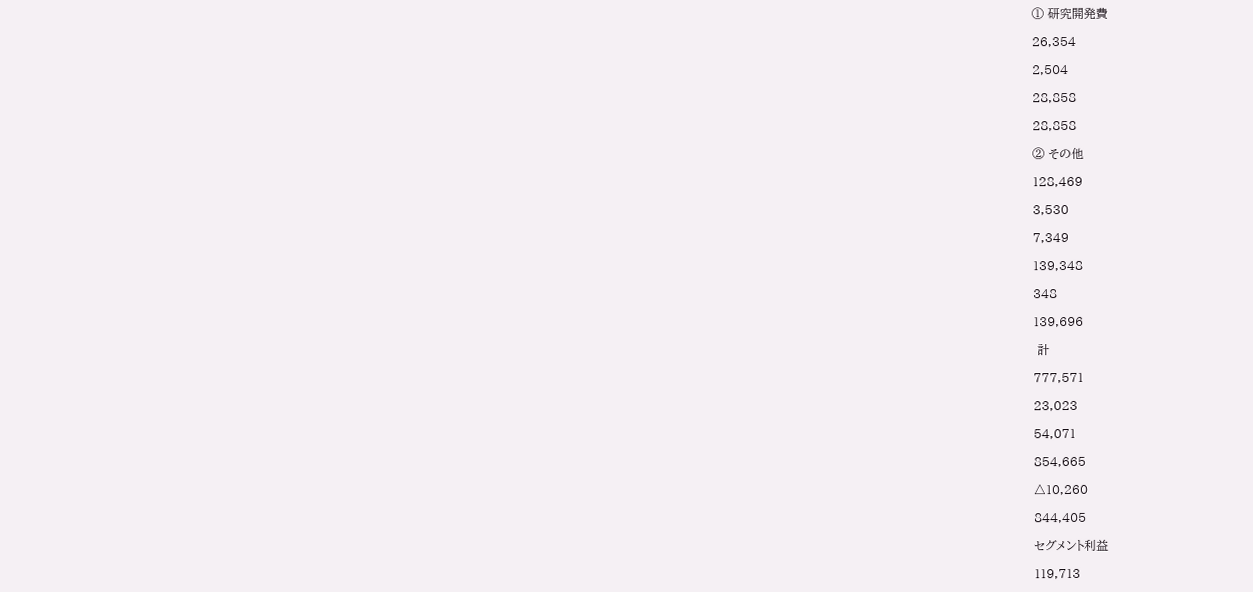① 研究開発費

26,354

2,504

28,858

28,858

② その他

128,469

3,530

7,349

139,348

348

139,696

 計

777,571

23,023

54,071

854,665

△10,260

844,405

セグメント利益

119,713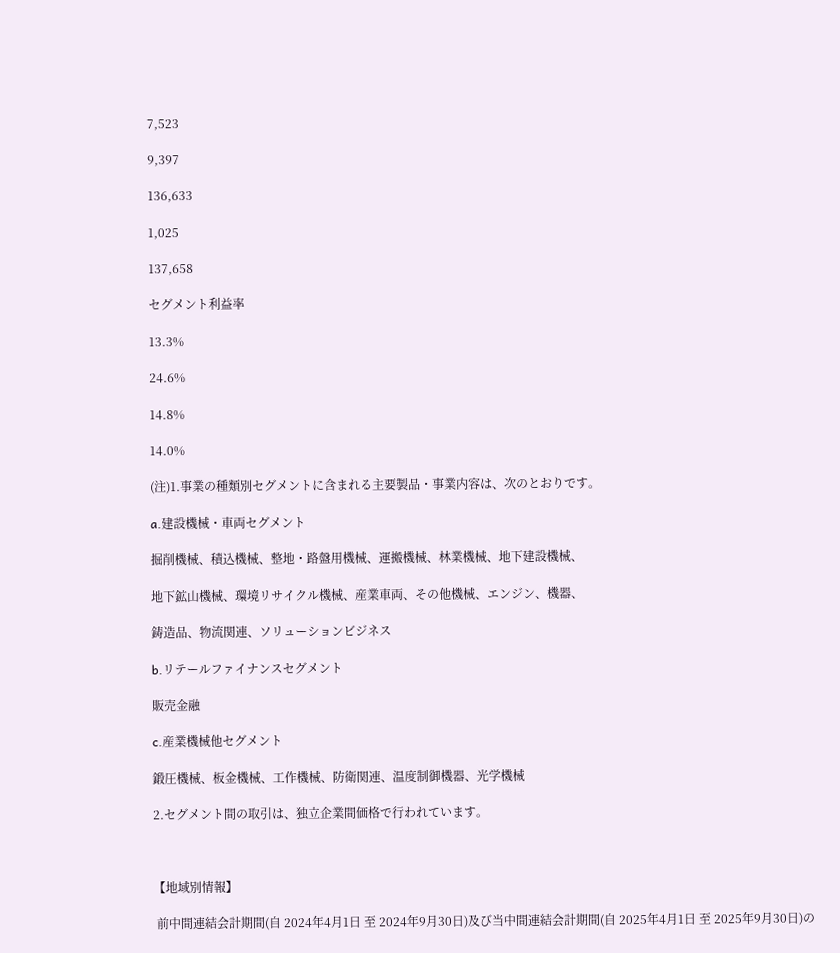7,523

9,397

136,633

1,025

137,658

セグメント利益率

13.3%

24.6%

14.8%

14.0%

(注)1.事業の種類別セグメントに含まれる主要製品・事業内容は、次のとおりです。

a.建設機械・車両セグメント

掘削機械、積込機械、整地・路盤用機械、運搬機械、林業機械、地下建設機械、

地下鉱山機械、環境リサイクル機械、産業車両、その他機械、エンジン、機器、

鋳造品、物流関連、ソリューションビジネス

b.リテールファイナンスセグメント

販売金融

c.産業機械他セグメント

鍛圧機械、板金機械、工作機械、防衛関連、温度制御機器、光学機械

2.セグメント間の取引は、独立企業間価格で行われています。



【地域別情報】

 前中間連結会計期間(自 2024年4月1日 至 2024年9月30日)及び当中間連結会計期間(自 2025年4月1日 至 2025年9月30日)の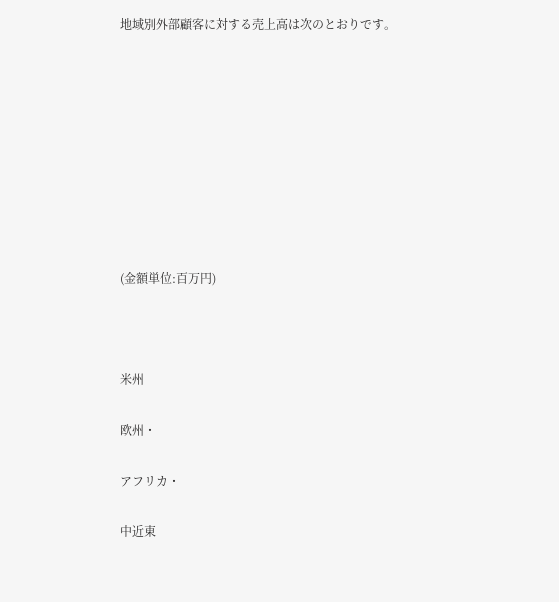地域別外部顧客に対する売上高は次のとおりです。









(金額単位:百万円)



米州

欧州・

アフリカ・

中近東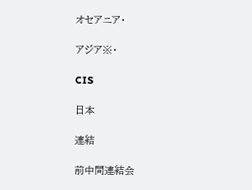オセアニア・

アジア※・

CIS

日本

連結

前中間連結会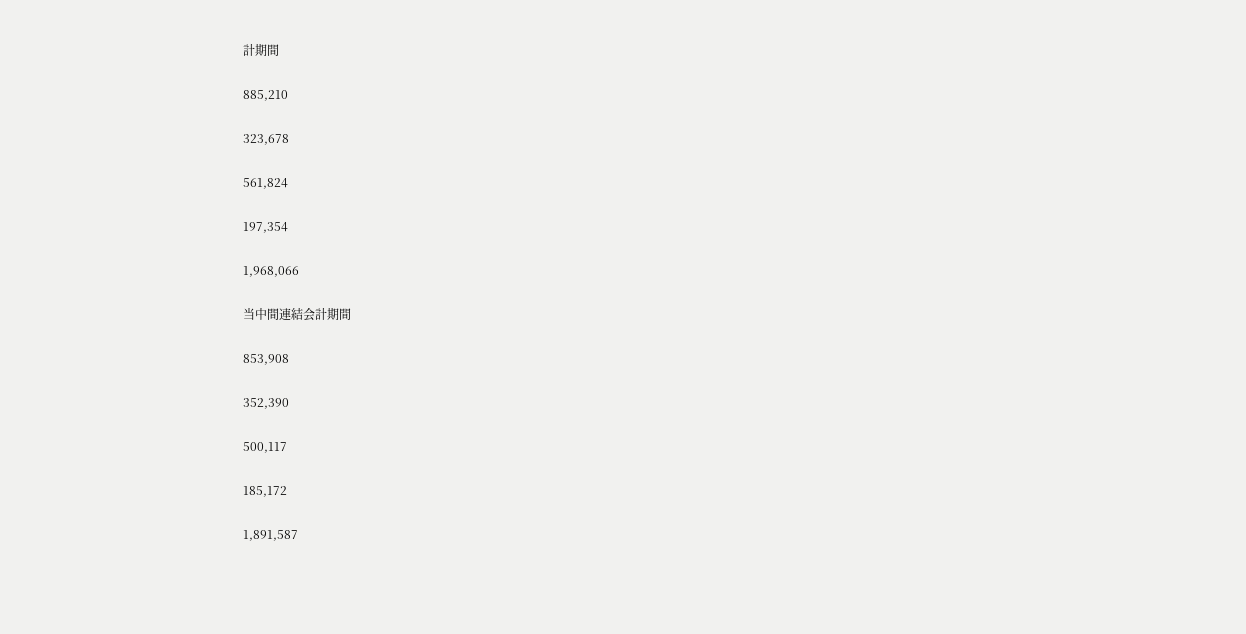計期間

885,210

323,678

561,824

197,354

1,968,066

当中間連結会計期間

853,908

352,390

500,117

185,172

1,891,587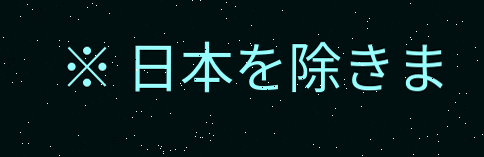※ 日本を除きま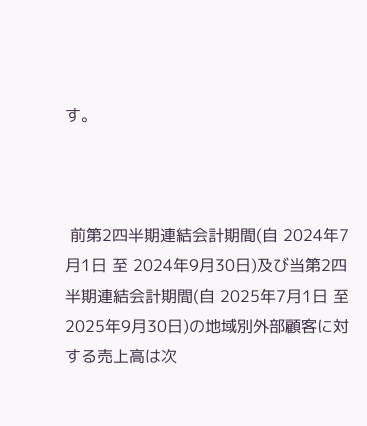す。



 前第2四半期連結会計期間(自 2024年7月1日 至 2024年9月30日)及び当第2四半期連結会計期間(自 2025年7月1日 至 2025年9月30日)の地域別外部顧客に対する売上高は次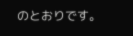のとおりです。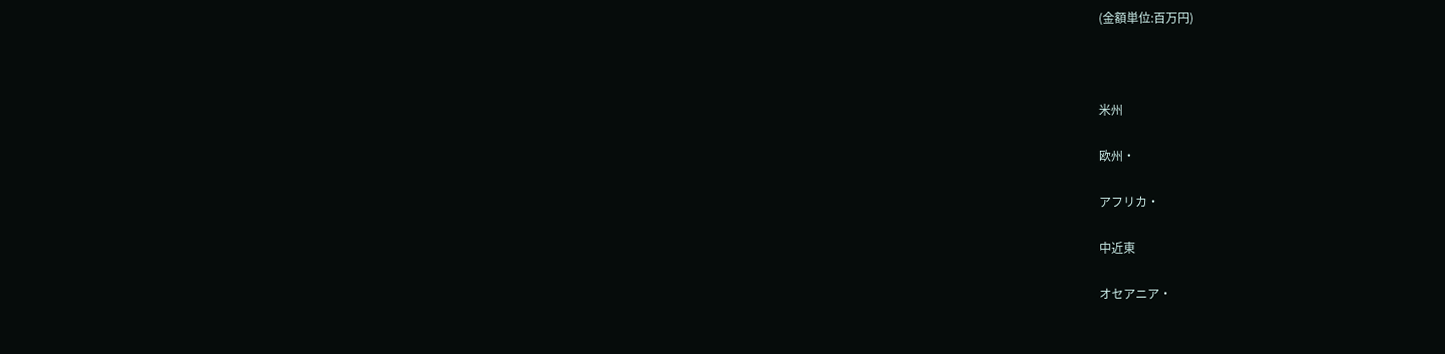(金額単位:百万円)



米州

欧州・

アフリカ・

中近東

オセアニア・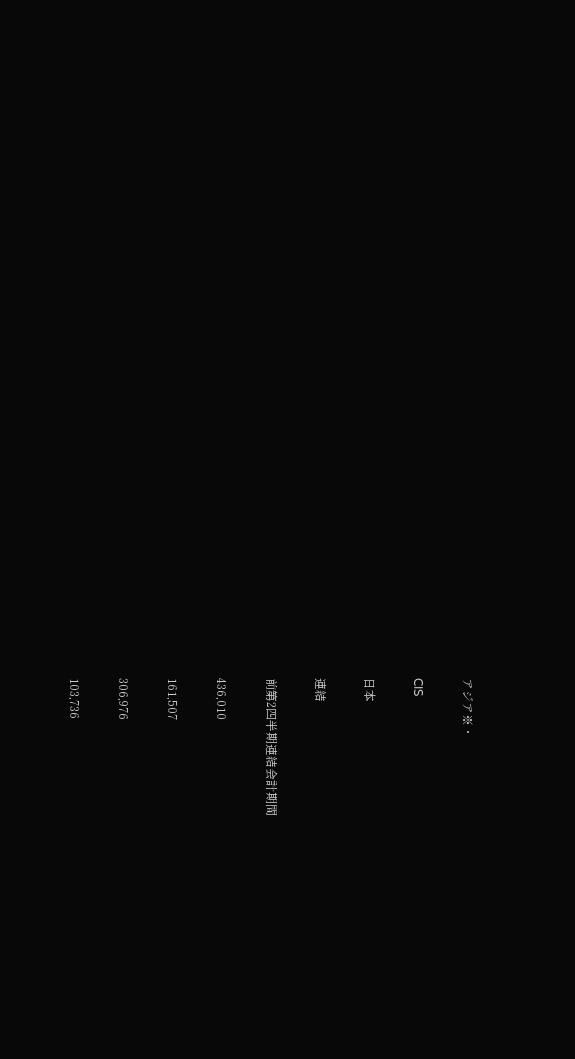アジア※・

CIS

日本

連結

前第2四半期連結会計期間

436,010

161,507

306,976

103,736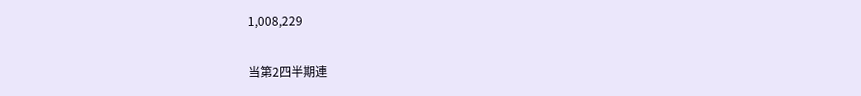1,008,229

当第2四半期連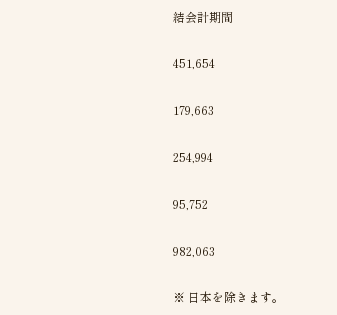結会計期間

451,654

179,663

254,994

95,752

982,063

※ 日本を除きます。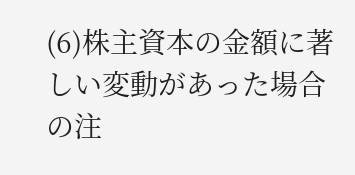(6)株主資本の金額に著しい変動があった場合の注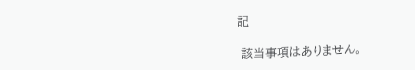記

 該当事項はありません。